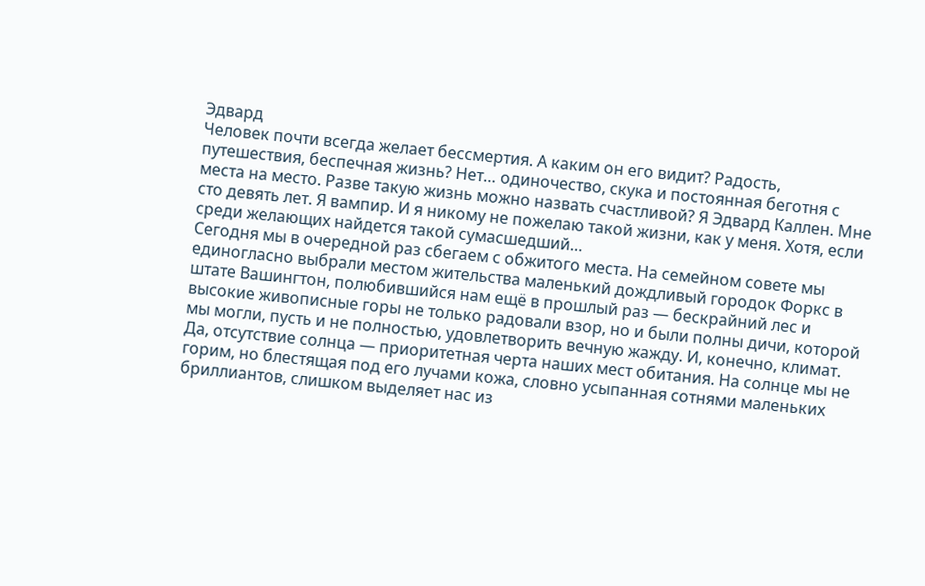Эдвард
Человек почти всегда желает бессмертия. А каким он его видит? Радость, путешествия, беспечная жизнь? Нет… одиночество, скука и постоянная беготня с места на место. Разве такую жизнь можно назвать счастливой? Я Эдвард Каллен. Мне сто девять лет. Я вампир. И я никому не пожелаю такой жизни, как у меня. Хотя, если среди желающих найдется такой сумасшедший…
Сегодня мы в очередной раз сбегаем с обжитого места. На семейном совете мы единогласно выбрали местом жительства маленький дождливый городок Форкс в штате Вашингтон, полюбившийся нам ещё в прошлый раз — бескрайний лес и высокие живописные горы не только радовали взор, но и были полны дичи, которой мы могли, пусть и не полностью, удовлетворить вечную жажду. И, конечно, климат. Да, отсутствие солнца — приоритетная черта наших мест обитания. На солнце мы не горим, но блестящая под его лучами кожа, словно усыпанная сотнями маленьких бриллиантов, слишком выделяет нас из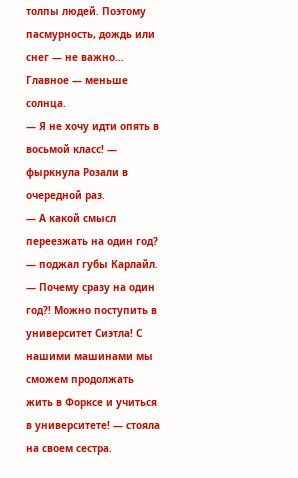толпы людей. Поэтому пасмурность, дождь или снег — не важно… Главное — меньше солнца.
— Я не хочу идти опять в восьмой класс! — фыркнула Розали в очередной раз.
— А какой смысл переезжать на один год? — поджал губы Карлайл.
— Почему сразу на один год?! Можно поступить в университет Сиэтла! С нашими машинами мы сможем продолжать жить в Форксе и учиться в университете! — стояла на своем сестра.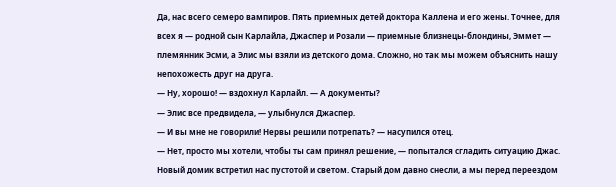Да, нас всего семеро вампиров. Пять приемных детей доктора Каллена и его жены. Точнее, для всех я — родной сын Карлайла, Джаспер и Розали — приемные близнецы-блондины, Эммет — племянник Эсми, а Элис мы взяли из детского дома. Сложно, но так мы можем объяснить нашу непохожесть друг на друга.
— Ну, хорошо! — вздохнул Карлайл. — А документы?
— Элис все предвидела, — улыбнулся Джаспер.
— И вы мне не говорили! Нервы решили потрепать? — насупился отец.
— Нет, просто мы хотели, чтобы ты сам принял решение, — попытался сгладить ситуацию Джас.
Новый домик встретил нас пустотой и светом. Старый дом давно снесли, а мы перед переездом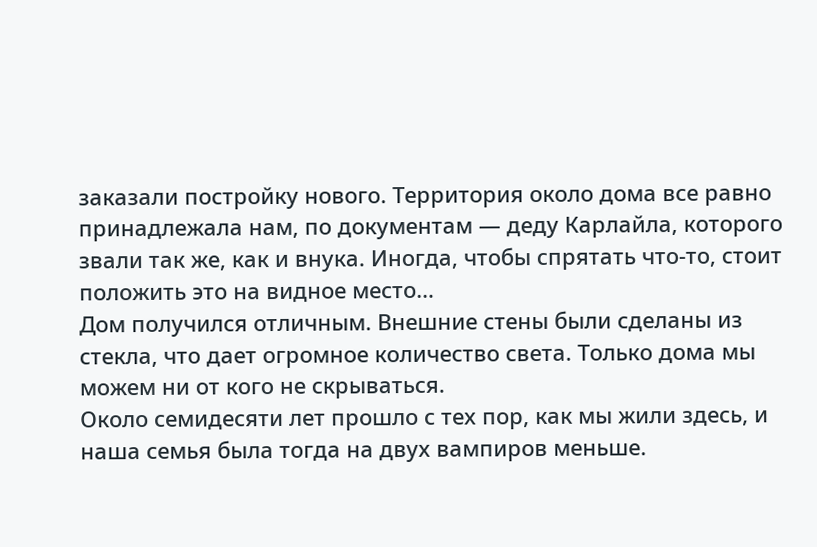заказали постройку нового. Территория около дома все равно принадлежала нам, по документам — деду Карлайла, которого звали так же, как и внука. Иногда, чтобы спрятать что-то, стоит положить это на видное место…
Дом получился отличным. Внешние стены были сделаны из стекла, что дает огромное количество света. Только дома мы можем ни от кого не скрываться.
Около семидесяти лет прошло с тех пор, как мы жили здесь, и наша семья была тогда на двух вампиров меньше.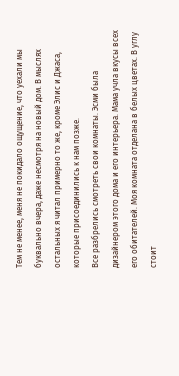Тем не менее, меня не покидало ощущение, что уехали мы буквально вчера, даже несмотря на новый дом. В мыслях остальных я читал примерно то же, кроме Элис и Джаса, которые присоединились к нам позже.
Все разбрелись смотреть свои комнаты. Эсми была дизайнером этого дома и его интерьера. Мама учла вкусы всех его обитателей. Моя комната отделана в белых цветах. В углу стоит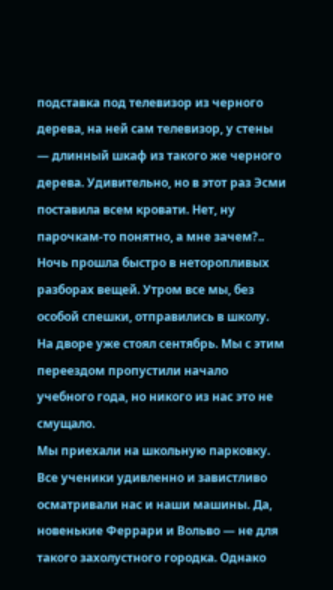подставка под телевизор из черного дерева, на ней сам телевизор, у стены — длинный шкаф из такого же черного дерева. Удивительно, но в этот раз Эсми поставила всем кровати. Нет, ну парочкам-то понятно, а мне зачем?..
Ночь прошла быстро в неторопливых разборах вещей. Утром все мы, без особой спешки, отправились в школу. На дворе уже стоял сентябрь. Мы с этим переездом пропустили начало учебного года, но никого из нас это не смущало.
Мы приехали на школьную парковку. Все ученики удивленно и завистливо осматривали нас и наши машины. Да, новенькие Феррари и Вольво — не для такого захолустного городка. Однако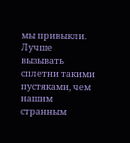мы привыкли. Лучше вызывать сплетни такими пустяками, чем нашим странным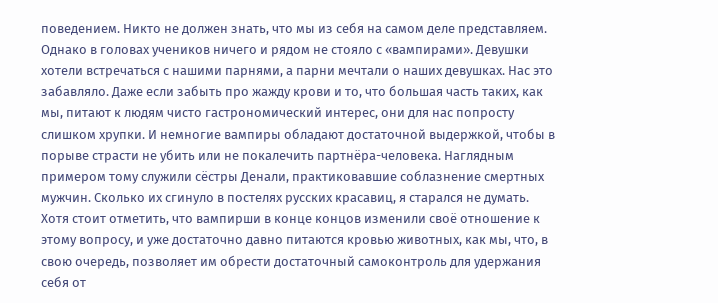поведением. Никто не должен знать, что мы из себя на самом деле представляем.
Однако в головах учеников ничего и рядом не стояло с «вампирами». Девушки хотели встречаться с нашими парнями, а парни мечтали о наших девушках. Нас это забавляло. Даже если забыть про жажду крови и то, что большая часть таких, как мы, питают к людям чисто гастрономический интерес, они для нас попросту слишком хрупки. И немногие вампиры обладают достаточной выдержкой, чтобы в порыве страсти не убить или не покалечить партнёра-человека. Наглядным примером тому служили сёстры Денали, практиковавшие соблазнение смертных мужчин. Сколько их сгинуло в постелях русских красавиц, я старался не думать. Хотя стоит отметить, что вампирши в конце концов изменили своё отношение к этому вопросу, и уже достаточно давно питаются кровью животных, как мы, что, в свою очередь, позволяет им обрести достаточный самоконтроль для удержания себя от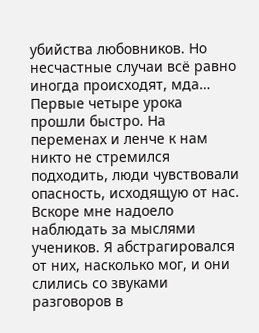убийства любовников. Но несчастные случаи всё равно иногда происходят, мда…
Первые четыре урока прошли быстро. На переменах и ленче к нам никто не стремился подходить, люди чувствовали опасность, исходящую от нас. Вскоре мне надоело наблюдать за мыслями учеников. Я абстрагировался от них, насколько мог, и они слились со звуками разговоров в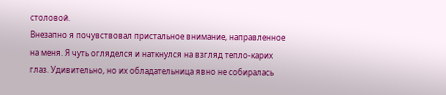столовой.
Внезапно я почувствовал пристальное внимание, направленное на меня. Я чуть огляделся и наткнулся на взгляд тепло-карих глаз. Удивительно, но их обладательница явно не собиралась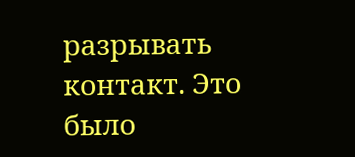разрывать контакт. Это было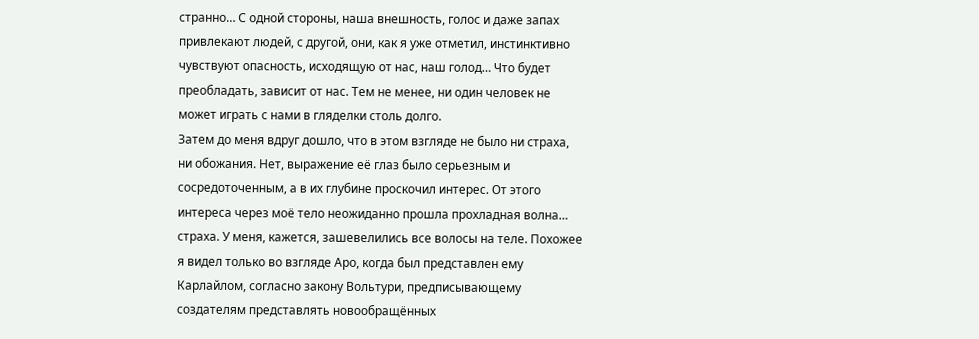странно… С одной стороны, наша внешность, голос и даже запах привлекают людей, с другой, они, как я уже отметил, инстинктивно чувствуют опасность, исходящую от нас, наш голод… Что будет преобладать, зависит от нас. Тем не менее, ни один человек не может играть с нами в гляделки столь долго.
Затем до меня вдруг дошло, что в этом взгляде не было ни страха, ни обожания. Нет, выражение её глаз было серьезным и сосредоточенным, а в их глубине проскочил интерес. От этого интереса через моё тело неожиданно прошла прохладная волна… страха. У меня, кажется, зашевелились все волосы на теле. Похожее я видел только во взгляде Аро, когда был представлен ему Карлайлом, согласно закону Вольтури, предписывающему создателям представлять новообращённых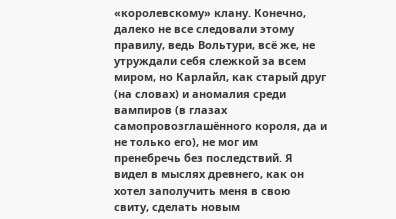«королевскому» клану. Конечно, далеко не все следовали этому правилу, ведь Вольтури, всё же, не утруждали себя слежкой за всем миром, но Карлайл, как старый друг (на словах) и аномалия среди вампиров (в глазах самопровозглашённого короля, да и не только его), не мог им пренебречь без последствий. Я видел в мыслях древнего, как он хотел заполучить меня в свою свиту, сделать новым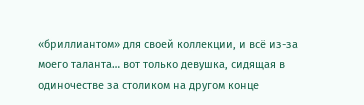«бриллиантом» для своей коллекции, и всё из-за моего таланта… вот только девушка, сидящая в одиночестве за столиком на другом конце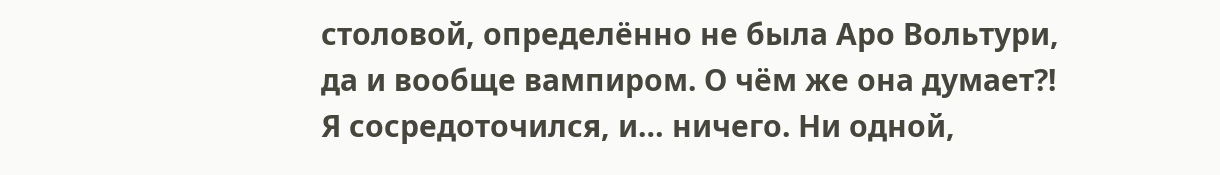столовой, определённо не была Аро Вольтури, да и вообще вампиром. О чём же она думает?!
Я сосредоточился, и… ничего. Ни одной,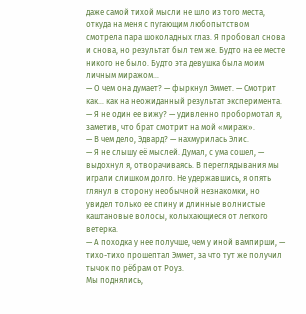даже самой тихой мысли не шло из того места, откуда на меня с пугающим любопытством смотрела пара шоколадных глаз. Я пробовал снова и снова, но результат был тем же. Будто на ее месте никого не было. Будто эта девушка была моим личным миражом…
— О чем она думает? — фыркнул Эммет. — Смотрит как… как на неожиданный результат эксперимента.
— Я не один ее вижу? — удивленно пробормотал я, заметив, что брат смотрит на мой «мираж».
— В чем дело, Эдвард? — нахмурилась Элис.
— Я не слышу её мыслей. Думал, с ума сошел, — выдохнул я, отворачиваясь. В переглядывания мы играли слишком долго. Не удержавшись, я опять глянул в сторону необычной незнакомки, но увидел только ее спину и длинные волнистые каштановые волосы, колыхающиеся от легкого ветерка.
— А походка у нее получше, чем у иной вампирши, — тихо-тихо прошептал Эммет, за что тут же получил тычок по рёбрам от Роуз.
Мы поднялись,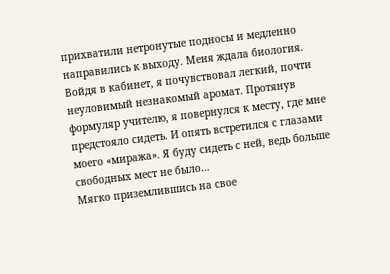прихватили нетронутые подносы и медленно направились к выходу. Меня ждала биология.
Войдя в кабинет, я почувствовал легкий, почти неуловимый незнакомый аромат. Протянув формуляр учителю, я повернулся к месту, где мне предстояло сидеть. И опять встретился с глазами моего «миража». Я буду сидеть с ней, ведь больше свободных мест не было…
Мягко приземлившись на свое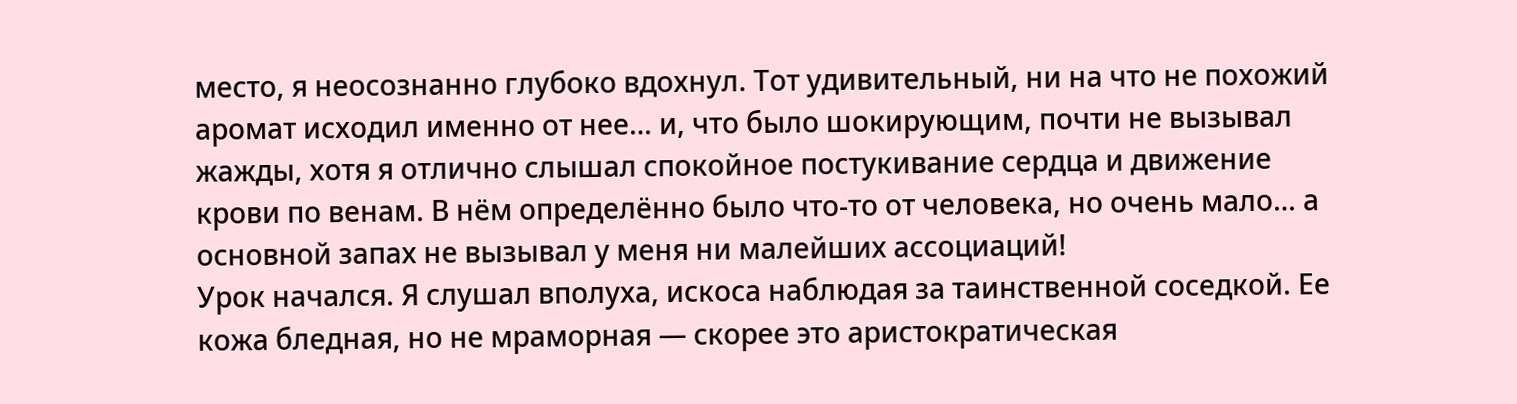место, я неосознанно глубоко вдохнул. Тот удивительный, ни на что не похожий аромат исходил именно от нее… и, что было шокирующим, почти не вызывал жажды, хотя я отлично слышал спокойное постукивание сердца и движение крови по венам. В нём определённо было что-то от человека, но очень мало… а основной запах не вызывал у меня ни малейших ассоциаций!
Урок начался. Я слушал вполуха, искоса наблюдая за таинственной соседкой. Ее кожа бледная, но не мраморная — скорее это аристократическая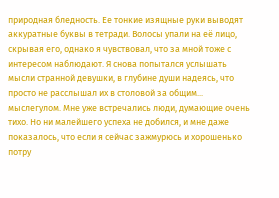природная бледность. Ее тонкие изящные руки выводят аккуратные буквы в тетради. Волосы упали на её лицо, скрывая его, однако я чувствовал, что за мной тоже с интересом наблюдают. Я снова попытался услышать мысли странной девушки, в глубине души надеясь, что просто не расслышал их в столовой за общим... мыслегулом. Мне уже встречались люди, думающие очень тихо. Но ни малейшего успеха не добился, и мне даже показалось, что если я сейчас зажмурюсь и хорошенько потру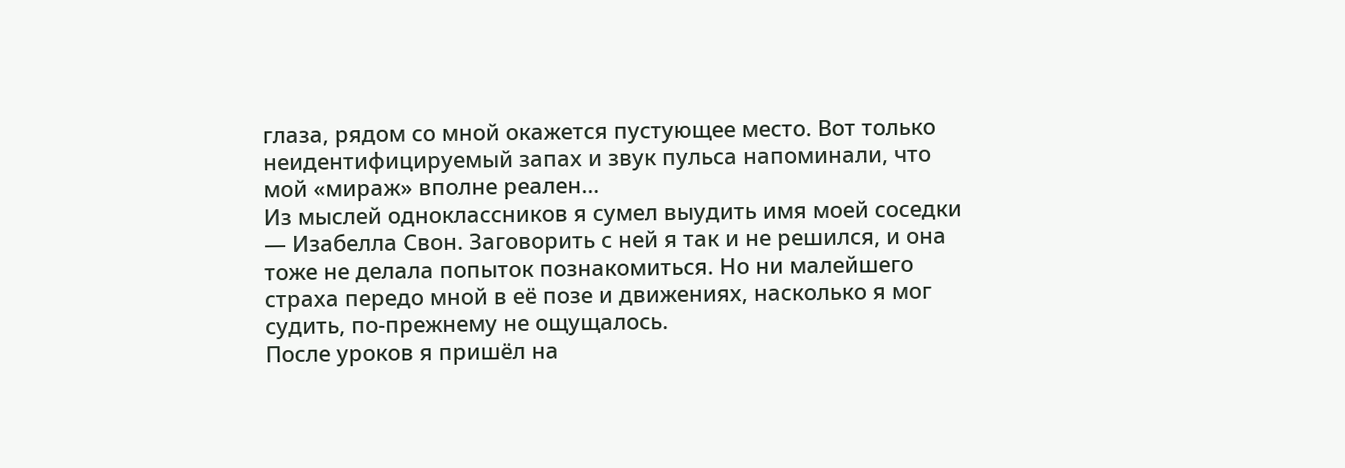глаза, рядом со мной окажется пустующее место. Вот только неидентифицируемый запах и звук пульса напоминали, что мой «мираж» вполне реален…
Из мыслей одноклассников я сумел выудить имя моей соседки — Изабелла Свон. Заговорить с ней я так и не решился, и она тоже не делала попыток познакомиться. Но ни малейшего страха передо мной в её позе и движениях, насколько я мог судить, по-прежнему не ощущалось.
После уроков я пришёл на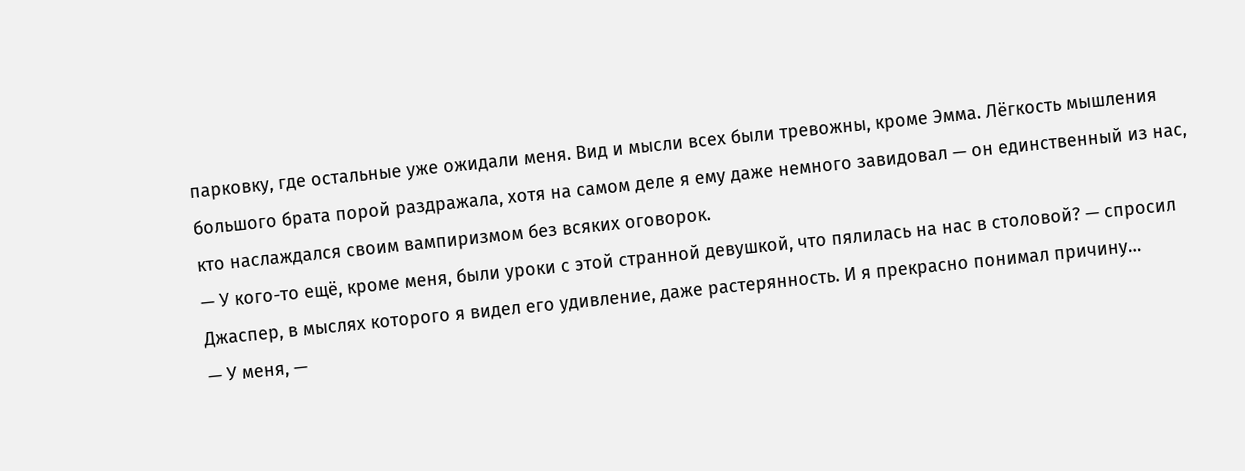парковку, где остальные уже ожидали меня. Вид и мысли всех были тревожны, кроме Эмма. Лёгкость мышления большого брата порой раздражала, хотя на самом деле я ему даже немного завидовал — он единственный из нас, кто наслаждался своим вампиризмом без всяких оговорок.
— У кого-то ещё, кроме меня, были уроки с этой странной девушкой, что пялилась на нас в столовой? — спросил Джаспер, в мыслях которого я видел его удивление, даже растерянность. И я прекрасно понимал причину…
— У меня, —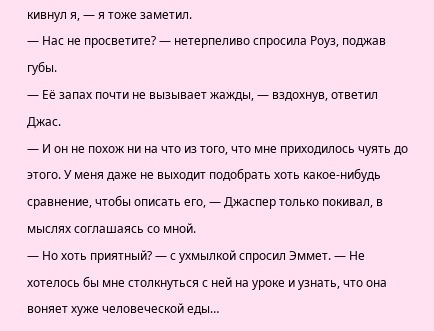кивнул я, — я тоже заметил.
— Нас не просветите? — нетерпеливо спросила Роуз, поджав губы.
— Её запах почти не вызывает жажды, — вздохнув, ответил Джас.
— И он не похож ни на что из того, что мне приходилось чуять до этого. У меня даже не выходит подобрать хоть какое-нибудь сравнение, чтобы описать его, — Джаспер только покивал, в мыслях соглашаясь со мной.
— Но хоть приятный? — с ухмылкой спросил Эммет. — Не хотелось бы мне столкнуться с ней на уроке и узнать, что она воняет хуже человеческой еды…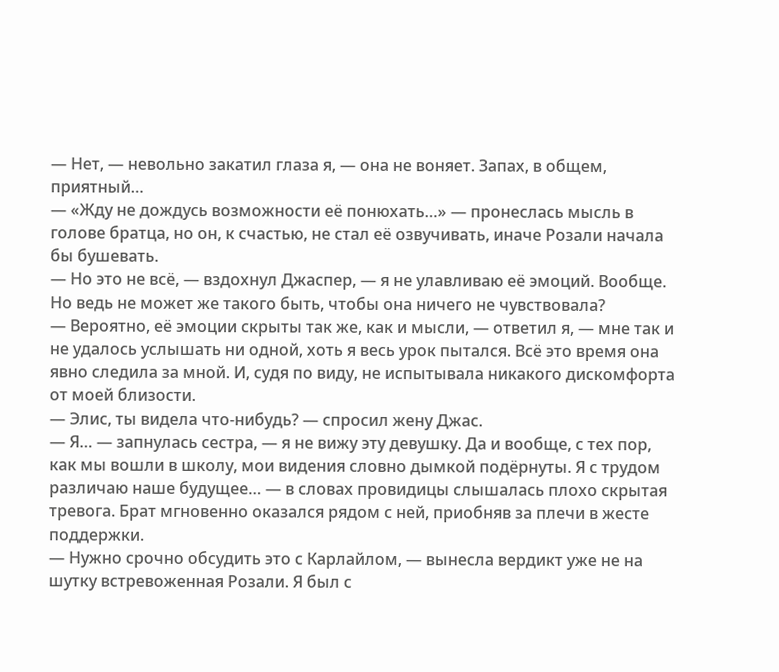— Нет, — невольно закатил глаза я, — она не воняет. Запах, в общем, приятный…
— «Жду не дождусь возможности её понюхать…» — пронеслась мысль в голове братца, но он, к счастью, не стал её озвучивать, иначе Розали начала бы бушевать.
— Но это не всё, — вздохнул Джаспер, — я не улавливаю её эмоций. Вообще. Но ведь не может же такого быть, чтобы она ничего не чувствовала?
— Вероятно, её эмоции скрыты так же, как и мысли, — ответил я, — мне так и не удалось услышать ни одной, хоть я весь урок пытался. Всё это время она явно следила за мной. И, судя по виду, не испытывала никакого дискомфорта от моей близости.
— Элис, ты видела что-нибудь? — спросил жену Джас.
— Я… — запнулась сестра, — я не вижу эту девушку. Да и вообще, с тех пор, как мы вошли в школу, мои видения словно дымкой подёрнуты. Я с трудом различаю наше будущее… — в словах провидицы слышалась плохо скрытая тревога. Брат мгновенно оказался рядом с ней, приобняв за плечи в жесте поддержки.
— Нужно срочно обсудить это с Карлайлом, — вынесла вердикт уже не на шутку встревоженная Розали. Я был с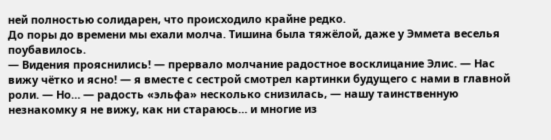ней полностью солидарен, что происходило крайне редко.
До поры до времени мы ехали молча. Тишина была тяжёлой, даже у Эммета веселья поубавилось.
— Видения прояснились! — прервало молчание радостное восклицание Элис. — Нас вижу чётко и ясно! — я вместе с сестрой смотрел картинки будущего с нами в главной роли. — Но… — радость «эльфа» несколько снизилась, — нашу таинственную незнакомку я не вижу, как ни стараюсь… и многие из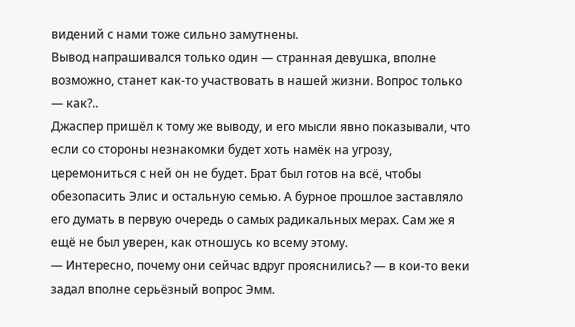видений с нами тоже сильно замутнены.
Вывод напрашивался только один — странная девушка, вполне возможно, станет как-то участвовать в нашей жизни. Вопрос только — как?..
Джаспер пришёл к тому же выводу, и его мысли явно показывали, что если со стороны незнакомки будет хоть намёк на угрозу, церемониться с ней он не будет. Брат был готов на всё, чтобы обезопасить Элис и остальную семью. А бурное прошлое заставляло его думать в первую очередь о самых радикальных мерах. Сам же я ещё не был уверен, как отношусь ко всему этому.
— Интересно, почему они сейчас вдруг прояснились? — в кои-то веки задал вполне серьёзный вопрос Эмм.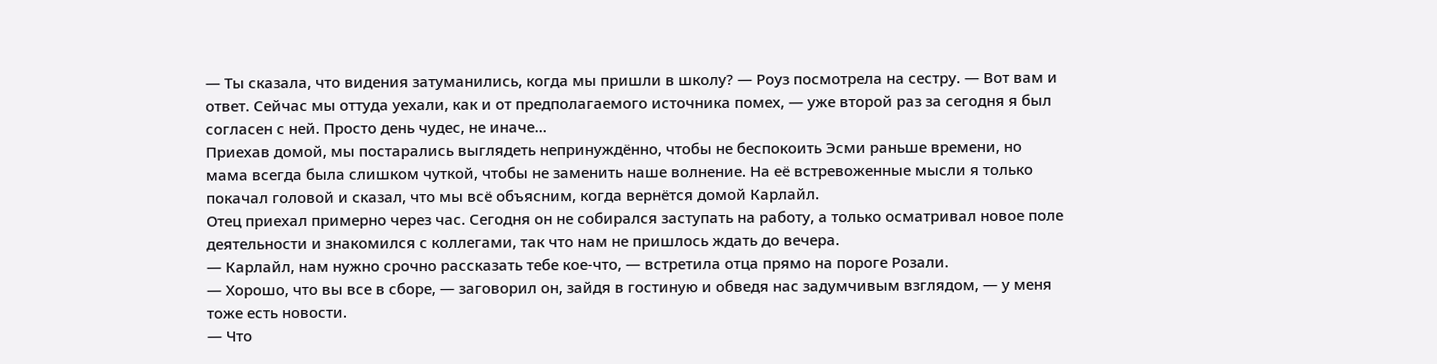— Ты сказала, что видения затуманились, когда мы пришли в школу? — Роуз посмотрела на сестру. — Вот вам и ответ. Сейчас мы оттуда уехали, как и от предполагаемого источника помех, — уже второй раз за сегодня я был согласен с ней. Просто день чудес, не иначе…
Приехав домой, мы постарались выглядеть непринуждённо, чтобы не беспокоить Эсми раньше времени, но мама всегда была слишком чуткой, чтобы не заменить наше волнение. На её встревоженные мысли я только покачал головой и сказал, что мы всё объясним, когда вернётся домой Карлайл.
Отец приехал примерно через час. Сегодня он не собирался заступать на работу, а только осматривал новое поле деятельности и знакомился с коллегами, так что нам не пришлось ждать до вечера.
— Карлайл, нам нужно срочно рассказать тебе кое-что, — встретила отца прямо на пороге Розали.
— Хорошо, что вы все в сборе, — заговорил он, зайдя в гостиную и обведя нас задумчивым взглядом, — у меня тоже есть новости.
— Что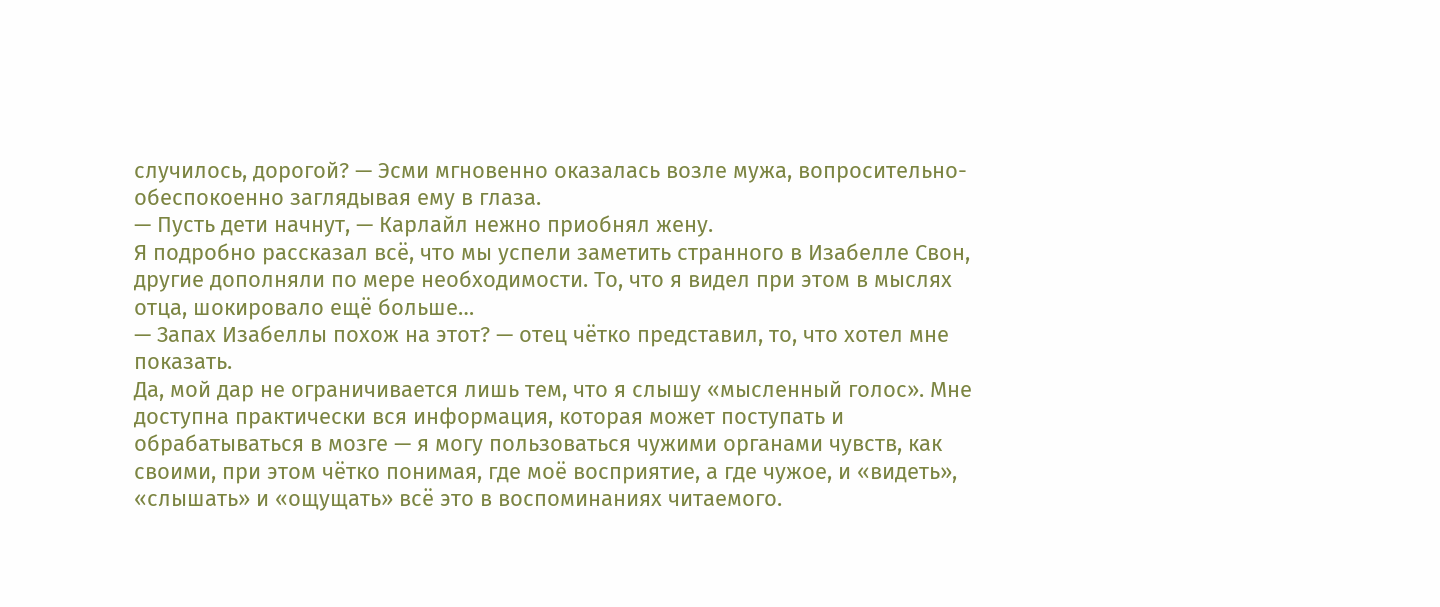случилось, дорогой? — Эсми мгновенно оказалась возле мужа, вопросительно-обеспокоенно заглядывая ему в глаза.
— Пусть дети начнут, — Карлайл нежно приобнял жену.
Я подробно рассказал всё, что мы успели заметить странного в Изабелле Свон, другие дополняли по мере необходимости. То, что я видел при этом в мыслях отца, шокировало ещё больше…
— Запах Изабеллы похож на этот? — отец чётко представил, то, что хотел мне показать.
Да, мой дар не ограничивается лишь тем, что я слышу «мысленный голос». Мне доступна практически вся информация, которая может поступать и обрабатываться в мозге — я могу пользоваться чужими органами чувств, как своими, при этом чётко понимая, где моё восприятие, а где чужое, и «видеть», «слышать» и «ощущать» всё это в воспоминаниях читаемого.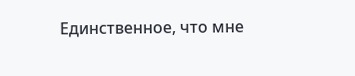Единственное, что мне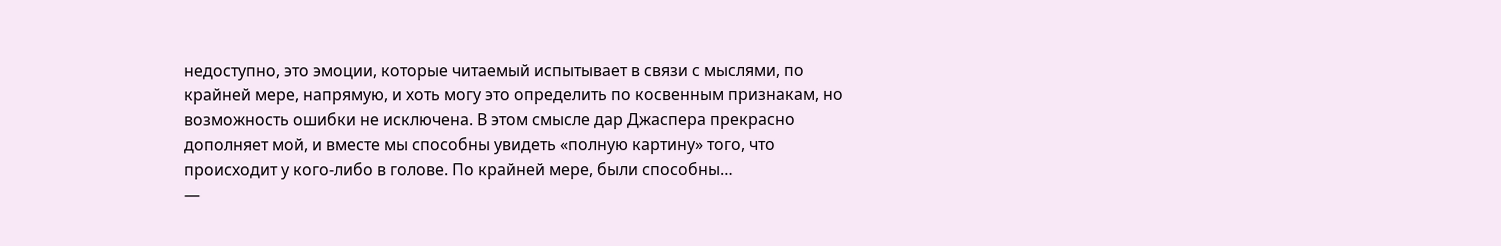недоступно, это эмоции, которые читаемый испытывает в связи с мыслями, по крайней мере, напрямую, и хоть могу это определить по косвенным признакам, но возможность ошибки не исключена. В этом смысле дар Джаспера прекрасно дополняет мой, и вместе мы способны увидеть «полную картину» того, что происходит у кого-либо в голове. По крайней мере, были способны…
—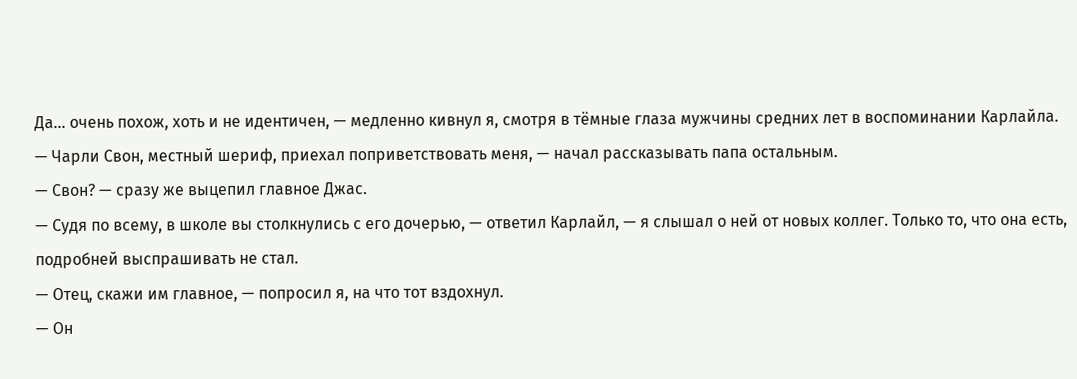Да… очень похож, хоть и не идентичен, — медленно кивнул я, смотря в тёмные глаза мужчины средних лет в воспоминании Карлайла.
— Чарли Свон, местный шериф, приехал поприветствовать меня, — начал рассказывать папа остальным.
— Свон? — сразу же выцепил главное Джас.
— Судя по всему, в школе вы столкнулись с его дочерью, — ответил Карлайл, — я слышал о ней от новых коллег. Только то, что она есть, подробней выспрашивать не стал.
— Отец, скажи им главное, — попросил я, на что тот вздохнул.
— Он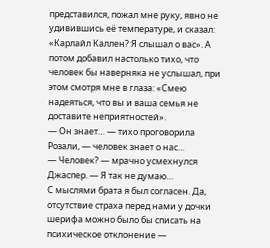представился, пожал мне руку, явно не удивившись её температуре, и сказал: «Карлайл Каллен? Я слышал о вас». А потом добавил настолько тихо, что человек бы наверняка не услышал, при этом смотря мне в глаза: «Смею надеяться, что вы и ваша семья не доставите неприятностей».
— Он знает… — тихо проговорила Розали, — человек знает о нас…
— Человек? — мрачно усмехнулся Джаспер. — Я так не думаю…
С мыслями брата я был согласен. Да, отсутствие страха перед нами у дочки шерифа можно было бы списать на психическое отклонение —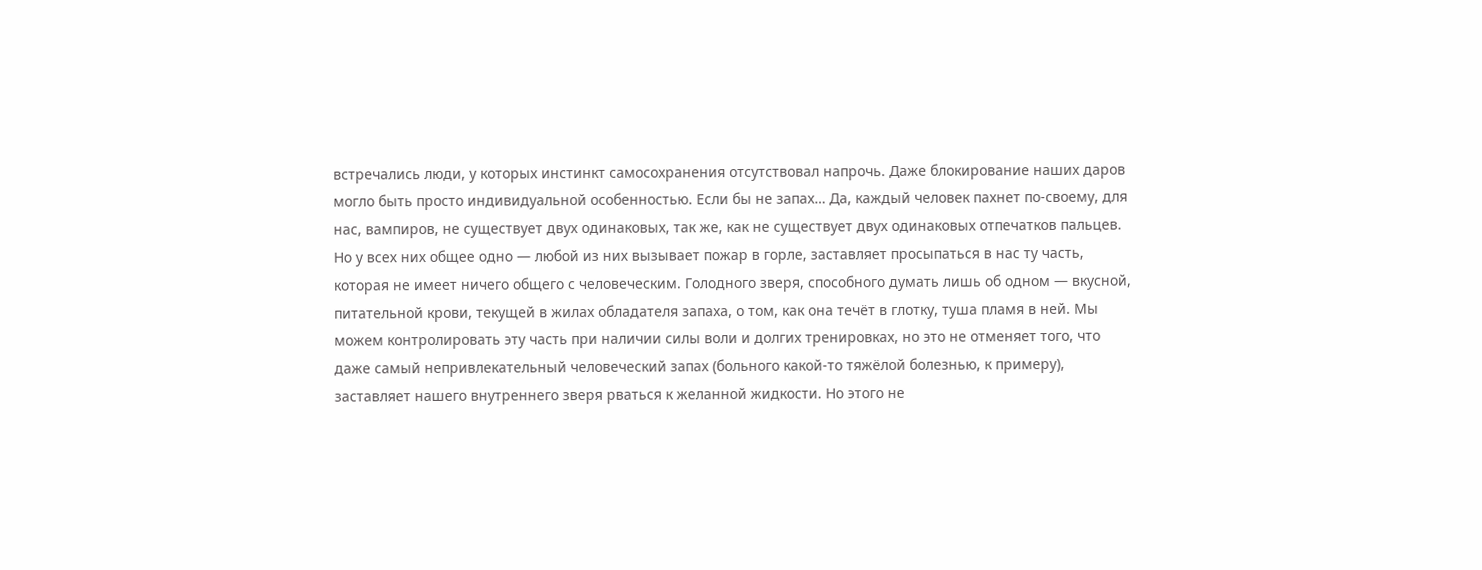встречались люди, у которых инстинкт самосохранения отсутствовал напрочь. Даже блокирование наших даров могло быть просто индивидуальной особенностью. Если бы не запах… Да, каждый человек пахнет по-своему, для нас, вампиров, не существует двух одинаковых, так же, как не существует двух одинаковых отпечатков пальцев. Но у всех них общее одно — любой из них вызывает пожар в горле, заставляет просыпаться в нас ту часть, которая не имеет ничего общего с человеческим. Голодного зверя, способного думать лишь об одном — вкусной, питательной крови, текущей в жилах обладателя запаха, о том, как она течёт в глотку, туша пламя в ней. Мы можем контролировать эту часть при наличии силы воли и долгих тренировках, но это не отменяет того, что даже самый непривлекательный человеческий запах (больного какой-то тяжёлой болезнью, к примеру), заставляет нашего внутреннего зверя рваться к желанной жидкости. Но этого не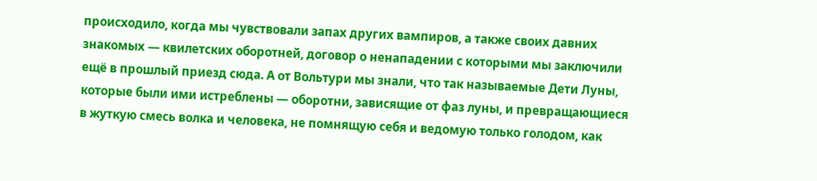происходило, когда мы чувствовали запах других вампиров, а также своих давних знакомых — квилетских оборотней, договор о ненападении с которыми мы заключили ещё в прошлый приезд сюда. А от Вольтури мы знали, что так называемые Дети Луны, которые были ими истреблены — оборотни, зависящие от фаз луны, и превращающиеся в жуткую смесь волка и человека, не помнящую себя и ведомую только голодом, как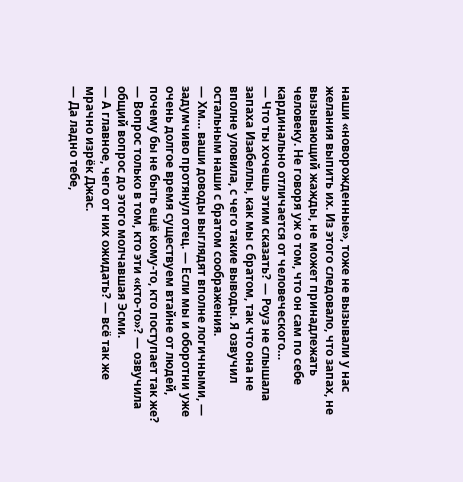наши «новорожденные», тоже не вызывали у нас желания выпить их. Из этого следовало, что запах, не вызывающий жажды, не может принадлежать человеку. Не говоря уж о том, что он сам по себе кардинально отличается от человеческого…
— Что ты хочешь этим сказать? — Роуз не слышала запаха Изабеллы, как мы с братом, так что она не вполне уловила, с чего такие выводы. Я озвучил остальным наши с братом соображения.
— Хм… ваши доводы выглядят вполне логичными, — задумчиво протянул отец. — Если мы и оборотни уже очень долгое время существуем втайне от людей, почему бы не быть ещё кому-то, кто поступает так же?
— Вопрос только в том, кто эти «кто-то»? — озвучила общий вопрос до этого молчавшая Эсми.
— А главное, чего от них ожидать? — всё так же мрачно изрёк Джас.
— Да ладно тебе,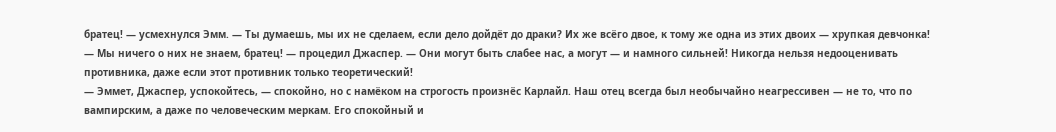братец! — усмехнулся Эмм. — Ты думаешь, мы их не сделаем, если дело дойдёт до драки? Их же всёго двое, к тому же одна из этих двоих — хрупкая девчонка!
— Мы ничего о них не знаем, братец! — процедил Джаспер. — Они могут быть слабее нас, а могут — и намного сильней! Никогда нельзя недооценивать противника, даже если этот противник только теоретический!
— Эммет, Джаспер, успокойтесь, — спокойно, но с намёком на строгость произнёс Карлайл. Наш отец всегда был необычайно неагрессивен — не то, что по вампирским, а даже по человеческим меркам. Его спокойный и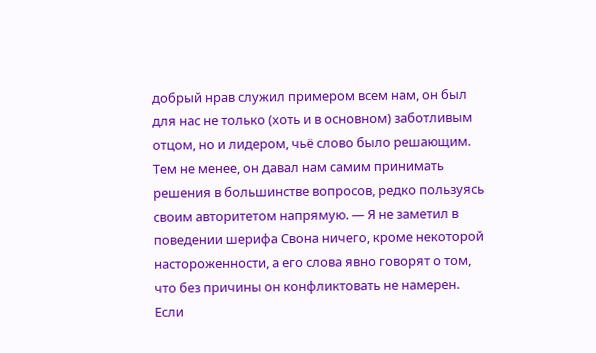добрый нрав служил примером всем нам, он был для нас не только (хоть и в основном) заботливым отцом, но и лидером, чьё слово было решающим. Тем не менее, он давал нам самим принимать решения в большинстве вопросов, редко пользуясь своим авторитетом напрямую. — Я не заметил в поведении шерифа Свона ничего, кроме некоторой настороженности, а его слова явно говорят о том, что без причины он конфликтовать не намерен. Если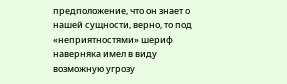предположение, что он знает о нашей сущности, верно, то под «неприятностями» шериф наверняка имел в виду возможную угрозу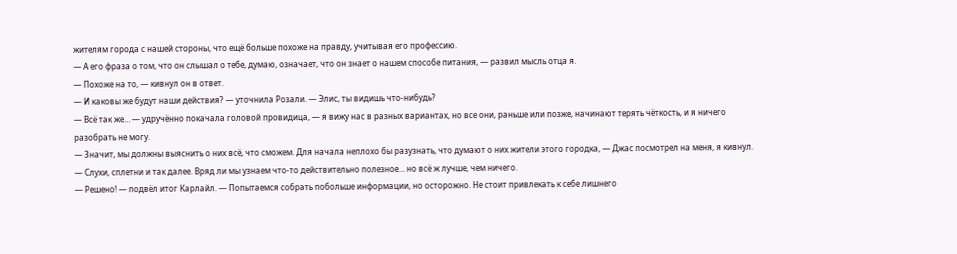жителям города с нашей стороны, что ещё больше похоже на правду, учитывая его профессию.
— А его фраза о том, что он слышал о тебе, думаю, означает, что он знает о нашем способе питания, — развил мысль отца я.
— Похоже на то, — кивнул он в ответ.
— И каковы же будут наши действия? — уточнила Розали. — Элис, ты видишь что-нибудь?
— Всё так же… — удручённо покачала головой провидица, — я вижу нас в разных вариантах, но все они, раньше или позже, начинают терять чёткость, и я ничего разобрать не могу.
— Значит, мы должны выяснить о них всё, что сможем. Для начала неплохо бы разузнать, что думают о них жители этого городка, — Джас посмотрел на меня, я кивнул. — Слухи, сплетни и так далее. Вряд ли мы узнаем что-то действительно полезное… но всё ж лучше, чем ничего.
— Решено! — подвёл итог Карлайл. — Попытаемся собрать побольше информации, но осторожно. Не стоит привлекать к себе лишнего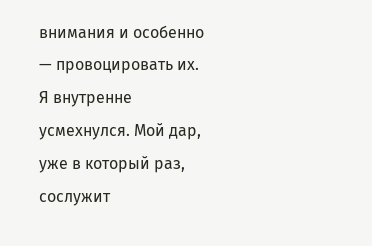внимания и особенно — провоцировать их.
Я внутренне усмехнулся. Мой дар, уже в который раз, сослужит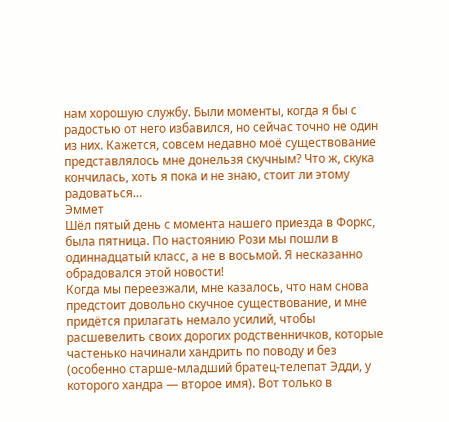нам хорошую службу. Были моменты, когда я бы с радостью от него избавился, но сейчас точно не один из них. Кажется, совсем недавно моё существование представлялось мне донельзя скучным? Что ж, скука кончилась, хоть я пока и не знаю, стоит ли этому радоваться…
Эммет
Шёл пятый день с момента нашего приезда в Форкс, была пятница. По настоянию Рози мы пошли в одиннадцатый класс, а не в восьмой. Я несказанно обрадовался этой новости!
Когда мы переезжали, мне казалось, что нам снова предстоит довольно скучное существование, и мне придётся прилагать немало усилий, чтобы расшевелить своих дорогих родственничков, которые частенько начинали хандрить по поводу и без (особенно старше-младший братец-телепат Эдди, у которого хандра — второе имя). Вот только в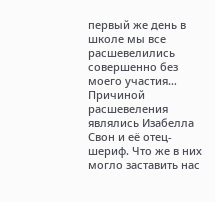первый же день в школе мы все расшевелились совершенно без моего участия…
Причиной расшевеления являлись Изабелла Свон и её отец-шериф. Что же в них могло заставить нас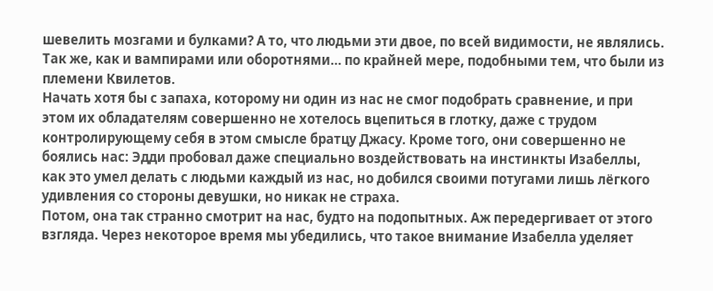шевелить мозгами и булками? А то, что людьми эти двое, по всей видимости, не являлись. Так же, как и вампирами или оборотнями… по крайней мере, подобными тем, что были из племени Квилетов.
Начать хотя бы с запаха, которому ни один из нас не смог подобрать сравнение, и при этом их обладателям совершенно не хотелось вцепиться в глотку, даже с трудом контролирующему себя в этом смысле братцу Джасу. Кроме того, они совершенно не боялись нас: Эдди пробовал даже специально воздействовать на инстинкты Изабеллы, как это умел делать с людьми каждый из нас, но добился своими потугами лишь лёгкого удивления со стороны девушки, но никак не страха.
Потом, она так странно смотрит на нас, будто на подопытных. Аж передергивает от этого взгляда. Через некоторое время мы убедились, что такое внимание Изабелла уделяет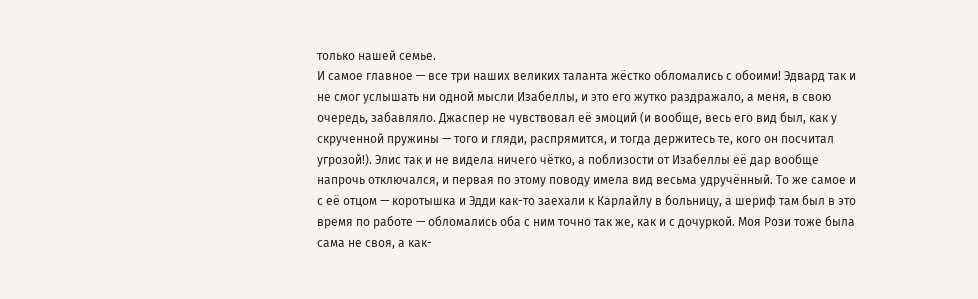только нашей семье.
И самое главное — все три наших великих таланта жёстко обломались с обоими! Эдвард так и не смог услышать ни одной мысли Изабеллы, и это его жутко раздражало, а меня, в свою очередь, забавляло. Джаспер не чувствовал её эмоций (и вообще, весь его вид был, как у скрученной пружины — того и гляди, распрямится, и тогда держитесь те, кого он посчитал угрозой!). Элис так и не видела ничего чётко, а поблизости от Изабеллы её дар вообще напрочь отключался, и первая по этому поводу имела вид весьма удручённый. То же самое и с её отцом — коротышка и Эдди как-то заехали к Карлайлу в больницу, а шериф там был в это время по работе — обломались оба с ним точно так же, как и с дочуркой. Моя Рози тоже была сама не своя, а как-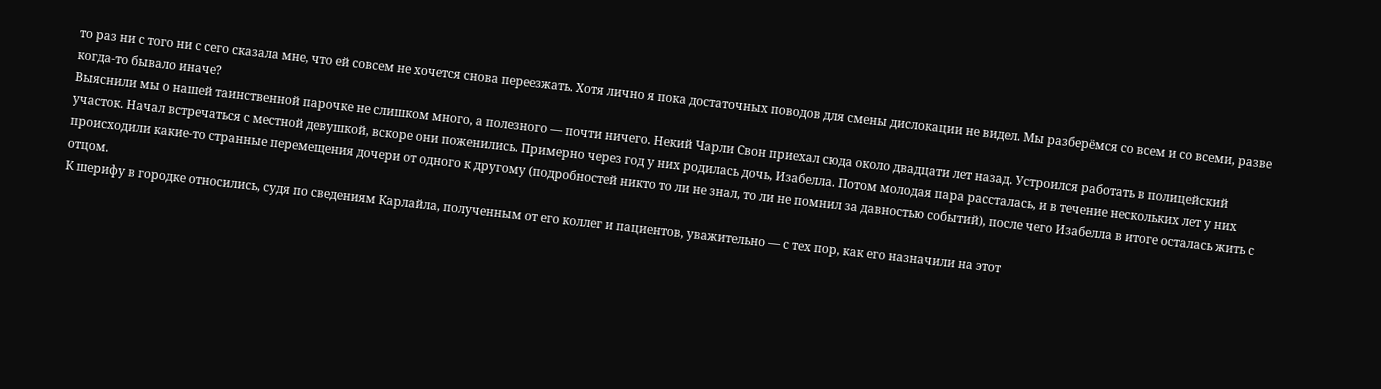то раз ни с того ни с сего сказала мне, что ей совсем не хочется снова переезжать. Хотя лично я пока достаточных поводов для смены дислокации не видел. Мы разберёмся со всем и со всеми, разве когда-то бывало иначе?
Выяснили мы о нашей таинственной парочке не слишком много, а полезного — почти ничего. Некий Чарли Свон приехал сюда около двадцати лет назад. Устроился работать в полицейский участок. Начал встречаться с местной девушкой, вскоре они поженились. Примерно через год у них родилась дочь, Изабелла. Потом молодая пара рассталась, и в течение нескольких лет у них происходили какие-то странные перемещения дочери от одного к другому (подробностей никто то ли не знал, то ли не помнил за давностью событий), после чего Изабелла в итоге осталась жить с отцом.
К шерифу в городке относились, судя по сведениям Карлайла, полученным от его коллег и пациентов, уважительно — с тех пор, как его назначили на этот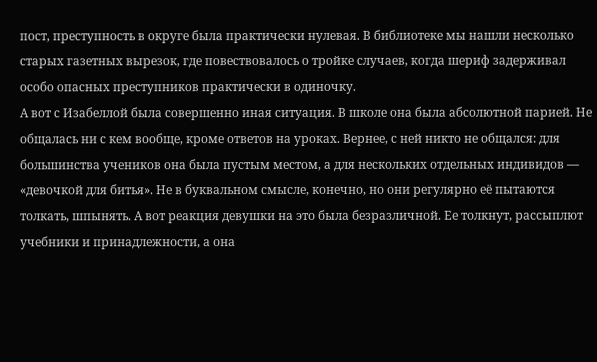пост, преступность в округе была практически нулевая. В библиотеке мы нашли несколько старых газетных вырезок, где повествовалось о тройке случаев, когда шериф задерживал особо опасных преступников практически в одиночку.
А вот с Изабеллой была совершенно иная ситуация. В школе она была абсолютной парией. Не общалась ни с кем вообще, кроме ответов на уроках. Вернее, с ней никто не общался: для большинства учеников она была пустым местом, а для нескольких отдельных индивидов — «девочкой для битья». Не в буквальном смысле, конечно, но они регулярно её пытаются толкать, шпынять. А вот реакция девушки на это была безразличной. Ее толкнут, рассыплют учебники и принадлежности, а она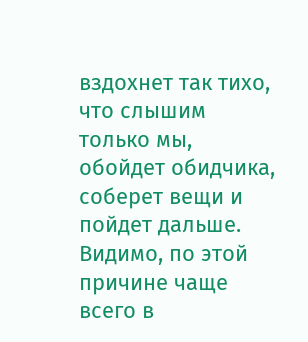вздохнет так тихо, что слышим только мы, обойдет обидчика, соберет вещи и пойдет дальше. Видимо, по этой причине чаще всего в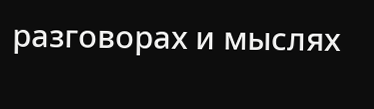разговорах и мыслях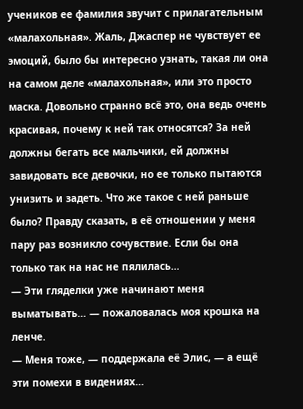учеников ее фамилия звучит с прилагательным «малахольная». Жаль, Джаспер не чувствует ее эмоций, было бы интересно узнать, такая ли она на самом деле «малахольная», или это просто маска. Довольно странно всё это, она ведь очень красивая, почему к ней так относятся? За ней должны бегать все мальчики, ей должны завидовать все девочки, но ее только пытаются унизить и задеть. Что же такое с ней раньше было? Правду сказать, в её отношении у меня пару раз возникло сочувствие. Если бы она только так на нас не пялилась…
— Эти гляделки уже начинают меня выматывать… — пожаловалась моя крошка на ленче.
— Меня тоже, — поддержала её Элис, — а ещё эти помехи в видениях…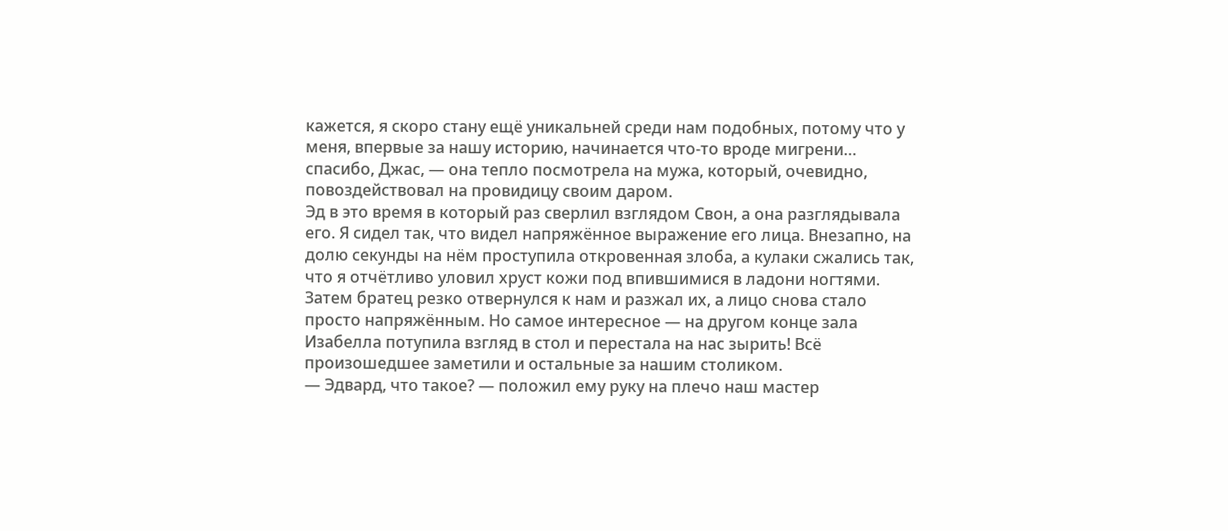кажется, я скоро стану ещё уникальней среди нам подобных, потому что у меня, впервые за нашу историю, начинается что-то вроде мигрени… спасибо, Джас, — она тепло посмотрела на мужа, который, очевидно, повоздействовал на провидицу своим даром.
Эд в это время в который раз сверлил взглядом Свон, а она разглядывала его. Я сидел так, что видел напряжённое выражение его лица. Внезапно, на долю секунды на нём проступила откровенная злоба, а кулаки сжались так, что я отчётливо уловил хруст кожи под впившимися в ладони ногтями. Затем братец резко отвернулся к нам и разжал их, а лицо снова стало просто напряжённым. Но самое интересное — на другом конце зала Изабелла потупила взгляд в стол и перестала на нас зырить! Всё произошедшее заметили и остальные за нашим столиком.
— Эдвард, что такое? — положил ему руку на плечо наш мастер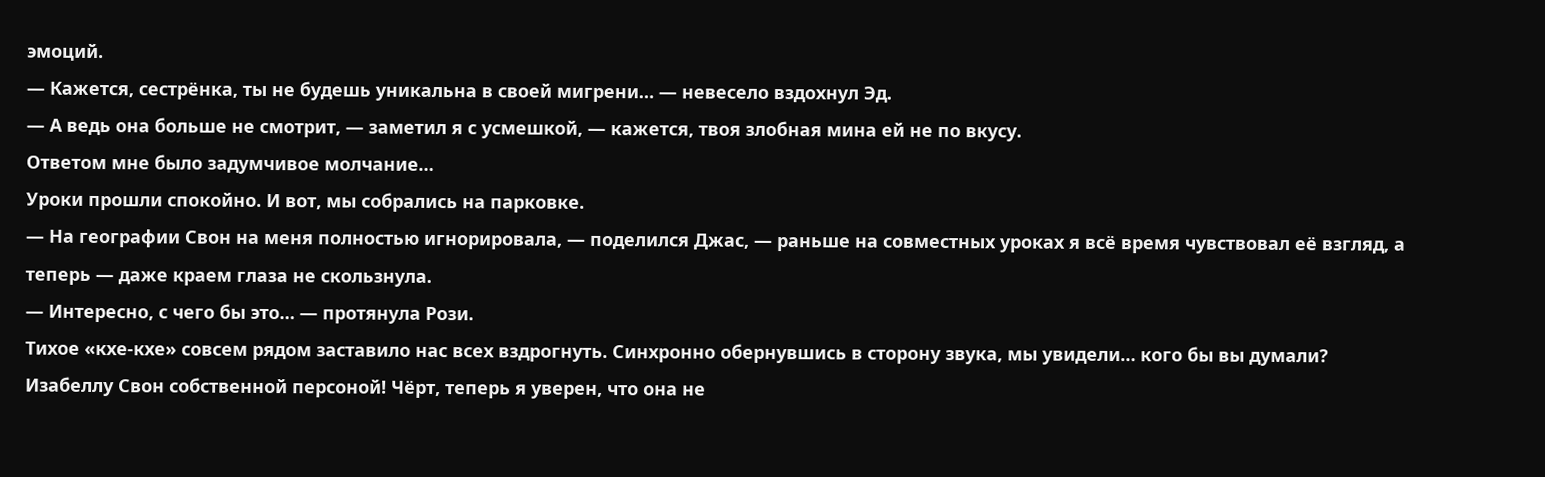эмоций.
— Кажется, сестрёнка, ты не будешь уникальна в своей мигрени… — невесело вздохнул Эд.
— А ведь она больше не смотрит, — заметил я с усмешкой, — кажется, твоя злобная мина ей не по вкусу.
Ответом мне было задумчивое молчание…
Уроки прошли спокойно. И вот, мы собрались на парковке.
— На географии Свон на меня полностью игнорировала, — поделился Джас, — раньше на совместных уроках я всё время чувствовал её взгляд, а теперь — даже краем глаза не скользнула.
— Интересно, с чего бы это… — протянула Рози.
Тихое «кхе-кхе» совсем рядом заставило нас всех вздрогнуть. Синхронно обернувшись в сторону звука, мы увидели… кого бы вы думали? Изабеллу Свон собственной персоной! Чёрт, теперь я уверен, что она не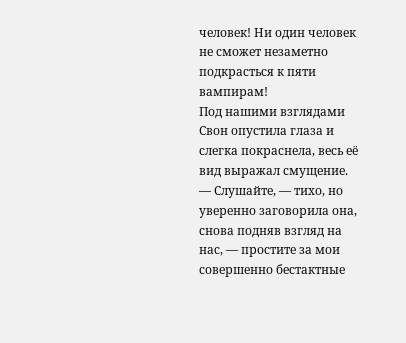человек! Ни один человек не сможет незаметно подкрасться к пяти вампирам!
Под нашими взглядами Свон опустила глаза и слегка покраснела, весь её вид выражал смущение.
— Слушайте, — тихо, но уверенно заговорила она, снова подняв взгляд на нас, — простите за мои совершенно бестактные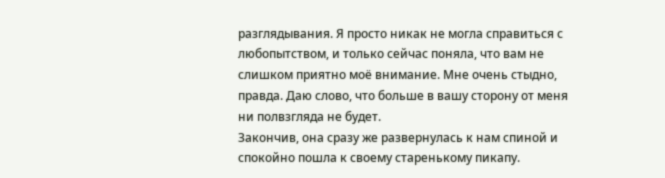разглядывания. Я просто никак не могла справиться с любопытством, и только сейчас поняла, что вам не слишком приятно моё внимание. Мне очень стыдно, правда. Даю слово, что больше в вашу сторону от меня ни полвзгляда не будет.
Закончив, она сразу же развернулась к нам спиной и спокойно пошла к своему старенькому пикапу.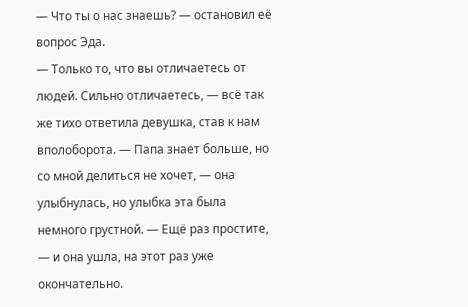— Что ты о нас знаешь? — остановил её вопрос Эда.
— Только то, что вы отличаетесь от людей. Сильно отличаетесь, — всё так же тихо ответила девушка, став к нам вполоборота. — Папа знает больше, но со мной делиться не хочет, — она улыбнулась, но улыбка эта была немного грустной. — Ещё раз простите, — и она ушла, на этот раз уже окончательно.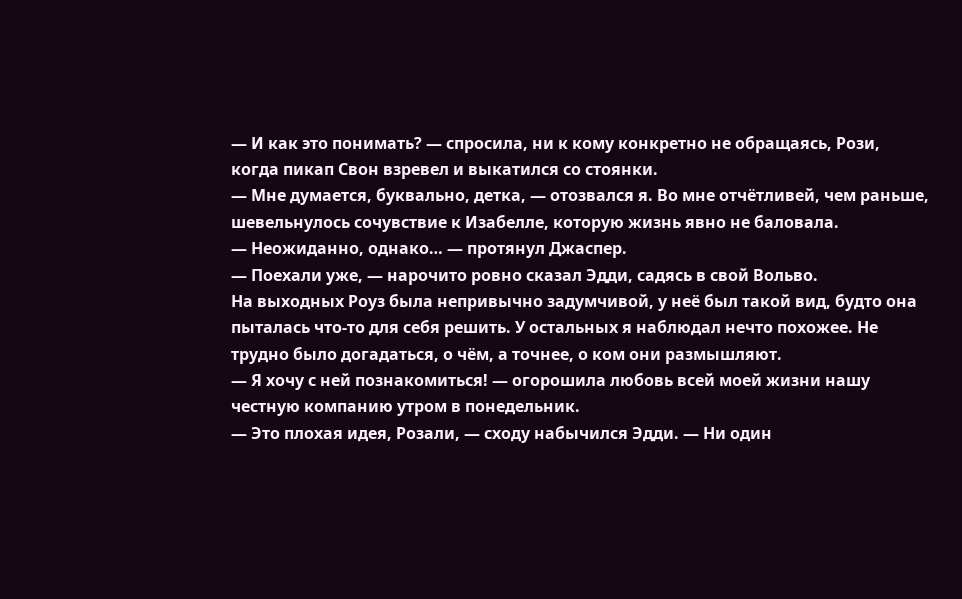— И как это понимать? — спросила, ни к кому конкретно не обращаясь, Рози, когда пикап Свон взревел и выкатился со стоянки.
— Мне думается, буквально, детка, — отозвался я. Во мне отчётливей, чем раньше, шевельнулось сочувствие к Изабелле, которую жизнь явно не баловала.
— Неожиданно, однако… — протянул Джаспер.
— Поехали уже, — нарочито ровно сказал Эдди, садясь в свой Вольво.
На выходных Роуз была непривычно задумчивой, у неё был такой вид, будто она пыталась что-то для себя решить. У остальных я наблюдал нечто похожее. Не трудно было догадаться, о чём, а точнее, о ком они размышляют.
— Я хочу с ней познакомиться! — огорошила любовь всей моей жизни нашу честную компанию утром в понедельник.
— Это плохая идея, Розали, — сходу набычился Эдди. — Ни один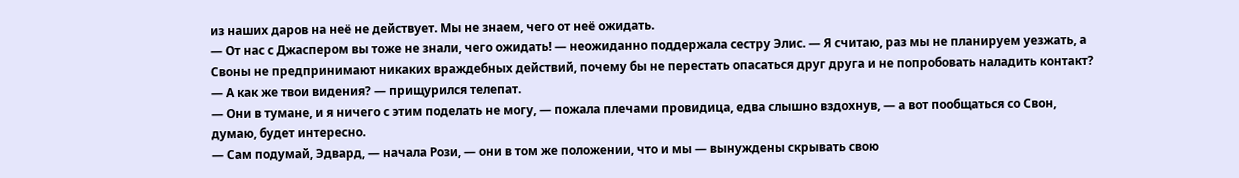из наших даров на неё не действует. Мы не знаем, чего от неё ожидать.
— От нас с Джаспером вы тоже не знали, чего ожидать! — неожиданно поддержала сестру Элис. — Я считаю, раз мы не планируем уезжать, а Своны не предпринимают никаких враждебных действий, почему бы не перестать опасаться друг друга и не попробовать наладить контакт?
— А как же твои видения? — прищурился телепат.
— Они в тумане, и я ничего с этим поделать не могу, — пожала плечами провидица, едва слышно вздохнув, — а вот пообщаться со Свон, думаю, будет интересно.
— Сам подумай, Эдвард, — начала Рози, — они в том же положении, что и мы — вынуждены скрывать свою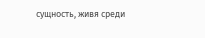сущность, живя среди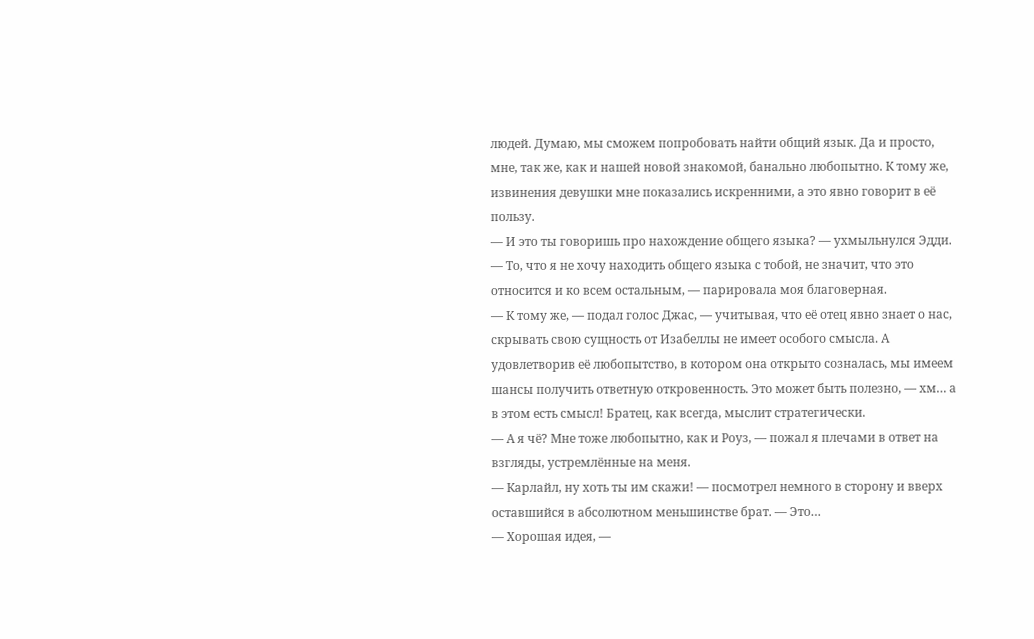людей. Думаю, мы сможем попробовать найти общий язык. Да и просто, мне, так же, как и нашей новой знакомой, банально любопытно. К тому же, извинения девушки мне показались искренними, а это явно говорит в её пользу.
— И это ты говоришь про нахождение общего языка? — ухмыльнулся Эдди.
— То, что я не хочу находить общего языка с тобой, не значит, что это относится и ко всем остальным, — парировала моя благоверная.
— К тому же, — подал голос Джас, — учитывая, что её отец явно знает о нас, скрывать свою сущность от Изабеллы не имеет особого смысла. А удовлетворив её любопытство, в котором она открыто созналась, мы имеем шансы получить ответную откровенность. Это может быть полезно, — хм… а в этом есть смысл! Братец, как всегда, мыслит стратегически.
— А я чё? Мне тоже любопытно, как и Роуз, — пожал я плечами в ответ на взгляды, устремлённые на меня.
— Карлайл, ну хоть ты им скажи! — посмотрел немного в сторону и вверх оставшийся в абсолютном меньшинстве брат. — Это…
— Хорошая идея, —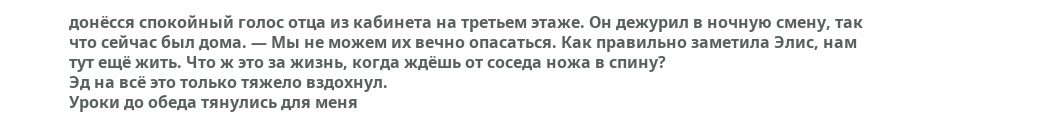донёсся спокойный голос отца из кабинета на третьем этаже. Он дежурил в ночную смену, так что сейчас был дома. — Мы не можем их вечно опасаться. Как правильно заметила Элис, нам тут ещё жить. Что ж это за жизнь, когда ждёшь от соседа ножа в спину?
Эд на всё это только тяжело вздохнул.
Уроки до обеда тянулись для меня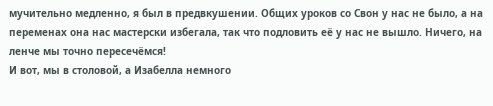мучительно медленно, я был в предвкушении. Общих уроков со Свон у нас не было, а на переменах она нас мастерски избегала, так что подловить её у нас не вышло. Ничего, на ленче мы точно пересечёмся!
И вот, мы в столовой, а Изабелла немного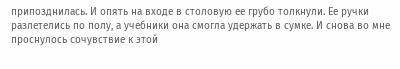припозднилась. И опять на входе в столовую ее грубо толкнули. Ее ручки разлетелись по полу, а учебники она смогла удержать в сумке. И снова во мне проснулось сочувствие к этой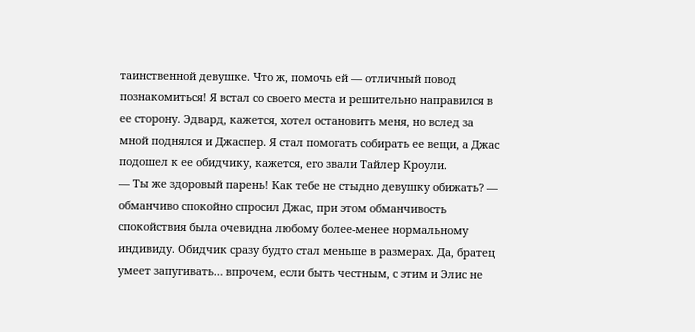таинственной девушке. Что ж, помочь ей — отличный повод познакомиться! Я встал со своего места и решительно направился в ее сторону. Эдвард, кажется, хотел остановить меня, но вслед за мной поднялся и Джаспер. Я стал помогать собирать ее вещи, а Джас подошел к ее обидчику, кажется, его звали Тайлер Кроули.
— Ты же здоровый парень! Как тебе не стыдно девушку обижать? — обманчиво спокойно спросил Джас, при этом обманчивость спокойствия была очевидна любому более-менее нормальному индивиду. Обидчик сразу будто стал меньше в размерах. Да, братец умеет запугивать… впрочем, если быть честным, с этим и Элис не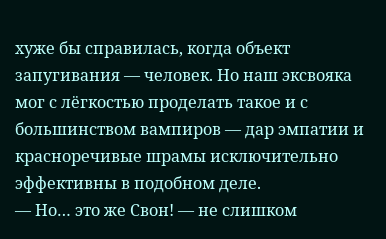хуже бы справилась, когда объект запугивания — человек. Но наш эксвояка мог с лёгкостью проделать такое и с большинством вампиров — дар эмпатии и красноречивые шрамы исключительно эффективны в подобном деле.
— Но… это же Свон! — не слишком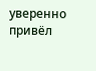уверенно привёл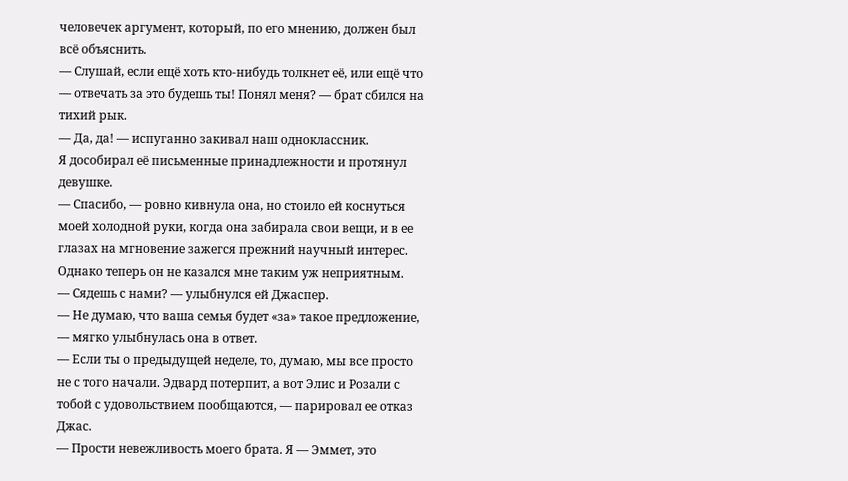человечек аргумент, который, по его мнению, должен был всё объяснить.
— Слушай, если ещё хоть кто-нибудь толкнет её, или ещё что — отвечать за это будешь ты! Понял меня? — брат сбился на тихий рык.
— Да, да! — испуганно закивал наш одноклассник.
Я дособирал её письменные принадлежности и протянул девушке.
— Спасибо, — ровно кивнула она, но стоило ей коснуться моей холодной руки, когда она забирала свои вещи, и в ее глазах на мгновение зажегся прежний научный интерес. Однако теперь он не казался мне таким уж неприятным.
— Сядешь с нами? — улыбнулся ей Джаспер.
— Не думаю, что ваша семья будет «за» такое предложение, — мягко улыбнулась она в ответ.
— Если ты о предыдущей неделе, то, думаю, мы все просто не с того начали. Эдвард потерпит, а вот Элис и Розали с тобой с удовольствием пообщаются, — парировал ее отказ Джас.
— Прости невежливость моего брата. Я — Эммет, это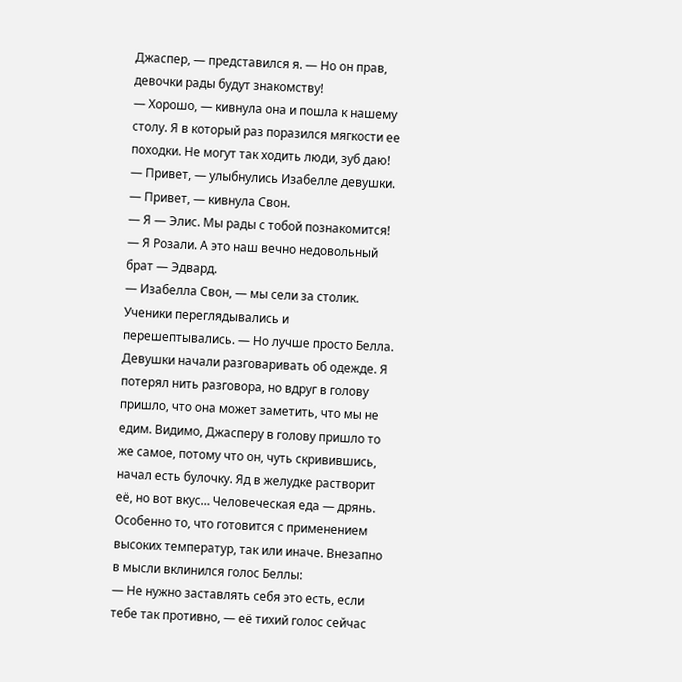Джаспер, — представился я. — Но он прав, девочки рады будут знакомству!
— Хорошо, — кивнула она и пошла к нашему столу. Я в который раз поразился мягкости ее походки. Не могут так ходить люди, зуб даю!
— Привет, — улыбнулись Изабелле девушки.
— Привет, — кивнула Свон.
— Я — Элис. Мы рады с тобой познакомится!
— Я Розали. А это наш вечно недовольный брат — Эдвард.
— Изабелла Свон, — мы сели за столик. Ученики переглядывались и перешептывались. — Но лучше просто Белла.
Девушки начали разговаривать об одежде. Я потерял нить разговора, но вдруг в голову пришло, что она может заметить, что мы не едим. Видимо, Джасперу в голову пришло то же самое, потому что он, чуть скривившись, начал есть булочку. Яд в желудке растворит её, но вот вкус… Человеческая еда — дрянь. Особенно то, что готовится с применением высоких температур, так или иначе. Внезапно в мысли вклинился голос Беллы:
— Не нужно заставлять себя это есть, если тебе так противно, — её тихий голос сейчас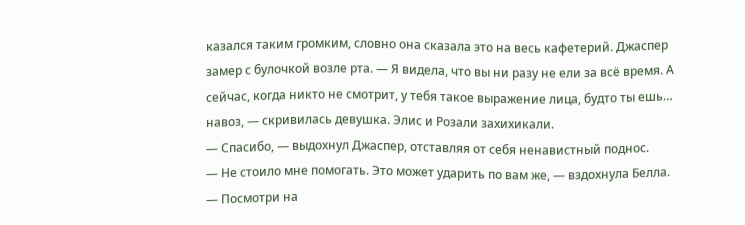казался таким громким, словно она сказала это на весь кафетерий. Джаспер замер с булочкой возле рта. — Я видела, что вы ни разу не ели за всё время. А сейчас, когда никто не смотрит, у тебя такое выражение лица, будто ты ешь… навоз, — скривилась девушка. Элис и Розали захихикали.
— Спасибо, — выдохнул Джаспер, отставляя от себя ненавистный поднос.
— Не стоило мне помогать. Это может ударить по вам же, — вздохнула Белла.
— Посмотри на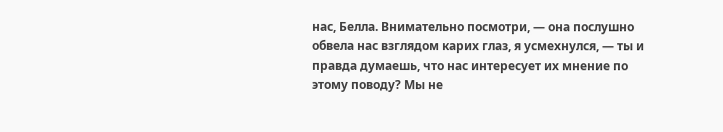нас, Белла. Внимательно посмотри, — она послушно обвела нас взглядом карих глаз, я усмехнулся, — ты и правда думаешь, что нас интересует их мнение по этому поводу? Мы не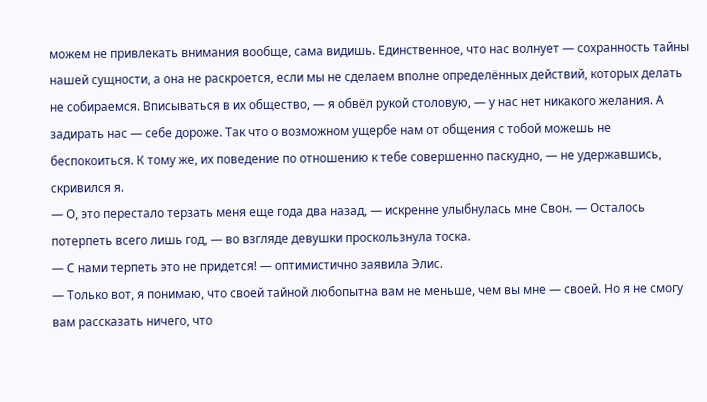можем не привлекать внимания вообще, сама видишь. Единственное, что нас волнует — сохранность тайны нашей сущности, а она не раскроется, если мы не сделаем вполне определённых действий, которых делать не собираемся. Вписываться в их общество, — я обвёл рукой столовую, — у нас нет никакого желания. А задирать нас — себе дороже. Так что о возможном ущербе нам от общения с тобой можешь не беспокоиться. К тому же, их поведение по отношению к тебе совершенно паскудно, — не удержавшись, скривился я.
— О, это перестало терзать меня еще года два назад, — искренне улыбнулась мне Свон. — Осталось потерпеть всего лишь год, — во взгляде девушки проскользнула тоска.
— С нами терпеть это не придется! — оптимистично заявила Элис.
— Только вот, я понимаю, что своей тайной любопытна вам не меньше, чем вы мне — своей. Но я не смогу вам рассказать ничего, что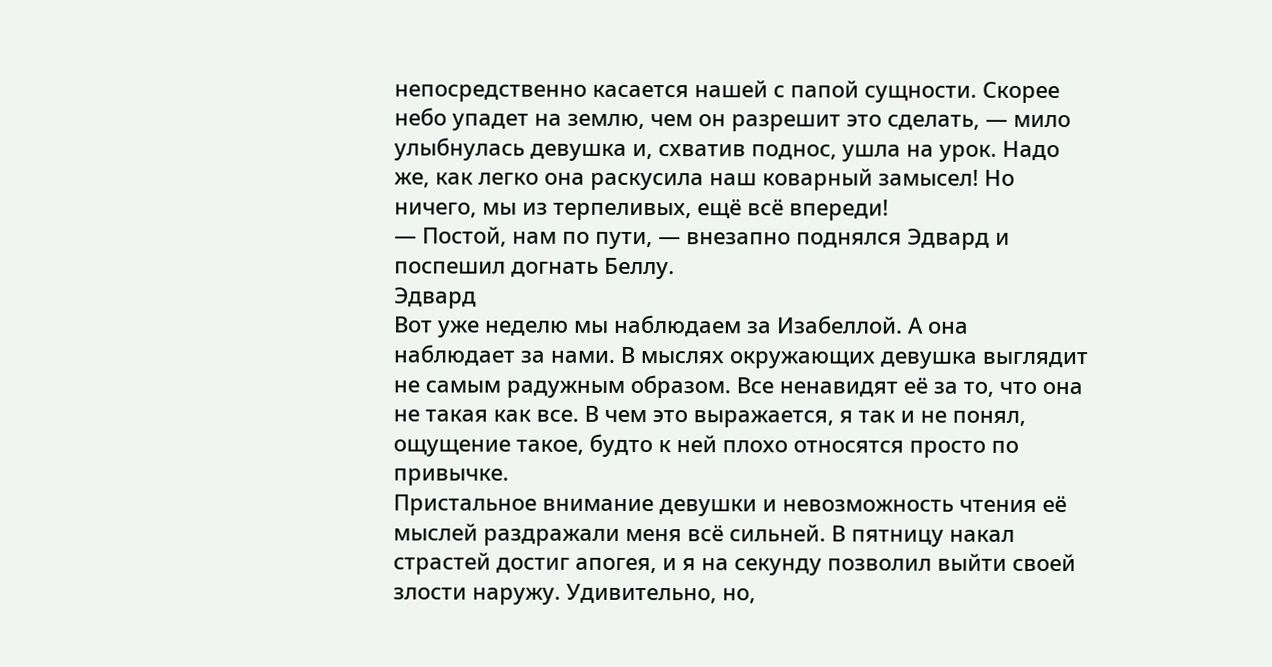непосредственно касается нашей с папой сущности. Скорее небо упадет на землю, чем он разрешит это сделать, — мило улыбнулась девушка и, схватив поднос, ушла на урок. Надо же, как легко она раскусила наш коварный замысел! Но ничего, мы из терпеливых, ещё всё впереди!
— Постой, нам по пути, — внезапно поднялся Эдвард и поспешил догнать Беллу.
Эдвард
Вот уже неделю мы наблюдаем за Изабеллой. А она наблюдает за нами. В мыслях окружающих девушка выглядит не самым радужным образом. Все ненавидят её за то, что она не такая как все. В чем это выражается, я так и не понял, ощущение такое, будто к ней плохо относятся просто по привычке.
Пристальное внимание девушки и невозможность чтения её мыслей раздражали меня всё сильней. В пятницу накал страстей достиг апогея, и я на секунду позволил выйти своей злости наружу. Удивительно, но,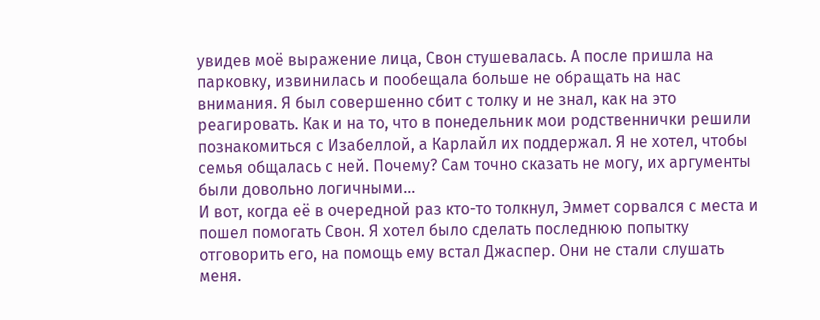увидев моё выражение лица, Свон стушевалась. А после пришла на парковку, извинилась и пообещала больше не обращать на нас внимания. Я был совершенно сбит с толку и не знал, как на это реагировать. Как и на то, что в понедельник мои родственнички решили познакомиться с Изабеллой, а Карлайл их поддержал. Я не хотел, чтобы семья общалась с ней. Почему? Сам точно сказать не могу, их аргументы были довольно логичными…
И вот, когда её в очередной раз кто-то толкнул, Эммет сорвался с места и пошел помогать Свон. Я хотел было сделать последнюю попытку отговорить его, на помощь ему встал Джаспер. Они не стали слушать меня.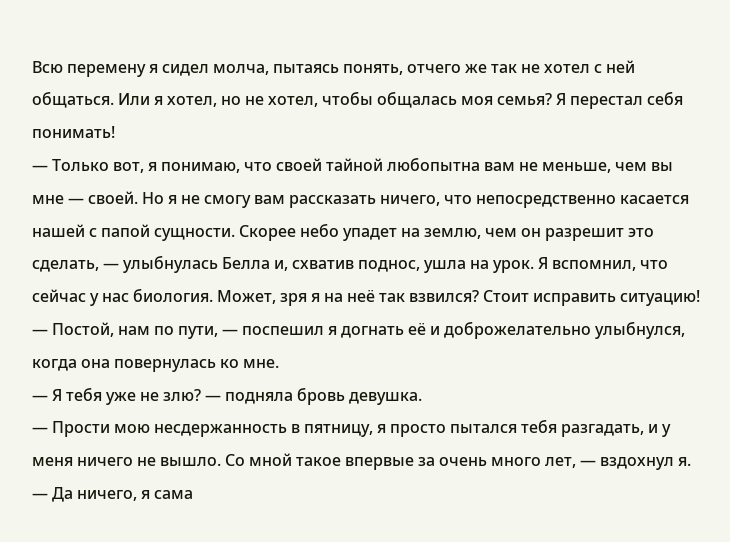Всю перемену я сидел молча, пытаясь понять, отчего же так не хотел с ней общаться. Или я хотел, но не хотел, чтобы общалась моя семья? Я перестал себя понимать!
— Только вот, я понимаю, что своей тайной любопытна вам не меньше, чем вы мне — своей. Но я не смогу вам рассказать ничего, что непосредственно касается нашей с папой сущности. Скорее небо упадет на землю, чем он разрешит это сделать, — улыбнулась Белла и, схватив поднос, ушла на урок. Я вспомнил, что сейчас у нас биология. Может, зря я на неё так взвился? Стоит исправить ситуацию!
— Постой, нам по пути, — поспешил я догнать её и доброжелательно улыбнулся, когда она повернулась ко мне.
— Я тебя уже не злю? — подняла бровь девушка.
— Прости мою несдержанность в пятницу, я просто пытался тебя разгадать, и у меня ничего не вышло. Со мной такое впервые за очень много лет, — вздохнул я.
— Да ничего, я сама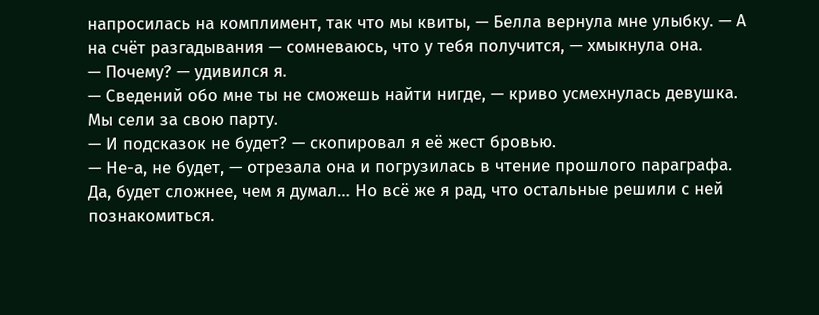напросилась на комплимент, так что мы квиты, — Белла вернула мне улыбку. — А на счёт разгадывания — сомневаюсь, что у тебя получится, — хмыкнула она.
— Почему? — удивился я.
— Сведений обо мне ты не сможешь найти нигде, — криво усмехнулась девушка. Мы сели за свою парту.
— И подсказок не будет? — скопировал я её жест бровью.
— Не-а, не будет, — отрезала она и погрузилась в чтение прошлого параграфа.
Да, будет сложнее, чем я думал… Но всё же я рад, что остальные решили с ней познакомиться.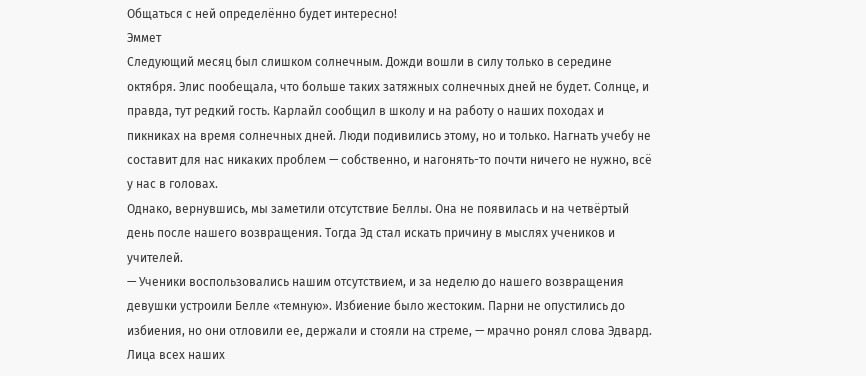Общаться с ней определённо будет интересно!
Эммет
Следующий месяц был слишком солнечным. Дожди вошли в силу только в середине октября. Элис пообещала, что больше таких затяжных солнечных дней не будет. Солнце, и правда, тут редкий гость. Карлайл сообщил в школу и на работу о наших походах и пикниках на время солнечных дней. Люди подивились этому, но и только. Нагнать учебу не составит для нас никаких проблем — собственно, и нагонять-то почти ничего не нужно, всё у нас в головах.
Однако, вернувшись, мы заметили отсутствие Беллы. Она не появилась и на четвёртый день после нашего возвращения. Тогда Эд стал искать причину в мыслях учеников и учителей.
— Ученики воспользовались нашим отсутствием, и за неделю до нашего возвращения девушки устроили Белле «темную». Избиение было жестоким. Парни не опустились до избиения, но они отловили ее, держали и стояли на стреме, — мрачно ронял слова Эдвард. Лица всех наших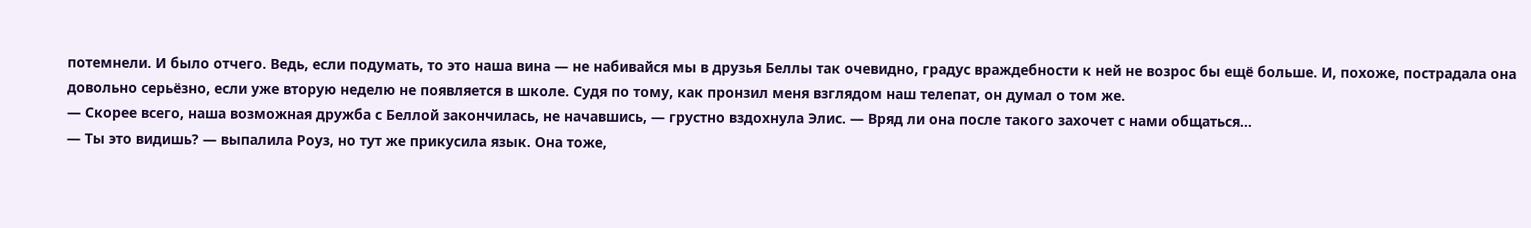потемнели. И было отчего. Ведь, если подумать, то это наша вина — не набивайся мы в друзья Беллы так очевидно, градус враждебности к ней не возрос бы ещё больше. И, похоже, пострадала она довольно серьёзно, если уже вторую неделю не появляется в школе. Судя по тому, как пронзил меня взглядом наш телепат, он думал о том же.
— Скорее всего, наша возможная дружба с Беллой закончилась, не начавшись, — грустно вздохнула Элис. — Вряд ли она после такого захочет с нами общаться…
— Ты это видишь? — выпалила Роуз, но тут же прикусила язык. Она тоже,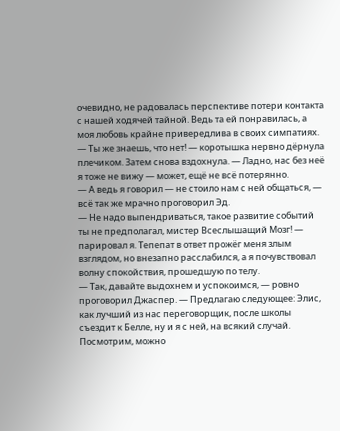очевидно, не радовалась перспективе потери контакта с нашей ходячей тайной. Ведь та ей понравилась, а моя любовь крайне привередлива в своих симпатиях.
— Ты же знаешь, что нет! — коротышка нервно дёрнула плечиком. Затем снова вздохнула. — Ладно, нас без неё я тоже не вижу — может, ещё не всё потерянно.
— А ведь я говорил — не стоило нам с ней общаться, — всё так же мрачно проговорил Эд.
— Не надо выпендриваться, такое развитие событий ты не предполагал, мистер Всеслышащий Мозг! — парировал я. Тепепат в ответ прожёг меня злым взглядом, но внезапно расслабился, а я почувствовал волну спокойствия, прошедшую по телу.
— Так, давайте выдохнем и успокоимся, — ровно проговорил Джаспер. — Предлагаю следующее: Элис, как лучший из нас переговорщик, после школы съездит к Белле, ну и я с ней, на всякий случай. Посмотрим, можно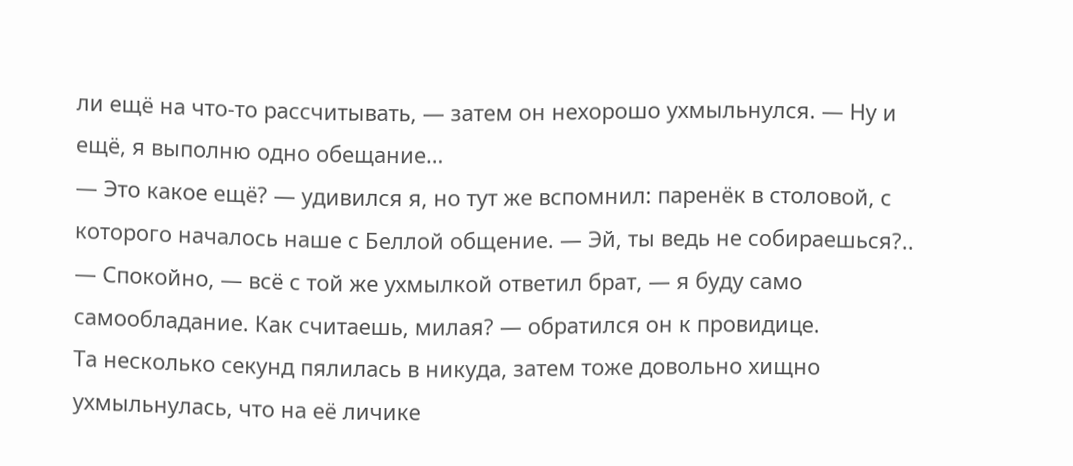ли ещё на что-то рассчитывать, — затем он нехорошо ухмыльнулся. — Ну и ещё, я выполню одно обещание…
— Это какое ещё? — удивился я, но тут же вспомнил: паренёк в столовой, с которого началось наше с Беллой общение. — Эй, ты ведь не собираешься?..
— Спокойно, — всё с той же ухмылкой ответил брат, — я буду само самообладание. Как считаешь, милая? — обратился он к провидице.
Та несколько секунд пялилась в никуда, затем тоже довольно хищно ухмыльнулась, что на её личике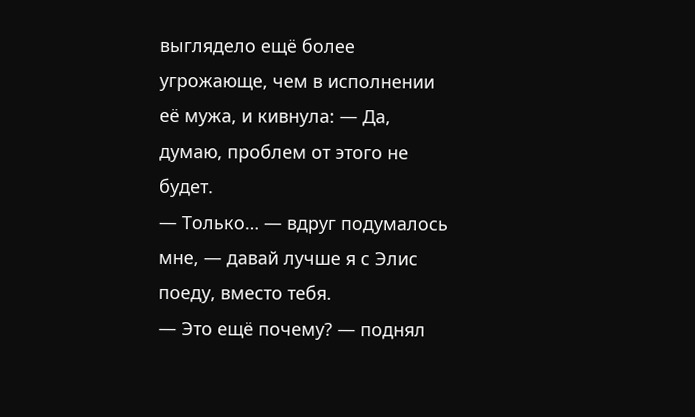выглядело ещё более угрожающе, чем в исполнении её мужа, и кивнула: — Да, думаю, проблем от этого не будет.
— Только… — вдруг подумалось мне, — давай лучше я с Элис поеду, вместо тебя.
— Это ещё почему? — поднял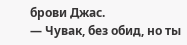брови Джас.
— Чувак, без обид, но ты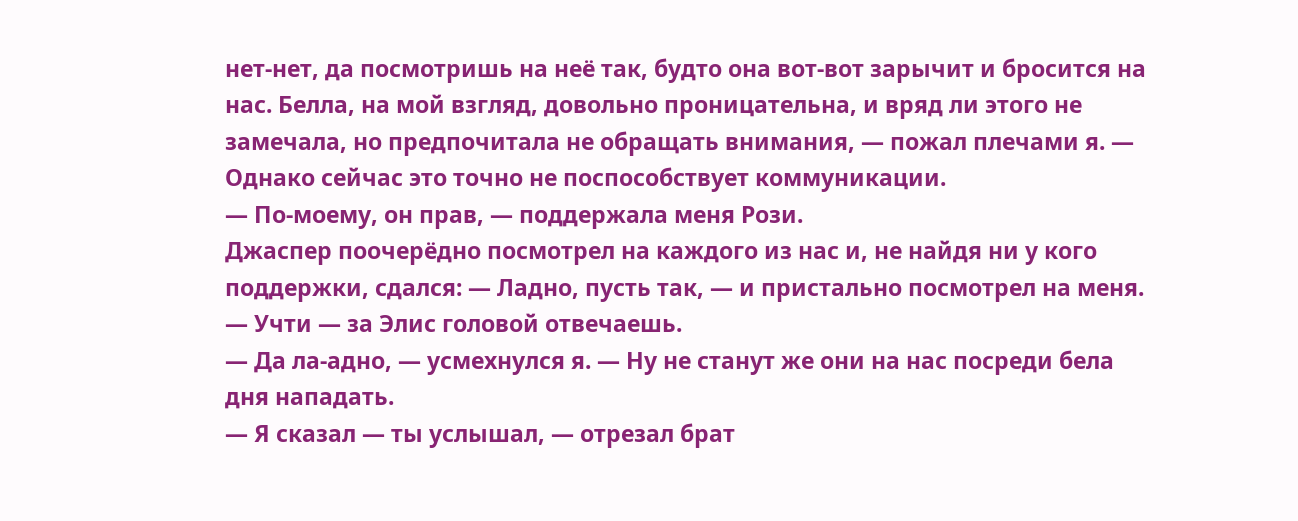нет-нет, да посмотришь на неё так, будто она вот-вот зарычит и бросится на нас. Белла, на мой взгляд, довольно проницательна, и вряд ли этого не замечала, но предпочитала не обращать внимания, — пожал плечами я. — Однако сейчас это точно не поспособствует коммуникации.
— По-моему, он прав, — поддержала меня Рози.
Джаспер поочерёдно посмотрел на каждого из нас и, не найдя ни у кого поддержки, сдался: — Ладно, пусть так, — и пристально посмотрел на меня. — Учти — за Элис головой отвечаешь.
— Да ла-адно, — усмехнулся я. — Ну не станут же они на нас посреди бела дня нападать.
— Я сказал — ты услышал, — отрезал брат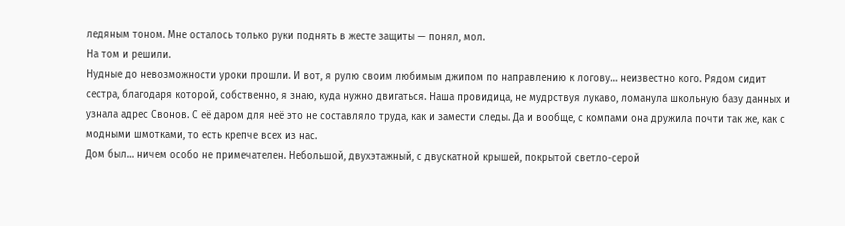ледяным тоном. Мне осталось только руки поднять в жесте защиты — понял, мол.
На том и решили.
Нудные до невозможности уроки прошли. И вот, я рулю своим любимым джипом по направлению к логову… неизвестно кого. Рядом сидит сестра, благодаря которой, собственно, я знаю, куда нужно двигаться. Наша провидица, не мудрствуя лукаво, ломанула школьную базу данных и узнала адрес Свонов. С её даром для неё это не составляло труда, как и замести следы. Да и вообще, с компами она дружила почти так же, как с модными шмотками, то есть крепче всех из нас.
Дом был… ничем особо не примечателен. Небольшой, двухэтажный, с двускатной крышей, покрытой светло-серой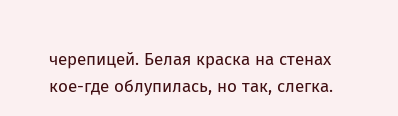черепицей. Белая краска на стенах кое-где облупилась, но так, слегка.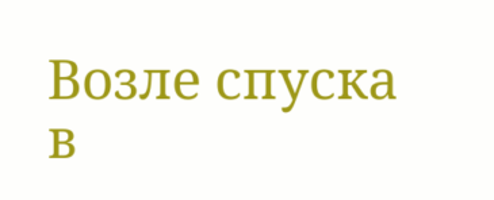Возле спуска в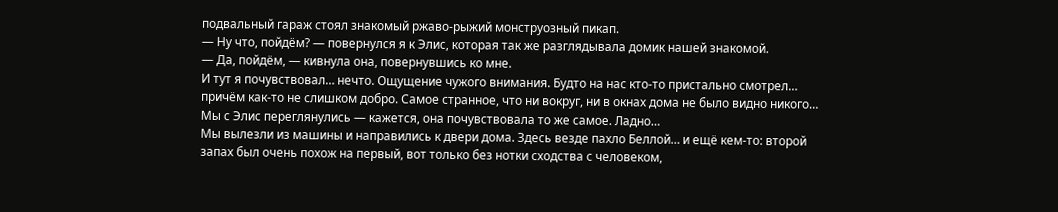подвальный гараж стоял знакомый ржаво-рыжий монструозный пикап.
— Ну что, пойдём? — повернулся я к Элис, которая так же разглядывала домик нашей знакомой.
— Да, пойдём, — кивнула она, повернувшись ко мне.
И тут я почувствовал… нечто. Ощущение чужого внимания. Будто на нас кто-то пристально смотрел… причём как-то не слишком добро. Самое странное, что ни вокруг, ни в окнах дома не было видно никого… Мы с Элис переглянулись — кажется, она почувствовала то же самое. Ладно…
Мы вылезли из машины и направились к двери дома. Здесь везде пахло Беллой… и ещё кем-то: второй запах был очень похож на первый, вот только без нотки сходства с человеком,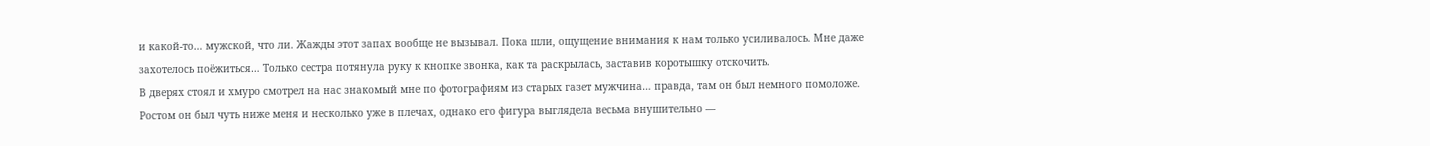и какой-то… мужской, что ли. Жажды этот запах вообще не вызывал. Пока шли, ощущение внимания к нам только усиливалось. Мне даже захотелось поёжиться… Только сестра потянула руку к кнопке звонка, как та раскрылась, заставив коротышку отскочить.
В дверях стоял и хмуро смотрел на нас знакомый мне по фотографиям из старых газет мужчина… правда, там он был немного помоложе. Ростом он был чуть ниже меня и несколько уже в плечах, однако его фигура выглядела весьма внушительно —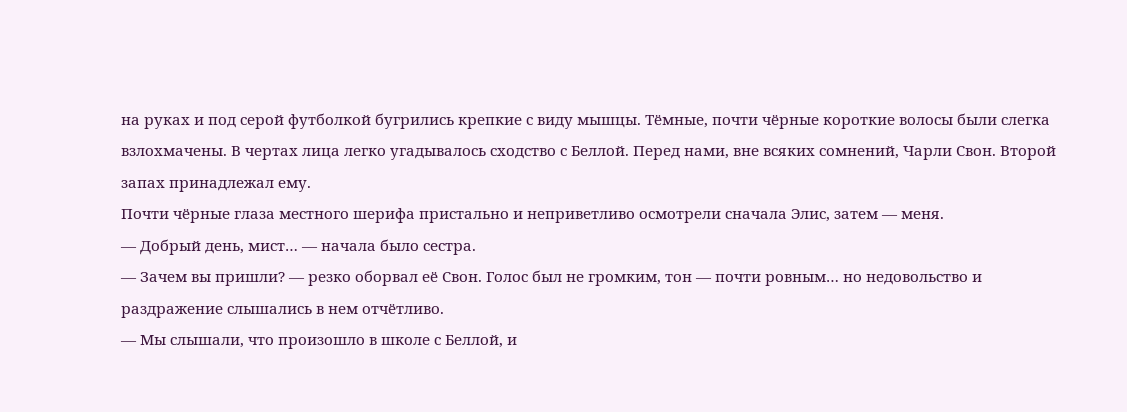на руках и под серой футболкой бугрились крепкие с виду мышцы. Тёмные, почти чёрные короткие волосы были слегка взлохмачены. В чертах лица легко угадывалось сходство с Беллой. Перед нами, вне всяких сомнений, Чарли Свон. Второй запах принадлежал ему.
Почти чёрные глаза местного шерифа пристально и неприветливо осмотрели сначала Элис, затем — меня.
— Добрый день, мист… — начала было сестра.
— Зачем вы пришли? — резко оборвал её Свон. Голос был не громким, тон — почти ровным… но недовольство и раздражение слышались в нем отчётливо.
— Мы слышали, что произошло в школе с Беллой, и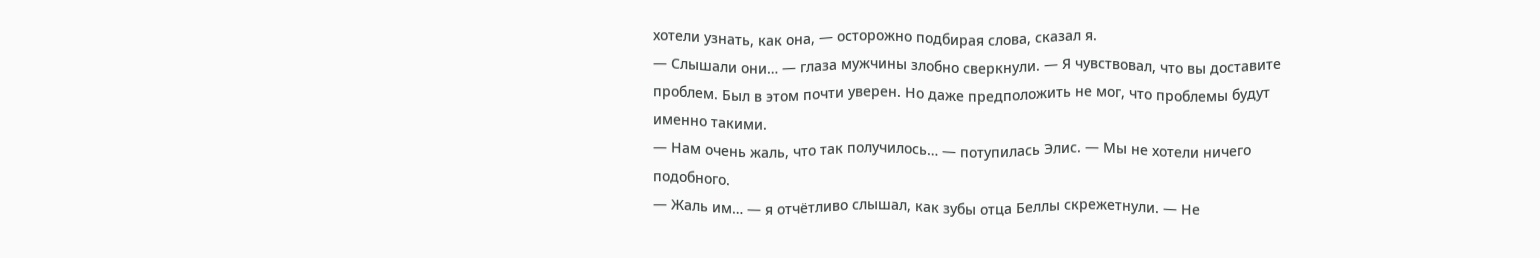хотели узнать, как она, — осторожно подбирая слова, сказал я.
— Слышали они… — глаза мужчины злобно сверкнули. — Я чувствовал, что вы доставите проблем. Был в этом почти уверен. Но даже предположить не мог, что проблемы будут именно такими.
— Нам очень жаль, что так получилось… — потупилась Элис. — Мы не хотели ничего подобного.
— Жаль им… — я отчётливо слышал, как зубы отца Беллы скрежетнули. — Не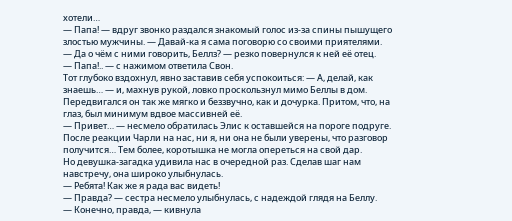хотели…
— Папа! — вдруг звонко раздался знакомый голос из-за спины пышущего злостью мужчины. — Давай-ка я сама поговорю со своими приятелями.
— Да о чём с ними говорить, Беллз? — резко повернулся к ней её отец.
— Папа!.. — с нажимом ответила Свон.
Тот глубоко вздохнул, явно заставив себя успокоиться: — А, делай, как знаешь… — и, махнув рукой, ловко проскользнул мимо Беллы в дом. Передвигался он так же мягко и беззвучно, как и дочурка. Притом, что, на глаз, был минимум вдвое массивней её.
— Привет… — несмело обратилась Элис к оставшейся на пороге подруге. После реакции Чарли на нас, ни я, ни она не были уверены, что разговор получится… Тем более, коротышка не могла опереться на свой дар.
Но девушка-загадка удивила нас в очередной раз. Сделав шаг нам навстречу, она широко улыбнулась.
— Ребята! Как же я рада вас видеть!
— Правда? — сестра несмело улыбнулась, с надеждой глядя на Беллу.
— Конечно, правда, — кивнула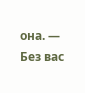она. — Без вас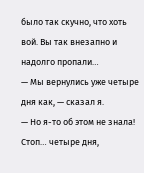было так скучно, что хоть вой. Вы так внезапно и надолго пропали…
— Мы вернулись уже четыре дня как, — сказал я.
— Но я-то об этом не знала! Стоп… четыре дня,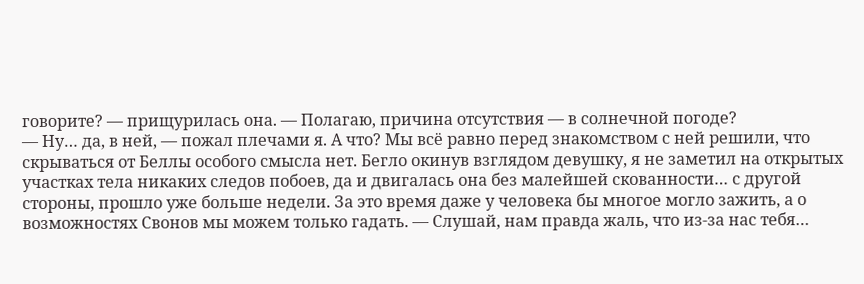говорите? — прищурилась она. — Полагаю, причина отсутствия — в солнечной погоде?
— Ну… да, в ней, — пожал плечами я. А что? Мы всё равно перед знакомством с ней решили, что скрываться от Беллы особого смысла нет. Бегло окинув взглядом девушку, я не заметил на открытых участках тела никаких следов побоев, да и двигалась она без малейшей скованности… с другой стороны, прошло уже больше недели. За это время даже у человека бы многое могло зажить, а о возможностях Свонов мы можем только гадать. — Слушай, нам правда жаль, что из-за нас тебя…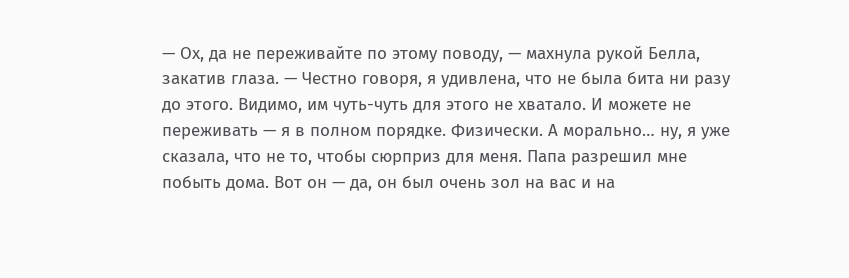— Ох, да не переживайте по этому поводу, — махнула рукой Белла, закатив глаза. — Честно говоря, я удивлена, что не была бита ни разу до этого. Видимо, им чуть-чуть для этого не хватало. И можете не переживать — я в полном порядке. Физически. А морально… ну, я уже сказала, что не то, чтобы сюрприз для меня. Папа разрешил мне побыть дома. Вот он — да, он был очень зол на вас и на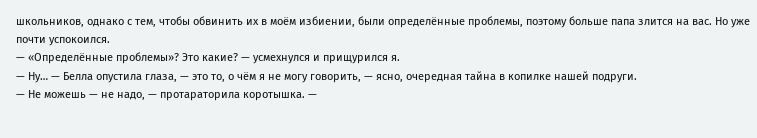школьников, однако с тем, чтобы обвинить их в моём избиении, были определённые проблемы, поэтому больше папа злится на вас. Но уже почти успокоился.
— «Определённые проблемы»? Это какие? — усмехнулся и прищурился я.
— Ну… — Белла опустила глаза, — это то, о чём я не могу говорить, — ясно, очередная тайна в копилке нашей подруги.
— Не можешь — не надо, — протараторила коротышка. —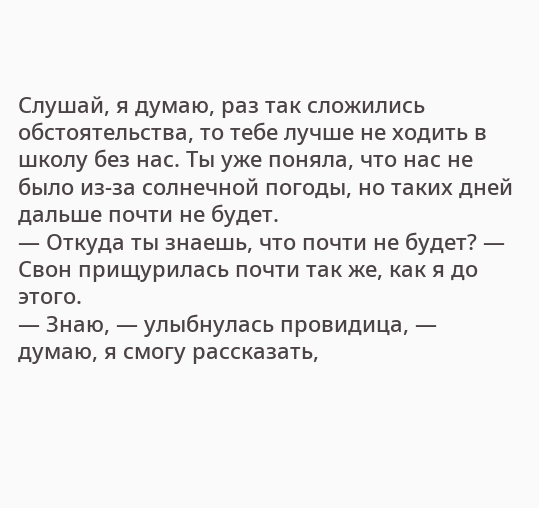Слушай, я думаю, раз так сложились обстоятельства, то тебе лучше не ходить в школу без нас. Ты уже поняла, что нас не было из-за солнечной погоды, но таких дней дальше почти не будет.
— Откуда ты знаешь, что почти не будет? — Свон прищурилась почти так же, как я до этого.
— Знаю, — улыбнулась провидица, — думаю, я смогу рассказать,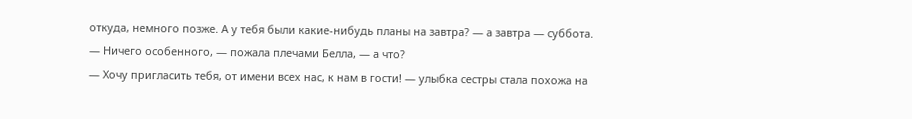откуда, немного позже. А у тебя были какие-нибудь планы на завтра? — а завтра — суббота.
— Ничего особенного, — пожала плечами Белла, — а что?
— Хочу пригласить тебя, от имени всех нас, к нам в гости! — улыбка сестры стала похожа на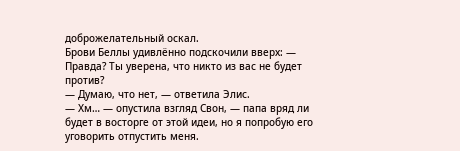доброжелательный оскал.
Брови Беллы удивлённо подскочили вверх: — Правда? Ты уверена, что никто из вас не будет против?
— Думаю, что нет, — ответила Элис.
— Хм… — опустила взгляд Свон, — папа вряд ли будет в восторге от этой идеи, но я попробую его уговорить отпустить меня.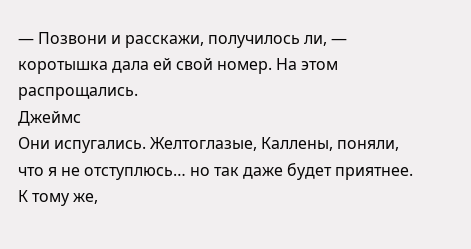— Позвони и расскажи, получилось ли, — коротышка дала ей свой номер. На этом распрощались.
Джеймс
Они испугались. Желтоглазые, Каллены, поняли, что я не отступлюсь… но так даже будет приятнее. К тому же,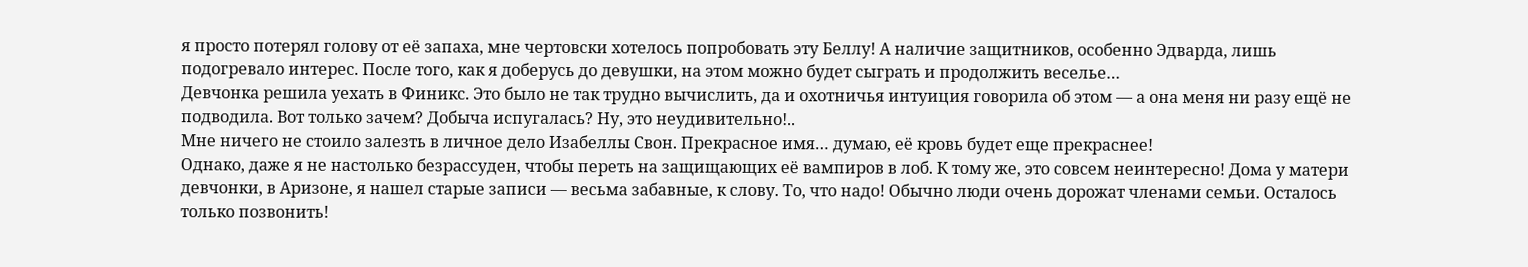я просто потерял голову от её запаха, мне чертовски хотелось попробовать эту Беллу! А наличие защитников, особенно Эдварда, лишь подогревало интерес. После того, как я доберусь до девушки, на этом можно будет сыграть и продолжить веселье…
Девчонка решила уехать в Финикс. Это было не так трудно вычислить, да и охотничья интуиция говорила об этом — а она меня ни разу ещё не подводила. Вот только зачем? Добыча испугалась? Ну, это неудивительно!..
Мне ничего не стоило залезть в личное дело Изабеллы Свон. Прекрасное имя… думаю, её кровь будет еще прекраснее!
Однако, даже я не настолько безрассуден, чтобы переть на защищающих её вампиров в лоб. К тому же, это совсем неинтересно! Дома у матери девчонки, в Аризоне, я нашел старые записи — весьма забавные, к слову. То, что надо! Обычно люди очень дорожат членами семьи. Осталось только позвонить!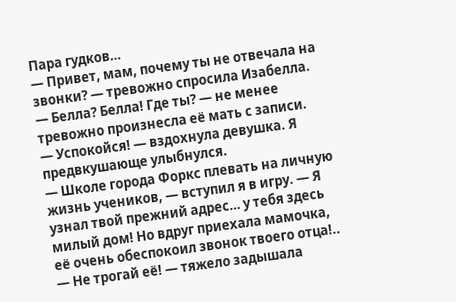Пара гудков…
— Привет, мам, почему ты не отвечала на звонки? — тревожно спросила Изабелла.
— Белла? Белла! Где ты? — не менее тревожно произнесла её мать с записи.
— Успокойся! — вздохнула девушка. Я предвкушающе улыбнулся.
— Школе города Форкс плевать на личную жизнь учеников, — вступил я в игру. — Я узнал твой прежний адрес… у тебя здесь милый дом! Но вдруг приехала мамочка, её очень обеспокоил звонок твоего отца!..
— Не трогай её! — тяжело задышала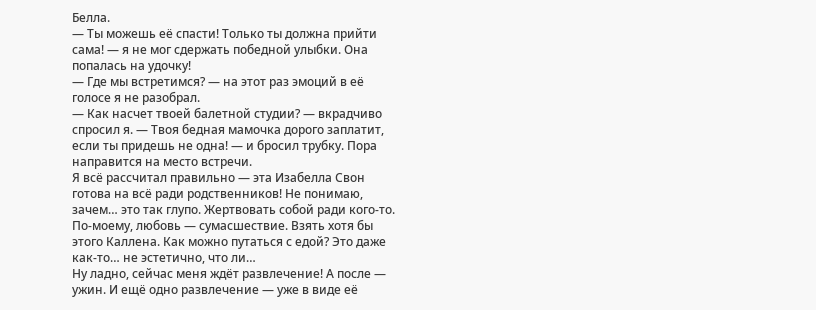Белла.
— Ты можешь её спасти! Только ты должна прийти сама! — я не мог сдержать победной улыбки. Она попалась на удочку!
— Где мы встретимся? — на этот раз эмоций в её голосе я не разобрал.
— Как насчет твоей балетной студии? — вкрадчиво спросил я. — Твоя бедная мамочка дорого заплатит, если ты придешь не одна! — и бросил трубку. Пора направится на место встречи.
Я всё рассчитал правильно — эта Изабелла Свон готова на всё ради родственников! Не понимаю, зачем… это так глупо. Жертвовать собой ради кого-то. По-моему, любовь — сумасшествие. Взять хотя бы этого Каллена. Как можно путаться с едой? Это даже как-то… не эстетично, что ли…
Ну ладно, сейчас меня ждёт развлечение! А после — ужин. И ещё одно развлечение — уже в виде её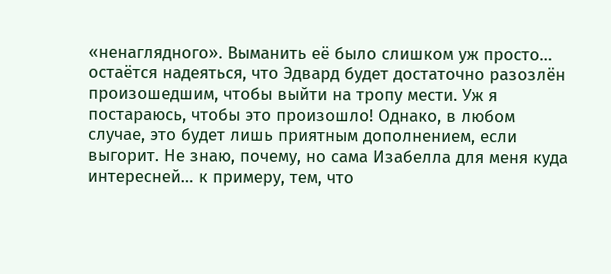«ненаглядного». Выманить её было слишком уж просто… остаётся надеяться, что Эдвард будет достаточно разозлён произошедшим, чтобы выйти на тропу мести. Уж я постараюсь, чтобы это произошло! Однако, в любом случае, это будет лишь приятным дополнением, если выгорит. Не знаю, почему, но сама Изабелла для меня куда интересней… к примеру, тем, что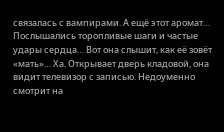связалась с вампирами. А ещё этот аромат…
Послышались торопливые шаги и частые удары сердца… Вот она слышит, как её зовёт «мать»… Ха. Открывает дверь кладовой, она видит телевизор с записью. Недоуменно смотрит на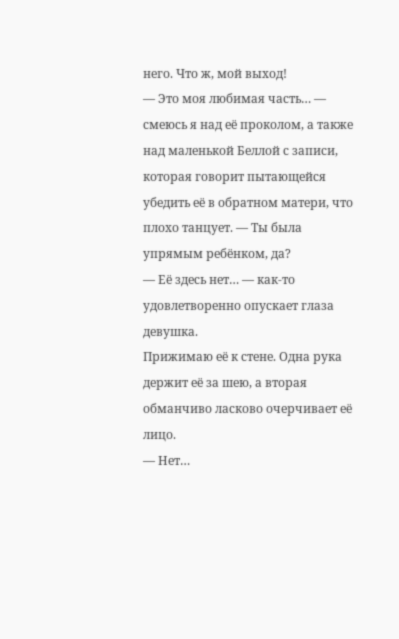него. Что ж, мой выход!
— Это моя любимая часть… — смеюсь я над её проколом, а также над маленькой Беллой с записи, которая говорит пытающейся убедить её в обратном матери, что плохо танцует. — Ты была упрямым ребёнком, да?
— Её здесь нет… — как-то удовлетворенно опускает глаза девушка.
Прижимаю её к стене. Одна рука держит её за шею, а вторая обманчиво ласково очерчивает её лицо.
— Нет…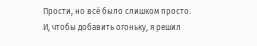Прости, но всё было слишком просто. И, чтобы добавить огоньку, я решил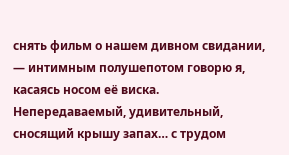снять фильм о нашем дивном свидании, — интимным полушепотом говорю я, касаясь носом её виска. Непередаваемый, удивительный, сносящий крышу запах… с трудом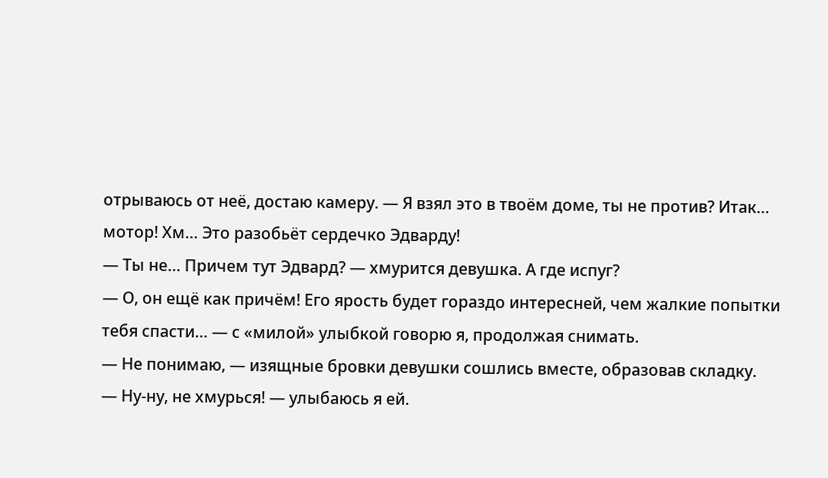отрываюсь от неё, достаю камеру. — Я взял это в твоём доме, ты не против? Итак… мотор! Хм… Это разобьёт сердечко Эдварду!
— Ты не… Причем тут Эдвард? — хмурится девушка. А где испуг?
— О, он ещё как причём! Его ярость будет гораздо интересней, чем жалкие попытки тебя спасти… — с «милой» улыбкой говорю я, продолжая снимать.
— Не понимаю, — изящные бровки девушки сошлись вместе, образовав складку.
— Ну-ну, не хмурься! — улыбаюсь я ей.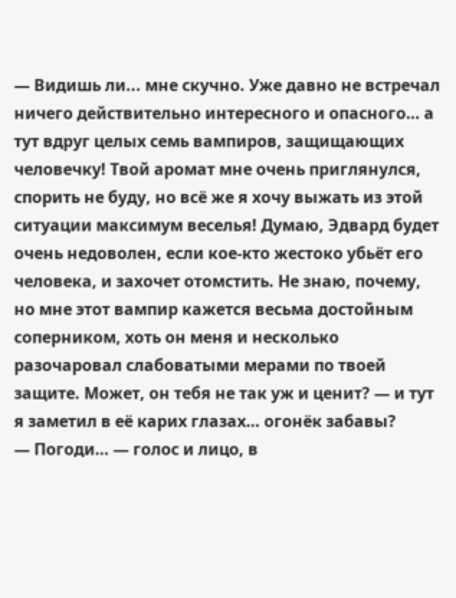— Видишь ли... мне скучно. Уже давно не встречал ничего действительно интересного и опасного… а тут вдруг целых семь вампиров, защищающих человечку! Твой аромат мне очень приглянулся, спорить не буду, но всё же я хочу выжать из этой ситуации максимум веселья! Думаю, Эдвард будет очень недоволен, если кое-кто жестоко убьёт его человека, и захочет отомстить. Не знаю, почему, но мне этот вампир кажется весьма достойным соперником, хоть он меня и несколько разочаровал слабоватыми мерами по твоей защите. Может, он тебя не так уж и ценит? — и тут я заметил в её карих глазах… огонёк забавы?
— Погоди… — голос и лицо, в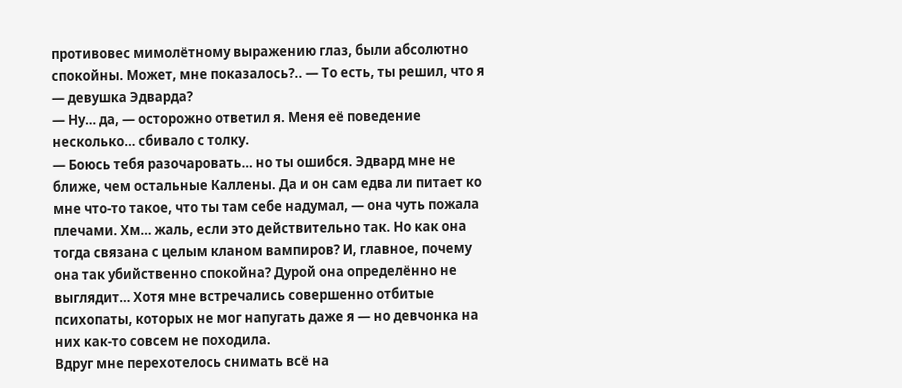противовес мимолётному выражению глаз, были абсолютно спокойны. Может, мне показалось?.. — То есть, ты решил, что я — девушка Эдварда?
— Ну… да, — осторожно ответил я. Меня её поведение несколько… сбивало с толку.
— Боюсь тебя разочаровать… но ты ошибся. Эдвард мне не ближе, чем остальные Каллены. Да и он сам едва ли питает ко мне что-то такое, что ты там себе надумал, — она чуть пожала плечами. Хм… жаль, если это действительно так. Но как она тогда связана с целым кланом вампиров? И, главное, почему она так убийственно спокойна? Дурой она определённо не выглядит… Хотя мне встречались совершенно отбитые психопаты, которых не мог напугать даже я — но девчонка на них как-то совсем не походила.
Вдруг мне перехотелось снимать всё на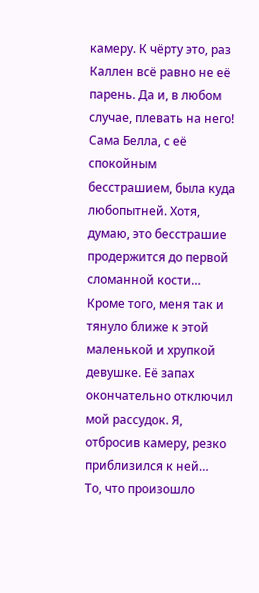камеру. К чёрту это, раз Каллен всё равно не её парень. Да и, в любом случае, плевать на него! Сама Белла, с её спокойным бесстрашием, была куда любопытней. Хотя, думаю, это бесстрашие продержится до первой сломанной кости… Кроме того, меня так и тянуло ближе к этой маленькой и хрупкой девушке. Её запах окончательно отключил мой рассудок. Я, отбросив камеру, резко приблизился к ней…
То, что произошло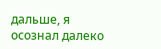дальше, я осознал далеко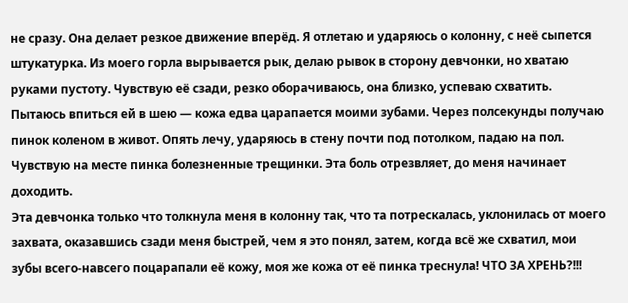не сразу. Она делает резкое движение вперёд. Я отлетаю и ударяюсь о колонну, с неё сыпется штукатурка. Из моего горла вырывается рык, делаю рывок в сторону девчонки, но хватаю руками пустоту. Чувствую её сзади, резко оборачиваюсь, она близко, успеваю схватить. Пытаюсь впиться ей в шею — кожа едва царапается моими зубами. Через полсекунды получаю пинок коленом в живот. Опять лечу, ударяюсь в стену почти под потолком, падаю на пол. Чувствую на месте пинка болезненные трещинки. Эта боль отрезвляет, до меня начинает доходить.
Эта девчонка только что толкнула меня в колонну так, что та потрескалась, уклонилась от моего захвата, оказавшись сзади меня быстрей, чем я это понял, затем, когда всё же схватил, мои зубы всего-навсего поцарапали её кожу, моя же кожа от её пинка треснула! ЧТО ЗА ХРЕНЬ?!!!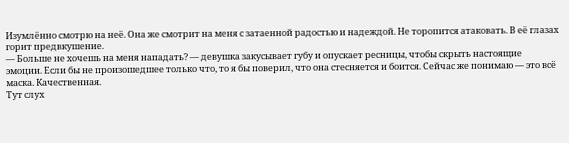Изумлённо смотрю на неё. Она же смотрит на меня с затаенной радостью и надеждой. Не торопится атаковать. В её глазах горит предвкушение.
— Больше не хочешь на меня нападать? — девушка закусывает губу и опускает ресницы, чтобы скрыть настоящие эмоции. Если бы не произошедшее только что, то я бы поверил, что она стесняется и боится. Сейчас же понимаю — это всё маска. Качественная.
Тут слух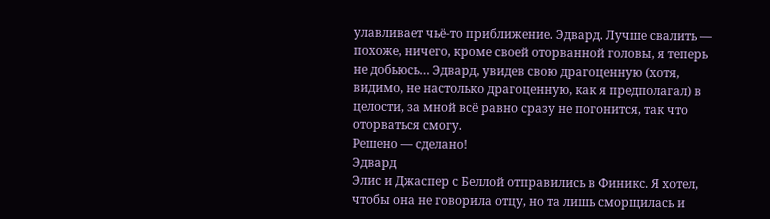улавливает чьё-то приближение. Эдвард. Лучше свалить — похоже, ничего, кроме своей оторванной головы, я теперь не добьюсь… Эдвард, увидев свою драгоценную (хотя, видимо, не настолько драгоценную, как я предполагал) в целости, за мной всё равно сразу не погонится, так что оторваться смогу.
Решено — сделано!
Эдвард
Элис и Джаспер с Беллой отправились в Финикс. Я хотел, чтобы она не говорила отцу, но та лишь сморщилась и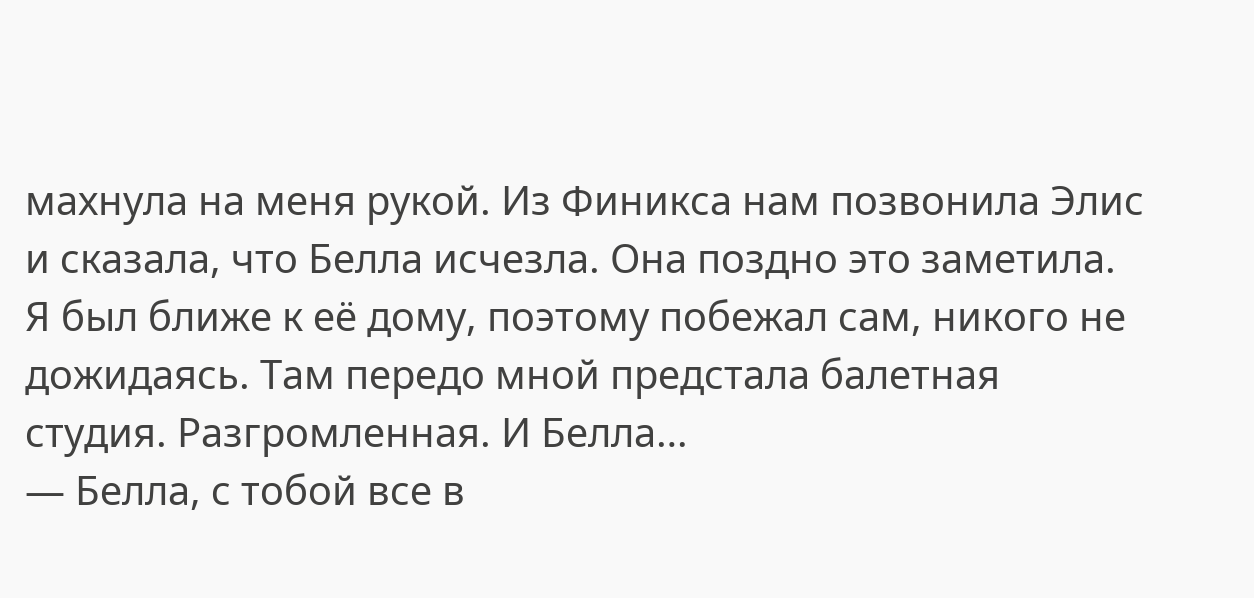махнула на меня рукой. Из Финикса нам позвонила Элис и сказала, что Белла исчезла. Она поздно это заметила. Я был ближе к её дому, поэтому побежал сам, никого не дожидаясь. Там передо мной предстала балетная студия. Разгромленная. И Белла…
— Белла, с тобой все в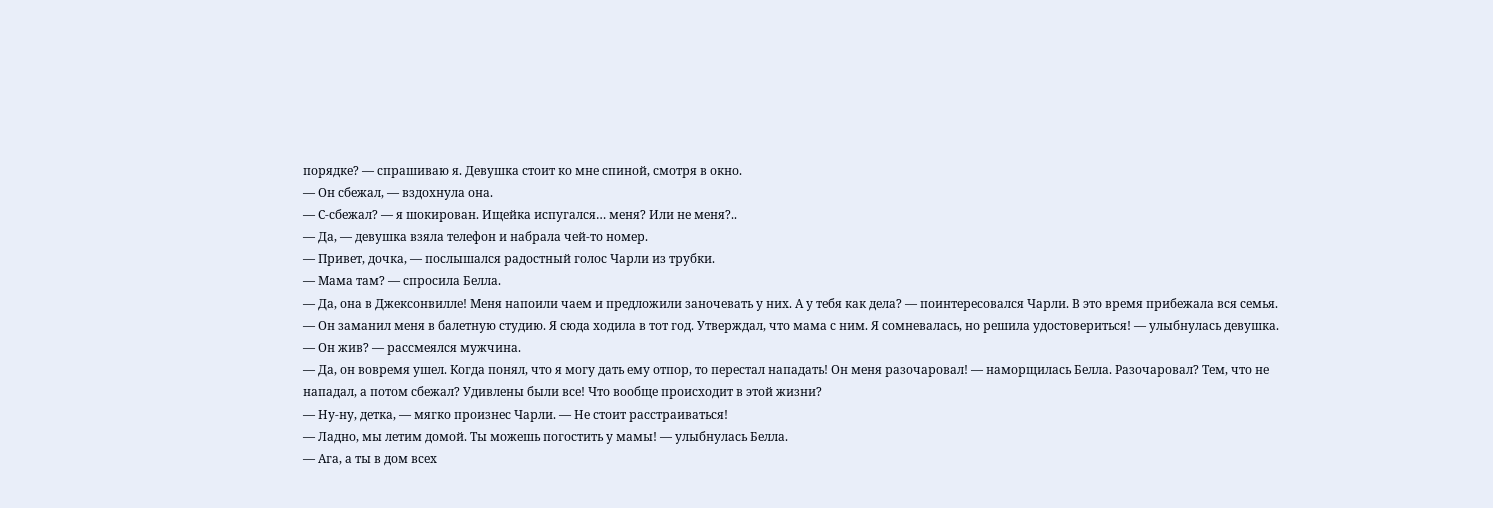порядке? — спрашиваю я. Девушка стоит ко мне спиной, смотря в окно.
— Он сбежал, — вздохнула она.
— С-сбежал? — я шокирован. Ищейка испугался… меня? Или не меня?..
— Да, — девушка взяла телефон и набрала чей-то номер.
— Привет, дочка, — послышался радостный голос Чарли из трубки.
— Мама там? — спросила Белла.
— Да, она в Джексонвилле! Меня напоили чаем и предложили заночевать у них. А у тебя как дела? — поинтересовался Чарли. В это время прибежала вся семья.
— Он заманил меня в балетную студию. Я сюда ходила в тот год. Утверждал, что мама с ним. Я сомневалась, но решила удостовериться! — улыбнулась девушка.
— Он жив? — рассмеялся мужчина.
— Да, он вовремя ушел. Когда понял, что я могу дать ему отпор, то перестал нападать! Он меня разочаровал! — наморщилась Белла. Разочаровал? Тем, что не нападал, а потом сбежал? Удивлены были все! Что вообще происходит в этой жизни?
— Ну-ну, детка, — мягко произнес Чарли. — Не стоит расстраиваться!
— Ладно, мы летим домой. Ты можешь погостить у мамы! — улыбнулась Белла.
— Ага, а ты в дом всех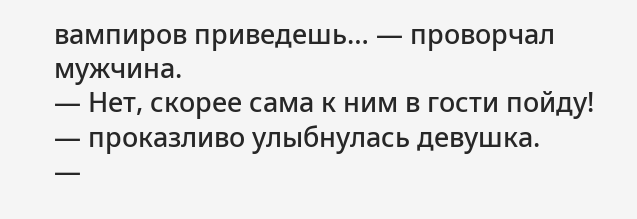вампиров приведешь… — проворчал мужчина.
— Нет, скорее сама к ним в гости пойду! — проказливо улыбнулась девушка.
—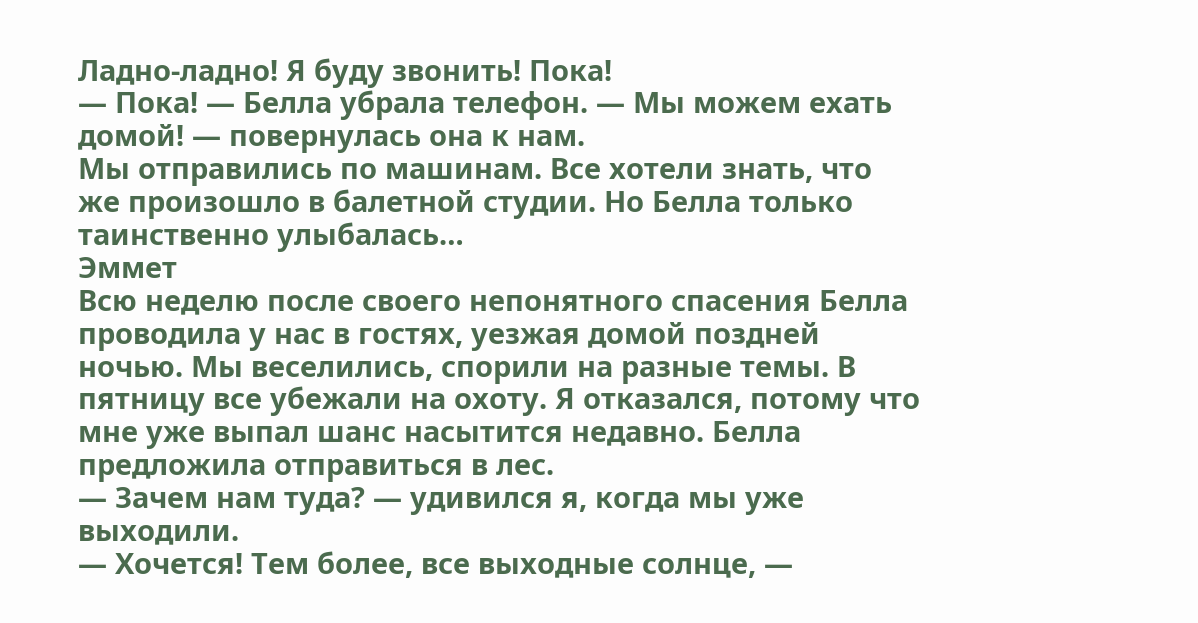Ладно-ладно! Я буду звонить! Пока!
— Пока! — Белла убрала телефон. — Мы можем ехать домой! — повернулась она к нам.
Мы отправились по машинам. Все хотели знать, что же произошло в балетной студии. Но Белла только таинственно улыбалась…
Эммет
Всю неделю после своего непонятного спасения Белла проводила у нас в гостях, уезжая домой поздней ночью. Мы веселились, спорили на разные темы. В пятницу все убежали на охоту. Я отказался, потому что мне уже выпал шанс насытится недавно. Белла предложила отправиться в лес.
— Зачем нам туда? — удивился я, когда мы уже выходили.
— Хочется! Тем более, все выходные солнце, —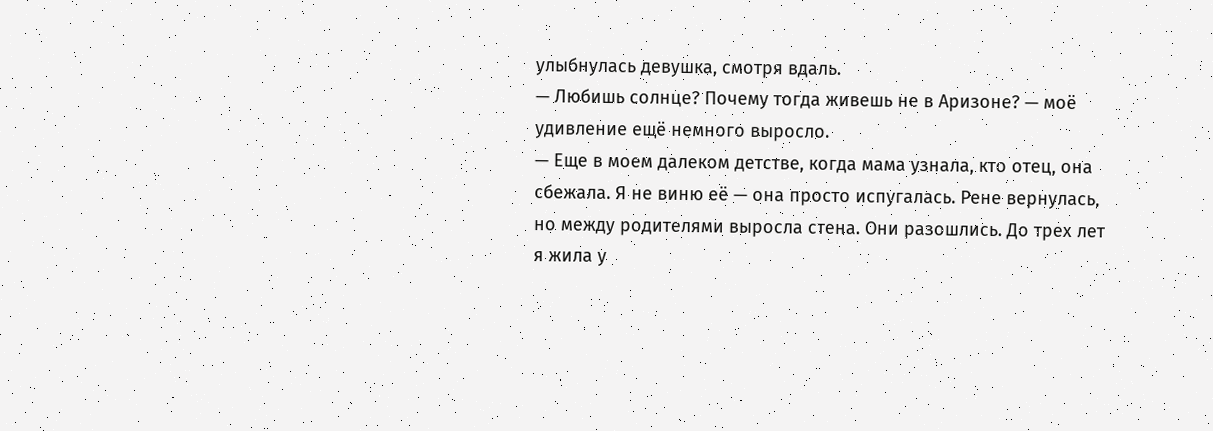улыбнулась девушка, смотря вдаль.
— Любишь солнце? Почему тогда живешь не в Аризоне? — моё удивление ещё немного выросло.
— Еще в моем далеком детстве, когда мама узнала, кто отец, она сбежала. Я не виню её — она просто испугалась. Рене вернулась, но между родителями выросла стена. Они разошлись. До трех лет я жила у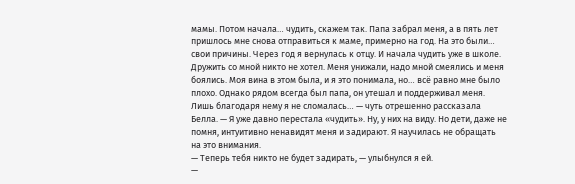мамы. Потом начала… чудить, скажем так. Папа забрал меня, а в пять лет пришлось мне снова отправиться к маме, примерно на год. На это были… свои причины. Через год я вернулась к отцу. И начала чудить уже в школе. Дружить со мной никто не хотел. Меня унижали, надо мной смеялись и меня боялись. Моя вина в этом была, и я это понимала, но… всё равно мне было плохо. Однако рядом всегда был папа, он утешал и поддерживал меня. Лишь благодаря нему я не сломалась… — чуть отрешенно рассказала Белла. — Я уже давно перестала «чудить». Ну, у них на виду. Но дети, даже не помня, интуитивно ненавидят меня и задирают. Я научилась не обращать на это внимания.
— Теперь тебя никто не будет задирать, — улыбнулся я ей.
—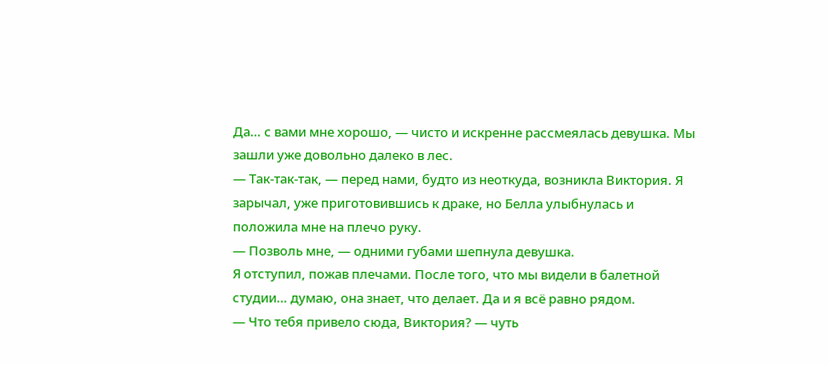Да… с вами мне хорошо, — чисто и искренне рассмеялась девушка. Мы зашли уже довольно далеко в лес.
— Так-так-так, — перед нами, будто из неоткуда, возникла Виктория. Я зарычал, уже приготовившись к драке, но Белла улыбнулась и положила мне на плечо руку.
— Позволь мне, — одними губами шепнула девушка.
Я отступил, пожав плечами. После того, что мы видели в балетной студии… думаю, она знает, что делает. Да и я всё равно рядом.
— Что тебя привело сюда, Виктория? — чуть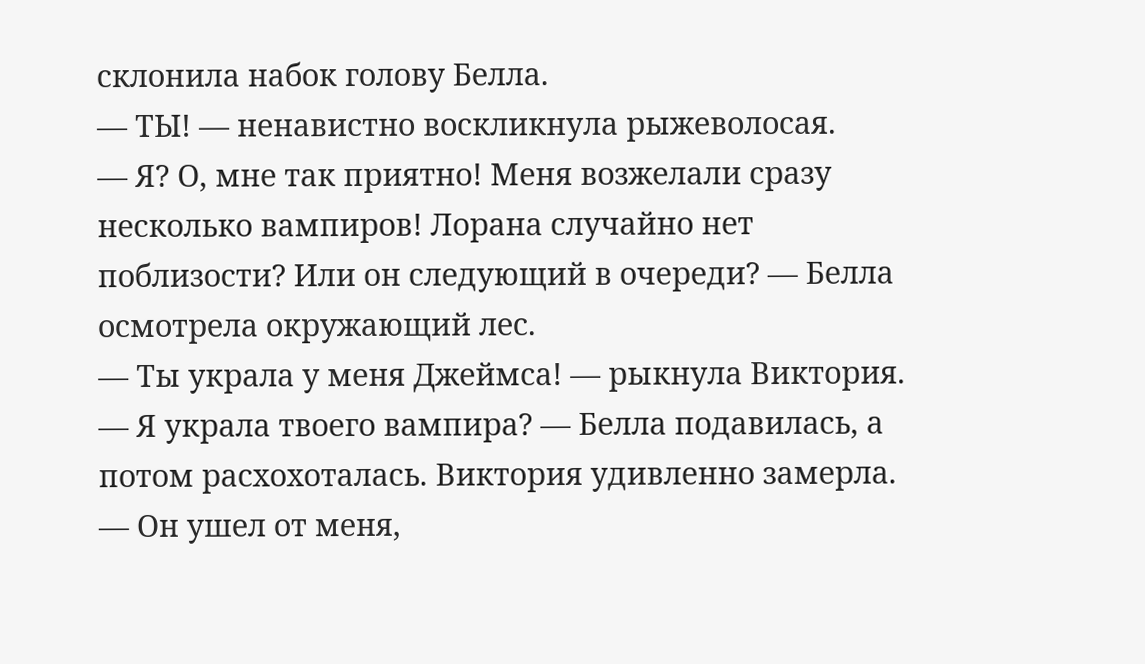склонила набок голову Белла.
— ТЫ! — ненавистно воскликнула рыжеволосая.
— Я? О, мне так приятно! Меня возжелали сразу несколько вампиров! Лорана случайно нет поблизости? Или он следующий в очереди? — Белла осмотрела окружающий лес.
— Ты украла у меня Джеймса! — рыкнула Виктория.
— Я украла твоего вампира? — Белла подавилась, а потом расхохоталась. Виктория удивленно замерла.
— Он ушел от меня,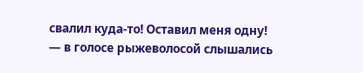свалил куда-то! Оставил меня одну! — в голосе рыжеволосой слышались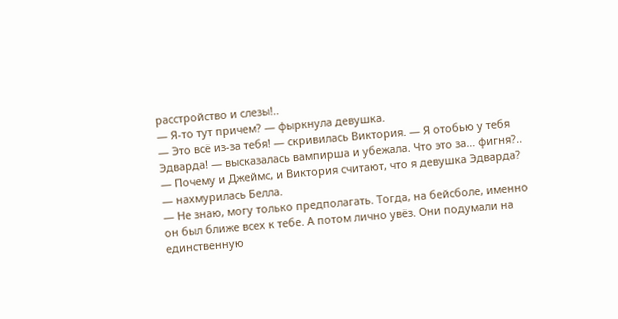расстройство и слезы!..
— Я-то тут причем? — фыркнула девушка.
— Это всё из-за тебя! — скривилась Виктория. — Я отобью у тебя Эдварда! — высказалась вампирша и убежала. Что это за… фигня?..
— Почему и Джеймс, и Виктория считают, что я девушка Эдварда? — нахмурилась Белла.
— Не знаю, могу только предполагать. Тогда, на бейсболе, именно он был ближе всех к тебе. А потом лично увёз. Они подумали на единственную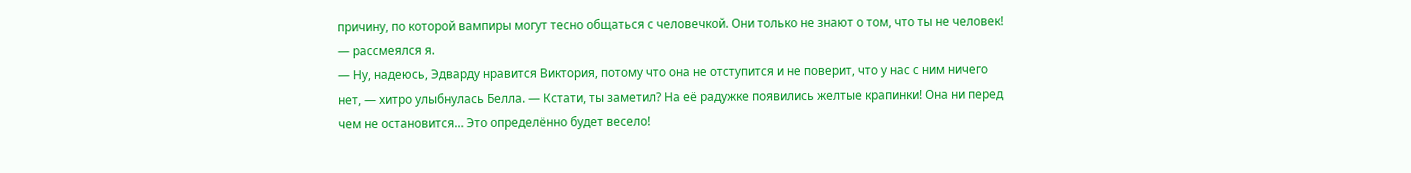причину, по которой вампиры могут тесно общаться с человечкой. Они только не знают о том, что ты не человек! — рассмеялся я.
— Ну, надеюсь, Эдварду нравится Виктория, потому что она не отступится и не поверит, что у нас с ним ничего нет, — хитро улыбнулась Белла. — Кстати, ты заметил? На её радужке появились желтые крапинки! Она ни перед чем не остановится… Это определённо будет весело!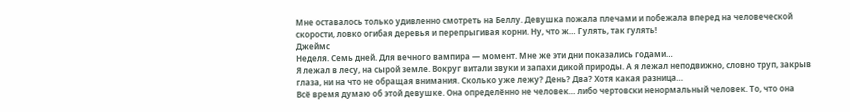Мне оставалось только удивленно смотреть на Беллу. Девушка пожала плечами и побежала вперед на человеческой скорости, ловко огибая деревья и перепрыгивая корни. Ну, что ж… Гулять, так гулять!
Джеймс
Неделя. Семь дней. Для вечного вампира — момент. Мне же эти дни показались годами…
Я лежал в лесу, на сырой земле. Вокруг витали звуки и запахи дикой природы. А я лежал неподвижно, словно труп, закрыв глаза, ни на что не обращая внимания. Сколько уже лежу? День? Два? Хотя какая разница…
Всё время думаю об этой девушке. Она определённо не человек… либо чертовски ненормальный человек. То, что она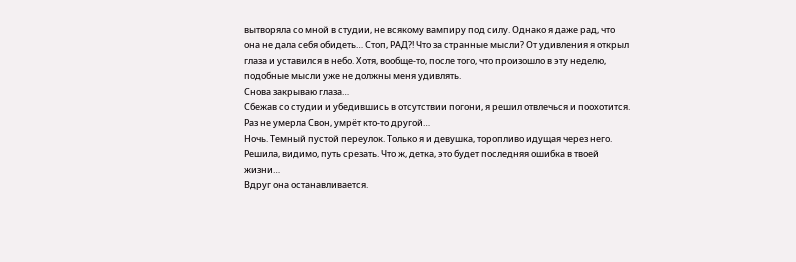вытворяла со мной в студии, не всякому вампиру под силу. Однако я даже рад, что она не дала себя обидеть… Стоп, РАД?! Что за странные мысли? От удивления я открыл глаза и уставился в небо. Хотя, вообще-то, после того, что произошло в эту неделю, подобные мысли уже не должны меня удивлять.
Снова закрываю глаза…
Сбежав со студии и убедившись в отсутствии погони, я решил отвлечься и поохотится. Раз не умерла Свон, умрёт кто-то другой…
Ночь. Темный пустой переулок. Только я и девушка, торопливо идущая через него. Решила, видимо, путь срезать. Что ж, детка, это будет последняя ошибка в твоей жизни…
Вдруг она останавливается.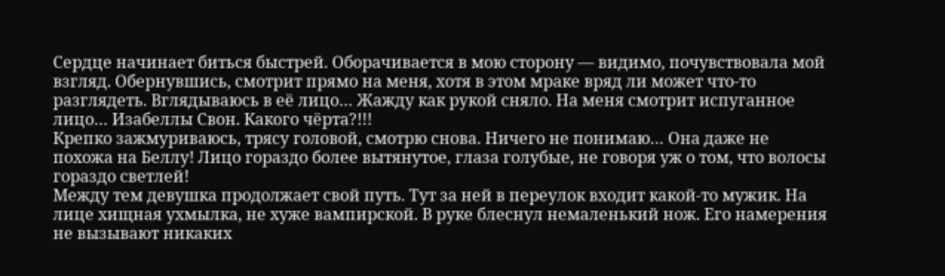Сердце начинает биться быстрей. Оборачивается в мою сторону — видимо, почувствовала мой взгляд. Обернувшись, смотрит прямо на меня, хотя в этом мраке вряд ли может что-то разглядеть. Вглядываюсь в её лицо… Жажду как рукой сняло. На меня смотрит испуганное лицо… Изабеллы Свон. Какого чёрта?!!!
Крепко зажмуриваюсь, трясу головой, смотрю снова. Ничего не понимаю… Она даже не похожа на Беллу! Лицо гораздо более вытянутое, глаза голубые, не говоря уж о том, что волосы гораздо светлей!
Между тем девушка продолжает свой путь. Тут за ней в переулок входит какой-то мужик. На лице хищная ухмылка, не хуже вампирской. В руке блеснул немаленький нож. Его намерения не вызывают никаких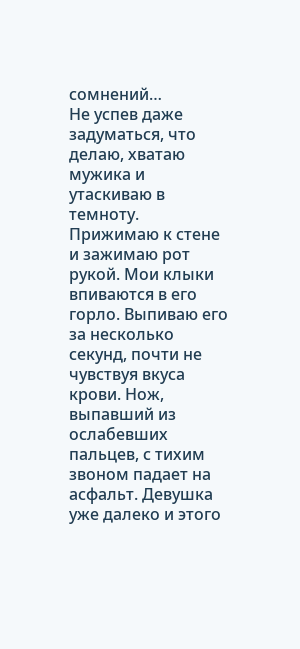сомнений…
Не успев даже задуматься, что делаю, хватаю мужика и утаскиваю в темноту. Прижимаю к стене и зажимаю рот рукой. Мои клыки впиваются в его горло. Выпиваю его за несколько секунд, почти не чувствуя вкуса крови. Нож, выпавший из ослабевших пальцев, с тихим звоном падает на асфальт. Девушка уже далеко и этого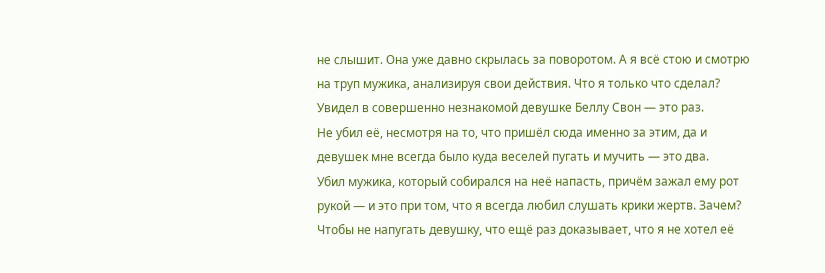не слышит. Она уже давно скрылась за поворотом. А я всё стою и смотрю на труп мужика, анализируя свои действия. Что я только что сделал?
Увидел в совершенно незнакомой девушке Беллу Свон — это раз.
Не убил её, несмотря на то, что пришёл сюда именно за этим, да и девушек мне всегда было куда веселей пугать и мучить — это два.
Убил мужика, который собирался на неё напасть, причём зажал ему рот рукой — и это при том, что я всегда любил слушать крики жертв. Зачем? Чтобы не напугать девушку, что ещё раз доказывает, что я не хотел её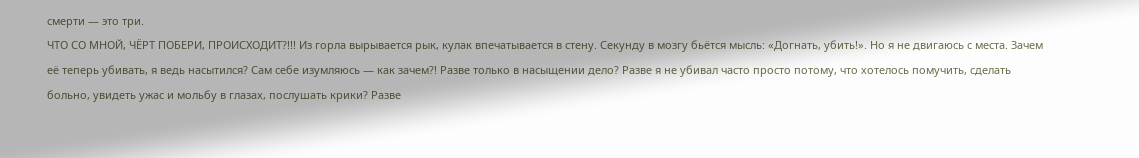смерти — это три.
ЧТО СО МНОЙ, ЧЁРТ ПОБЕРИ, ПРОИСХОДИТ?!!! Из горла вырывается рык, кулак впечатывается в стену. Секунду в мозгу бьётся мысль: «Догнать, убить!». Но я не двигаюсь с места. Зачем её теперь убивать, я ведь насытился? Сам себе изумляюсь — как зачем?! Разве только в насыщении дело? Разве я не убивал часто просто потому, что хотелось помучить, сделать больно, увидеть ужас и мольбу в глазах, послушать крики? Разве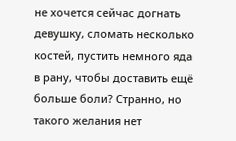не хочется сейчас догнать девушку, сломать несколько костей, пустить немного яда в рану, чтобы доставить ещё больше боли? Странно, но такого желания нет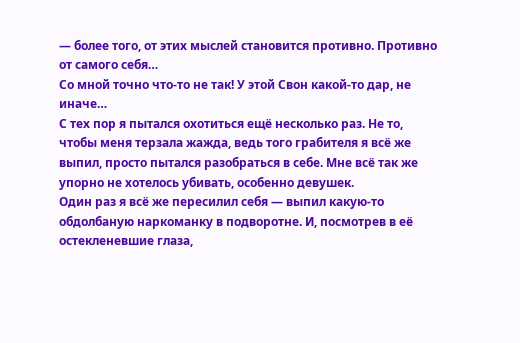— более того, от этих мыслей становится противно. Противно от самого себя…
Со мной точно что-то не так! У этой Свон какой-то дар, не иначе…
С тех пор я пытался охотиться ещё несколько раз. Не то, чтобы меня терзала жажда, ведь того грабителя я всё же выпил, просто пытался разобраться в себе. Мне всё так же упорно не хотелось убивать, особенно девушек.
Один раз я всё же пересилил себя — выпил какую-то обдолбаную наркоманку в подворотне. И, посмотрев в её остекленевшие глаза,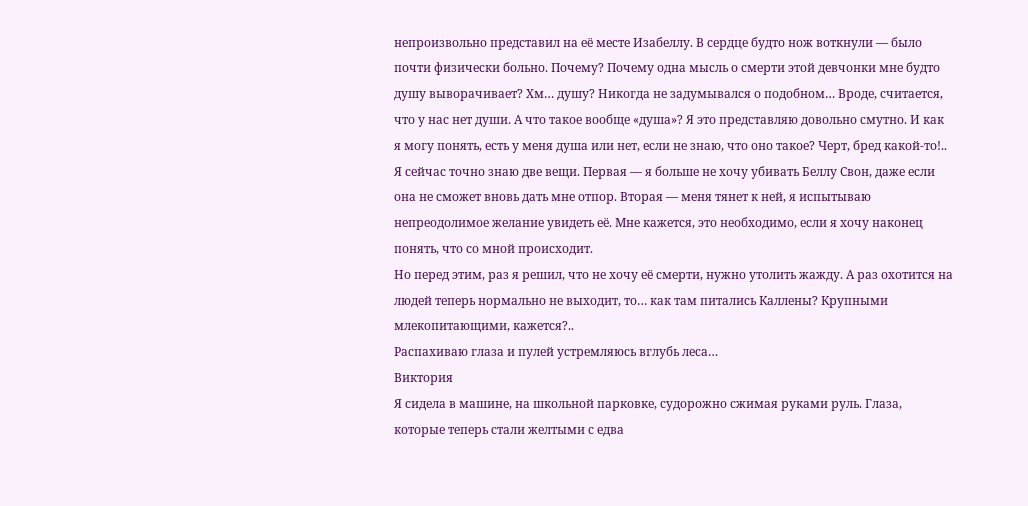непроизвольно представил на её месте Изабеллу. В сердце будто нож воткнули — было почти физически больно. Почему? Почему одна мысль о смерти этой девчонки мне будто душу выворачивает? Хм… душу? Никогда не задумывался о подобном… Вроде, считается, что у нас нет души. А что такое вообще «душа»? Я это представляю довольно смутно. И как я могу понять, есть у меня душа или нет, если не знаю, что оно такое? Черт, бред какой-то!..
Я сейчас точно знаю две вещи. Первая — я больше не хочу убивать Беллу Свон, даже если она не сможет вновь дать мне отпор. Вторая — меня тянет к ней, я испытываю непреодолимое желание увидеть её. Мне кажется, это необходимо, если я хочу наконец понять, что со мной происходит.
Но перед этим, раз я решил, что не хочу её смерти, нужно утолить жажду. А раз охотится на людей теперь нормально не выходит, то… как там питались Каллены? Крупными млекопитающими, кажется?..
Распахиваю глаза и пулей устремляюсь вглубь леса…
Виктория
Я сидела в машине, на школьной парковке, судорожно сжимая руками руль. Глаза, которые теперь стали желтыми с едва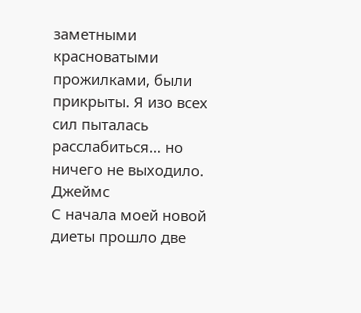заметными красноватыми прожилками, были прикрыты. Я изо всех сил пыталась расслабиться… но ничего не выходило.
Джеймс
С начала моей новой диеты прошло две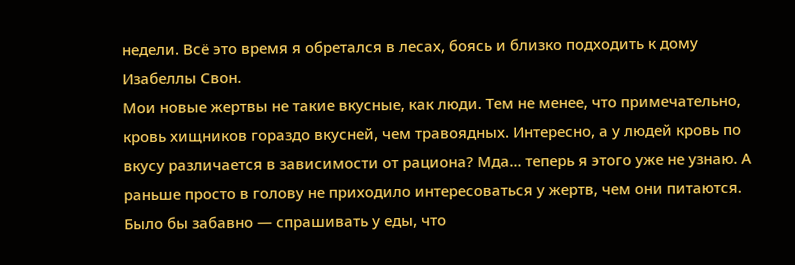недели. Всё это время я обретался в лесах, боясь и близко подходить к дому Изабеллы Свон.
Мои новые жертвы не такие вкусные, как люди. Тем не менее, что примечательно, кровь хищников гораздо вкусней, чем травоядных. Интересно, а у людей кровь по вкусу различается в зависимости от рациона? Мда… теперь я этого уже не узнаю. А раньше просто в голову не приходило интересоваться у жертв, чем они питаются. Было бы забавно — спрашивать у еды, что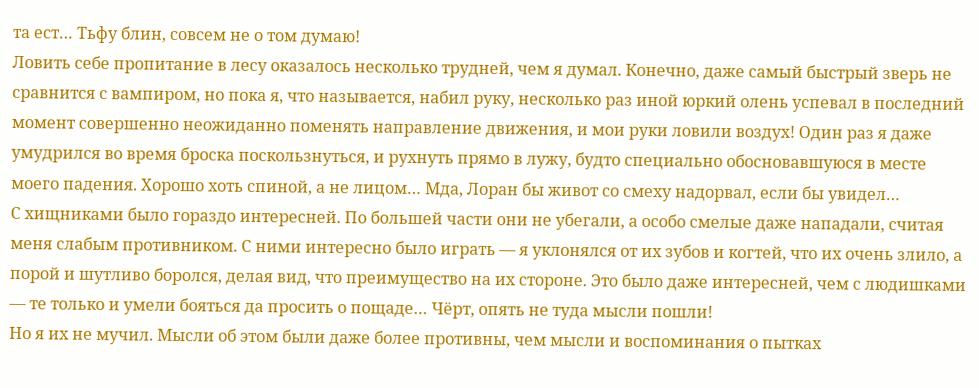та ест… Тьфу блин, совсем не о том думаю!
Ловить себе пропитание в лесу оказалось несколько трудней, чем я думал. Конечно, даже самый быстрый зверь не сравнится с вампиром, но пока я, что называется, набил руку, несколько раз иной юркий олень успевал в последний момент совершенно неожиданно поменять направление движения, и мои руки ловили воздух! Один раз я даже умудрился во время броска поскользнуться, и рухнуть прямо в лужу, будто специально обосновавшуюся в месте моего падения. Хорошо хоть спиной, а не лицом… Мда, Лоран бы живот со смеху надорвал, если бы увидел…
С хищниками было гораздо интересней. По большей части они не убегали, а особо смелые даже нападали, считая меня слабым противником. С ними интересно было играть — я уклонялся от их зубов и когтей, что их очень злило, а порой и шутливо боролся, делая вид, что преимущество на их стороне. Это было даже интересней, чем с людишками — те только и умели бояться да просить о пощаде… Чёрт, опять не туда мысли пошли!
Но я их не мучил. Мысли об этом были даже более противны, чем мысли и воспоминания о пытках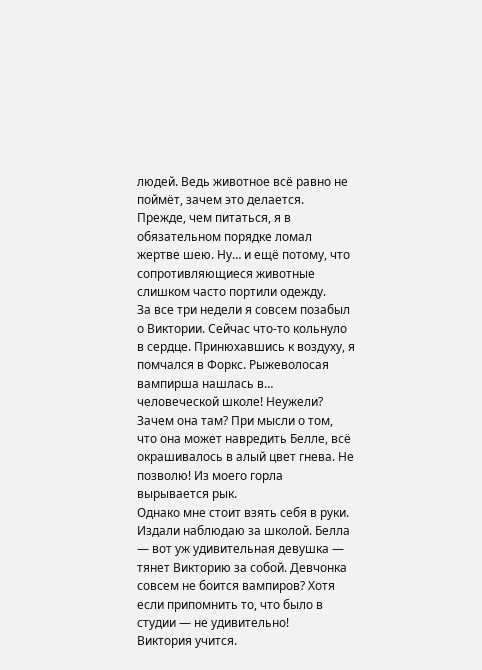людей. Ведь животное всё равно не поймёт, зачем это делается. Прежде, чем питаться, я в обязательном порядке ломал жертве шею. Ну… и ещё потому, что сопротивляющиеся животные слишком часто портили одежду.
За все три недели я совсем позабыл о Виктории. Сейчас что-то кольнуло в сердце. Принюхавшись к воздуху, я помчался в Форкс. Рыжеволосая вампирша нашлась в… человеческой школе! Неужели? Зачем она там? При мысли о том, что она может навредить Белле, всё окрашивалось в алый цвет гнева. Не позволю! Из моего горла вырывается рык.
Однако мне стоит взять себя в руки. Издали наблюдаю за школой. Белла — вот уж удивительная девушка — тянет Викторию за собой. Девчонка совсем не боится вампиров? Хотя если припомнить то, что было в студии — не удивительно!
Виктория учится.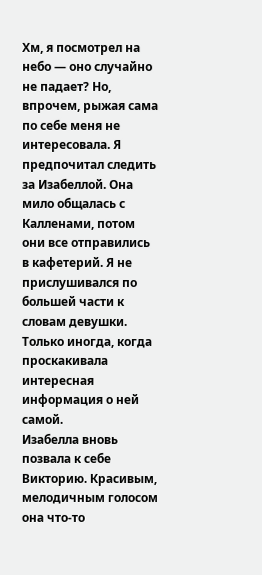Хм, я посмотрел на небо — оно случайно не падает? Но, впрочем, рыжая сама по себе меня не интересовала. Я предпочитал следить за Изабеллой. Она мило общалась с Калленами, потом они все отправились в кафетерий. Я не прислушивался по большей части к словам девушки. Только иногда, когда проскакивала интересная информация о ней самой.
Изабелла вновь позвала к себе Викторию. Красивым, мелодичным голосом она что-то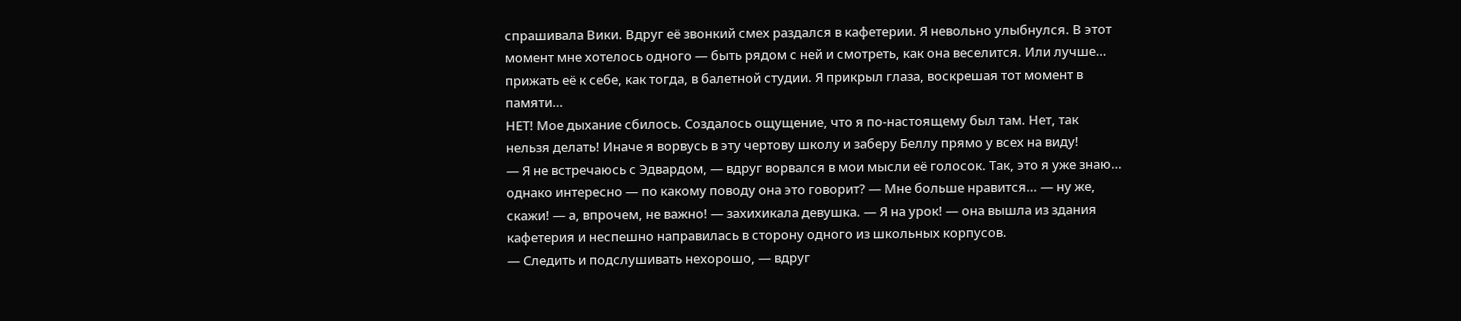спрашивала Вики. Вдруг её звонкий смех раздался в кафетерии. Я невольно улыбнулся. В этот момент мне хотелось одного — быть рядом с ней и смотреть, как она веселится. Или лучше… прижать её к себе, как тогда, в балетной студии. Я прикрыл глаза, воскрешая тот момент в памяти…
НЕТ! Мое дыхание сбилось. Создалось ощущение, что я по-настоящему был там. Нет, так нельзя делать! Иначе я ворвусь в эту чертову школу и заберу Беллу прямо у всех на виду!
— Я не встречаюсь с Эдвардом, — вдруг ворвался в мои мысли её голосок. Так, это я уже знаю… однако интересно — по какому поводу она это говорит? — Мне больше нравится… — ну же, скажи! — а, впрочем, не важно! — захихикала девушка. — Я на урок! — она вышла из здания кафетерия и неспешно направилась в сторону одного из школьных корпусов.
— Следить и подслушивать нехорошо, — вдруг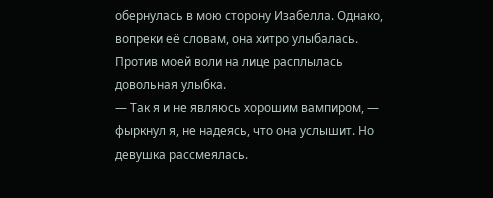обернулась в мою сторону Изабелла. Однако, вопреки её словам, она хитро улыбалась. Против моей воли на лице расплылась довольная улыбка.
— Так я и не являюсь хорошим вампиром, — фыркнул я, не надеясь, что она услышит. Но девушка рассмеялась.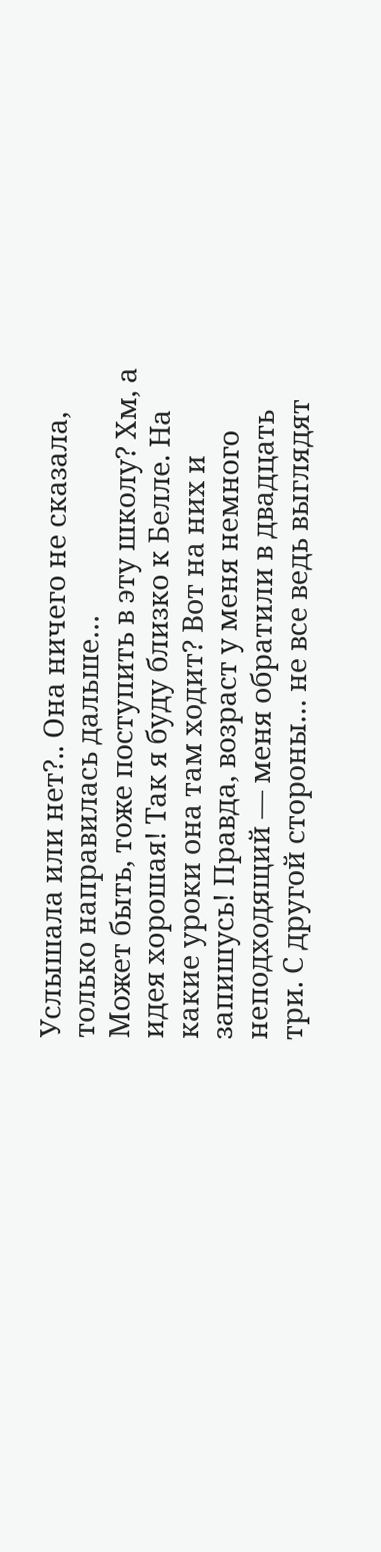Услышала или нет?.. Она ничего не сказала, только направилась дальше…
Может быть, тоже поступить в эту школу? Хм, а идея хорошая! Так я буду близко к Белле. На какие уроки она там ходит? Вот на них и запишусь! Правда, возраст у меня немного неподходящий — меня обратили в двадцать три. С другой стороны… не все ведь выглядят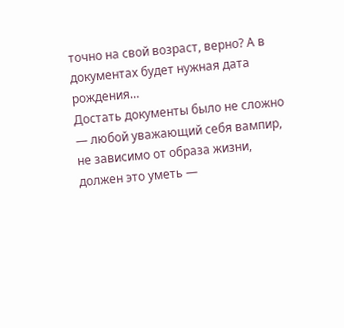точно на свой возраст, верно? А в документах будет нужная дата рождения…
Достать документы было не сложно — любой уважающий себя вампир, не зависимо от образа жизни, должен это уметь —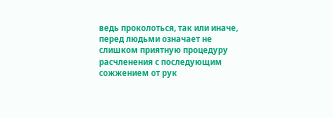ведь проколоться, так или иначе, перед людьми означает не слишком приятную процедуру расчленения с последующим сожжением от рук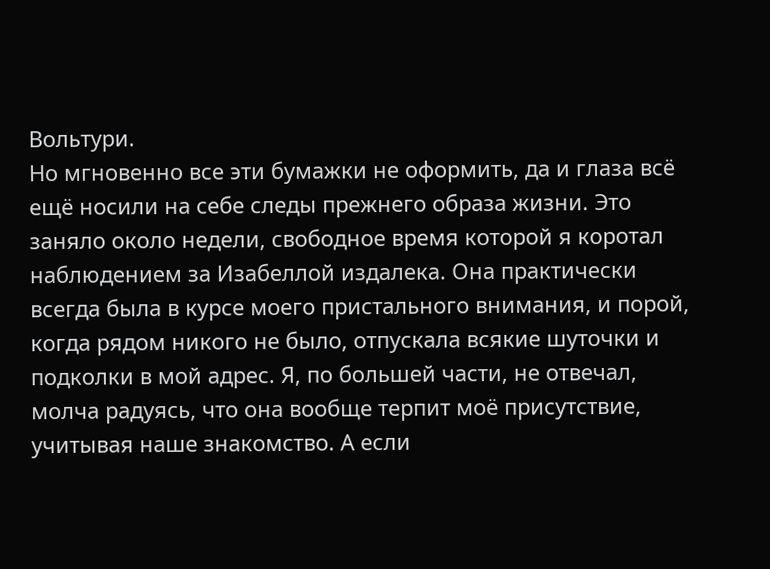Вольтури.
Но мгновенно все эти бумажки не оформить, да и глаза всё ещё носили на себе следы прежнего образа жизни. Это заняло около недели, свободное время которой я коротал наблюдением за Изабеллой издалека. Она практически всегда была в курсе моего пристального внимания, и порой, когда рядом никого не было, отпускала всякие шуточки и подколки в мой адрес. Я, по большей части, не отвечал, молча радуясь, что она вообще терпит моё присутствие, учитывая наше знакомство. А если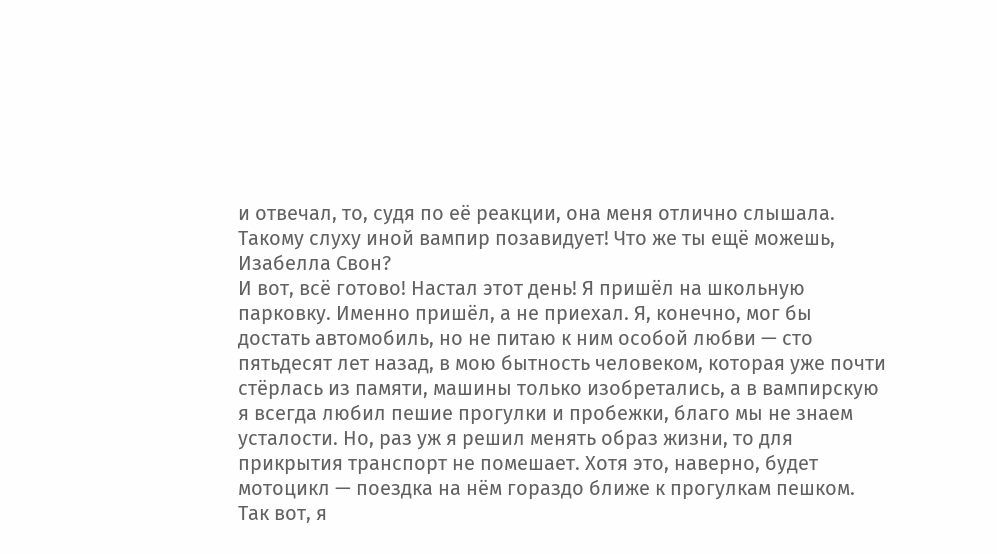и отвечал, то, судя по её реакции, она меня отлично слышала. Такому слуху иной вампир позавидует! Что же ты ещё можешь, Изабелла Свон?
И вот, всё готово! Настал этот день! Я пришёл на школьную парковку. Именно пришёл, а не приехал. Я, конечно, мог бы достать автомобиль, но не питаю к ним особой любви — сто пятьдесят лет назад, в мою бытность человеком, которая уже почти стёрлась из памяти, машины только изобретались, а в вампирскую я всегда любил пешие прогулки и пробежки, благо мы не знаем усталости. Но, раз уж я решил менять образ жизни, то для прикрытия транспорт не помешает. Хотя это, наверно, будет мотоцикл — поездка на нём гораздо ближе к прогулкам пешком.
Так вот, я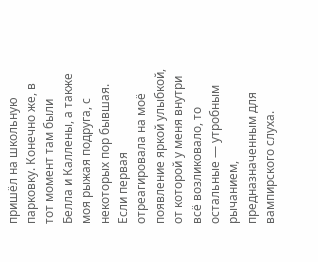пришёл на школьную парковку. Конечно же, в тот момент там были Белла и Каллены, а также моя рыжая подруга, с некоторых пор бывшая.
Если первая отреагировала на моё появление яркой улыбкой, от которой у меня внутри всё возликовало, то остальные — утробным рычанием, предназначенным для вампирского слуха.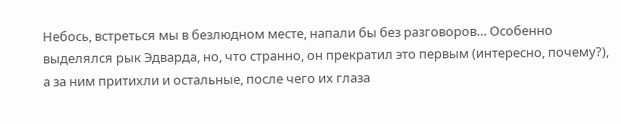Небось, встреться мы в безлюдном месте, напали бы без разговоров… Особенно выделялся рык Эдварда, но, что странно, он прекратил это первым (интересно, почему?), а за ним притихли и остальные, после чего их глаза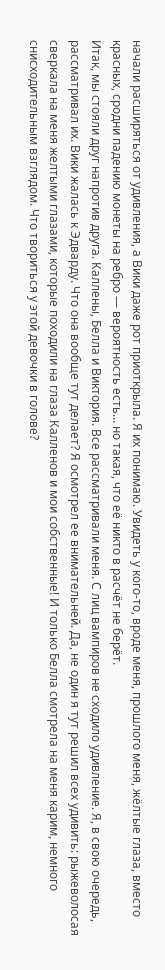начали расширяться от удивления, а Вики даже рот приоткрыла. Я их понимаю. Увидеть у кого-то, вроде меня, прошлого меня, жёлтые глаза, вместо красных, сродни падению монеты на ребро — вероятность есть… но такая, что её никто в расчёт не берёт.
Итак, мы стояли друг напротив друга. Каллены, Белла и Виктория. Все рассматривали меня. С лиц вампиров не сходило удивление. Я, в свою очередь, рассматривал их. Вики жалась к Эдварду. Что она вообще тут делает? Я осмотрел ее внимательней. Да, не один я тут решил всех удивить: рыжеволосая сверкала на меня желтыми глазами, которые походили на глаза Калленов и мои собственные! И только Белла смотрела на меня карим, немного снисходительным взглядом. Что твориться у этой девочки в голове?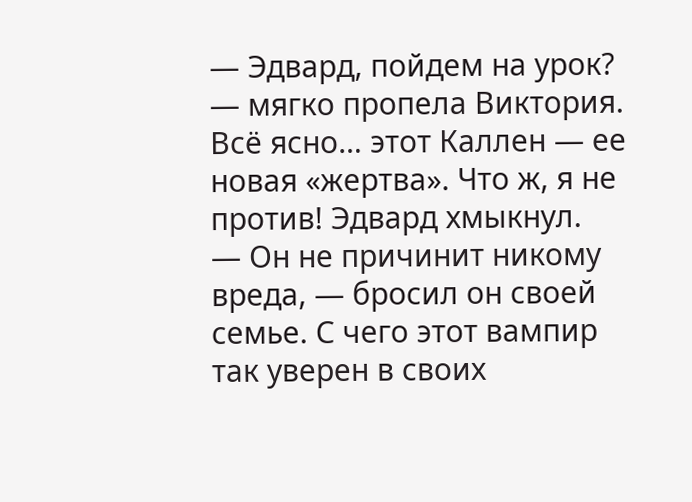— Эдвард, пойдем на урок? — мягко пропела Виктория. Всё ясно… этот Каллен — ее новая «жертва». Что ж, я не против! Эдвард хмыкнул.
— Он не причинит никому вреда, — бросил он своей семье. С чего этот вампир так уверен в своих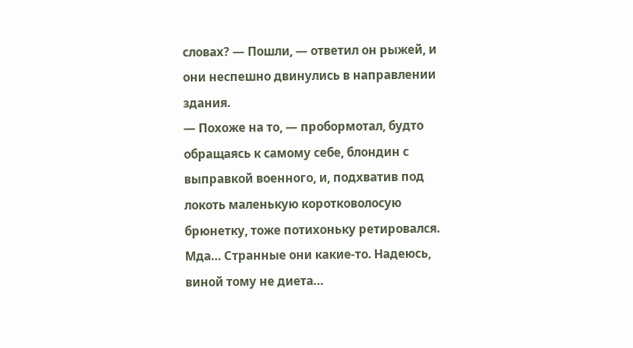словах? — Пошли, — ответил он рыжей, и они неспешно двинулись в направлении здания.
— Похоже на то, — пробормотал, будто обращаясь к самому себе, блондин с выправкой военного, и, подхватив под локоть маленькую коротковолосую брюнетку, тоже потихоньку ретировался.
Мда… Странные они какие-то. Надеюсь, виной тому не диета…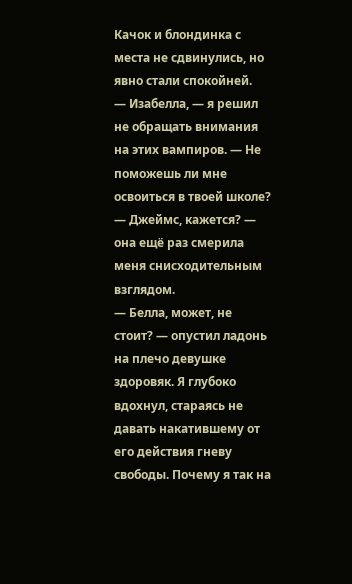Качок и блондинка с места не сдвинулись, но явно стали спокойней.
— Изабелла, — я решил не обращать внимания на этих вампиров. — Не поможешь ли мне освоиться в твоей школе?
— Джеймс, кажется? — она ещё раз смерила меня снисходительным взглядом.
— Белла, может, не стоит? — опустил ладонь на плечо девушке здоровяк. Я глубоко вдохнул, стараясь не давать накатившему от его действия гневу свободы. Почему я так на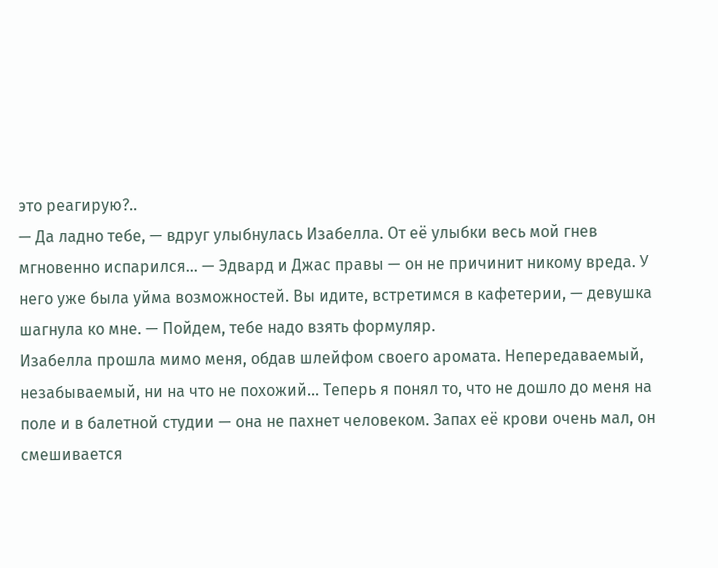это реагирую?..
— Да ладно тебе, — вдруг улыбнулась Изабелла. От её улыбки весь мой гнев мгновенно испарился… — Эдвард и Джас правы — он не причинит никому вреда. У него уже была уйма возможностей. Вы идите, встретимся в кафетерии, — девушка шагнула ко мне. — Пойдем, тебе надо взять формуляр.
Изабелла прошла мимо меня, обдав шлейфом своего аромата. Непередаваемый, незабываемый, ни на что не похожий… Теперь я понял то, что не дошло до меня на поле и в балетной студии — она не пахнет человеком. Запах её крови очень мал, он смешивается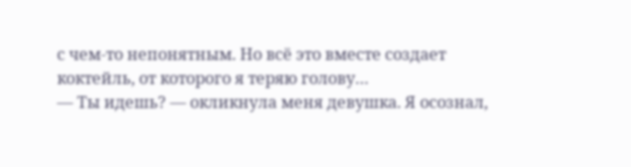с чем-то непонятным. Но всё это вместе создает коктейль, от которого я теряю голову…
— Ты идешь? — окликнула меня девушка. Я осознал,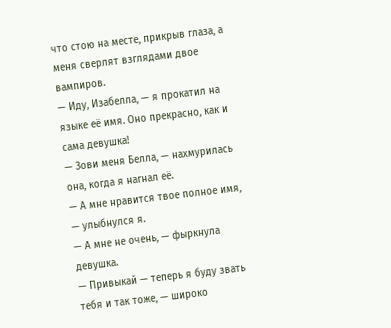что стою на месте, прикрыв глаза, а меня сверлят взглядами двое вампиров.
— Иду, Изабелла, — я прокатил на языке её имя. Оно прекрасно, как и сама девушка!
— Зови меня Белла, — нахмурилась она, когда я нагнал её.
— А мне нравится твое полное имя, — улыбнулся я.
— А мне не очень, — фыркнула девушка.
— Привыкай — теперь я буду звать тебя и так тоже, — широко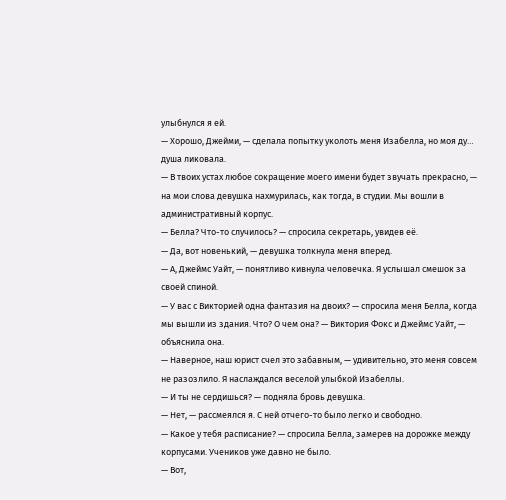улыбнулся я ей.
— Хорошо, Джейми, — сделала попытку уколоть меня Изабелла, но моя ду… душа ликовала.
— В твоих устах любое сокращение моего имени будет звучать прекрасно, — на мои слова девушка нахмурилась, как тогда, в студии. Мы вошли в административный корпус.
— Белла? Что-то случилось? — спросила секретарь, увидев её.
— Да, вот новенький, — девушка толкнула меня вперед.
— А, Джеймс Уайт, — понятливо кивнула человечка. Я услышал смешок за своей спиной.
— У вас с Викторией одна фантазия на двоих? — спросила меня Белла, когда мы вышли из здания. Что? О чем она? — Виктория Фокс и Джеймс Уайт, — объяснила она.
— Наверное, наш юрист счел это забавным, — удивительно, это меня совсем не разозлило. Я наслаждался веселой улыбкой Изабеллы.
— И ты не сердишься? — подняла бровь девушка.
— Нет, — рассмеялся я. С ней отчего-то было легко и свободно.
— Какое у тебя расписание? — спросила Белла, замерев на дорожке между корпусами. Учеников уже давно не было.
— Вот,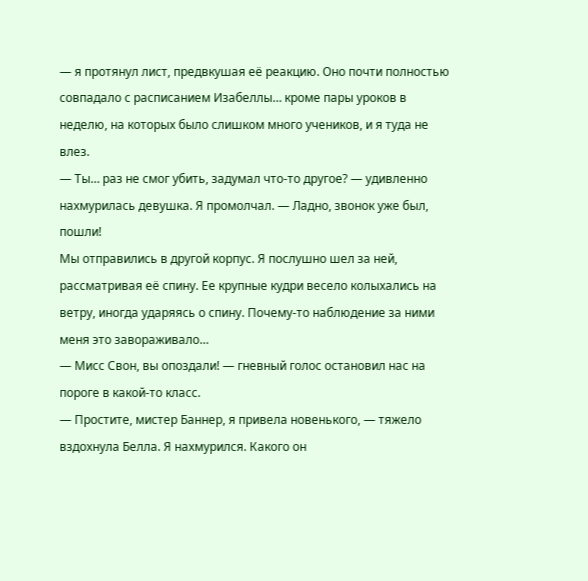— я протянул лист, предвкушая её реакцию. Оно почти полностью совпадало с расписанием Изабеллы… кроме пары уроков в неделю, на которых было слишком много учеников, и я туда не влез.
— Ты… раз не смог убить, задумал что-то другое? — удивленно нахмурилась девушка. Я промолчал. — Ладно, звонок уже был, пошли!
Мы отправились в другой корпус. Я послушно шел за ней, рассматривая её спину. Ее крупные кудри весело колыхались на ветру, иногда ударяясь о спину. Почему-то наблюдение за ними меня это завораживало…
— Мисс Свон, вы опоздали! — гневный голос остановил нас на пороге в какой-то класс.
— Простите, мистер Баннер, я привела новенького, — тяжело вздохнула Белла. Я нахмурился. Какого он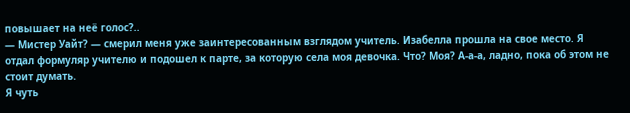повышает на неё голос?..
— Мистер Уайт? — смерил меня уже заинтересованным взглядом учитель. Изабелла прошла на свое место. Я отдал формуляр учителю и подошел к парте, за которую села моя девочка. Что? Моя? А-а-а, ладно, пока об этом не стоит думать.
Я чуть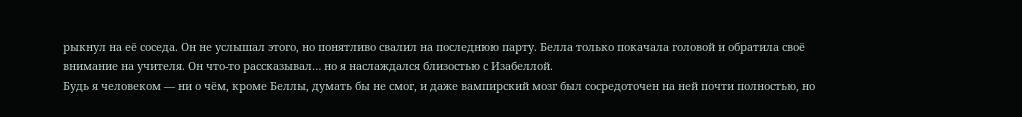рыкнул на её соседа. Он не услышал этого, но понятливо свалил на последнюю парту. Белла только покачала головой и обратила своё внимание на учителя. Он что-то рассказывал… но я наслаждался близостью с Изабеллой.
Будь я человеком — ни о чём, кроме Беллы, думать бы не смог, и даже вампирский мозг был сосредоточен на ней почти полностью, но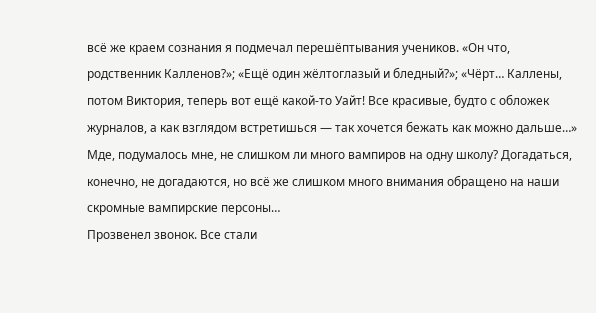всё же краем сознания я подмечал перешёптывания учеников. «Он что, родственник Калленов?»; «Ещё один жёлтоглазый и бледный?»; «Чёрт… Каллены, потом Виктория, теперь вот ещё какой-то Уайт! Все красивые, будто с обложек журналов, а как взглядом встретишься — так хочется бежать как можно дальше…»
Мде, подумалось мне, не слишком ли много вампиров на одну школу? Догадаться, конечно, не догадаются, но всё же слишком много внимания обращено на наши скромные вампирские персоны…
Прозвенел звонок. Все стали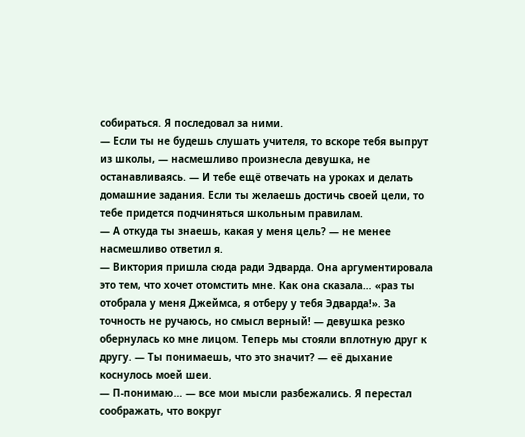собираться. Я последовал за ними.
— Если ты не будешь слушать учителя, то вскоре тебя выпрут из школы, — насмешливо произнесла девушка, не останавливаясь. — И тебе ещё отвечать на уроках и делать домашние задания. Если ты желаешь достичь своей цели, то тебе придется подчиняться школьным правилам.
— А откуда ты знаешь, какая у меня цель? — не менее насмешливо ответил я.
— Виктория пришла сюда ради Эдварда. Она аргументировала это тем, что хочет отомстить мне. Как она сказала… «раз ты отобрала у меня Джеймса, я отберу у тебя Эдварда!». За точность не ручаюсь, но смысл верный! — девушка резко обернулась ко мне лицом. Теперь мы стояли вплотную друг к другу. — Ты понимаешь, что это значит? — её дыхание коснулось моей шеи.
— П-понимаю… — все мои мысли разбежались. Я перестал соображать, что вокруг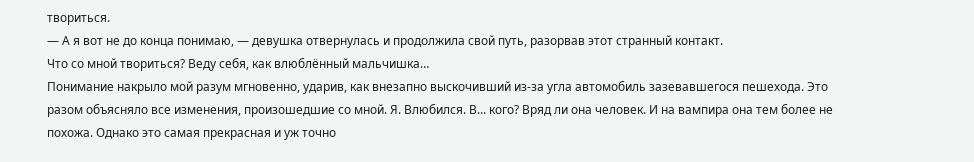твориться.
— А я вот не до конца понимаю, — девушка отвернулась и продолжила свой путь, разорвав этот странный контакт.
Что со мной твориться? Веду себя, как влюблённый мальчишка…
Понимание накрыло мой разум мгновенно, ударив, как внезапно выскочивший из-за угла автомобиль зазевавшегося пешехода. Это разом объясняло все изменения, произошедшие со мной. Я. Влюбился. В... кого? Вряд ли она человек. И на вампира она тем более не похожа. Однако это самая прекрасная и уж точно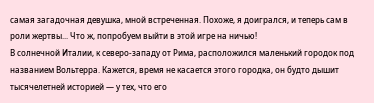самая загадочная девушка, мной встреченная. Похоже, я доигрался, и теперь сам в роли жертвы... Что ж, попробуем выйти в этой игре на ничью!
В солнечной Италии, к северо-западу от Рима, расположился маленький городок под названием Вольтерра. Кажется, время не касается этого городка, он будто дышит тысячелетней историей — у тех, что его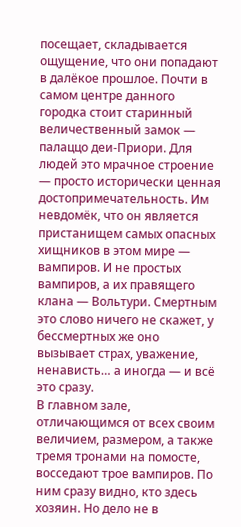посещает, складывается ощущение, что они попадают в далёкое прошлое. Почти в самом центре данного городка стоит старинный величественный замок — палаццо деи-Приори. Для людей это мрачное строение — просто исторически ценная достопримечательность. Им невдомёк, что он является пристанищем самых опасных хищников в этом мире — вампиров. И не простых вампиров, а их правящего клана — Вольтури. Смертным это слово ничего не скажет, у бессмертных же оно вызывает страх, уважение, ненависть… а иногда — и всё это сразу.
В главном зале, отличающимся от всех своим величием, размером, а также тремя тронами на помосте, восседают трое вампиров. По ним сразу видно, кто здесь хозяин. Но дело не в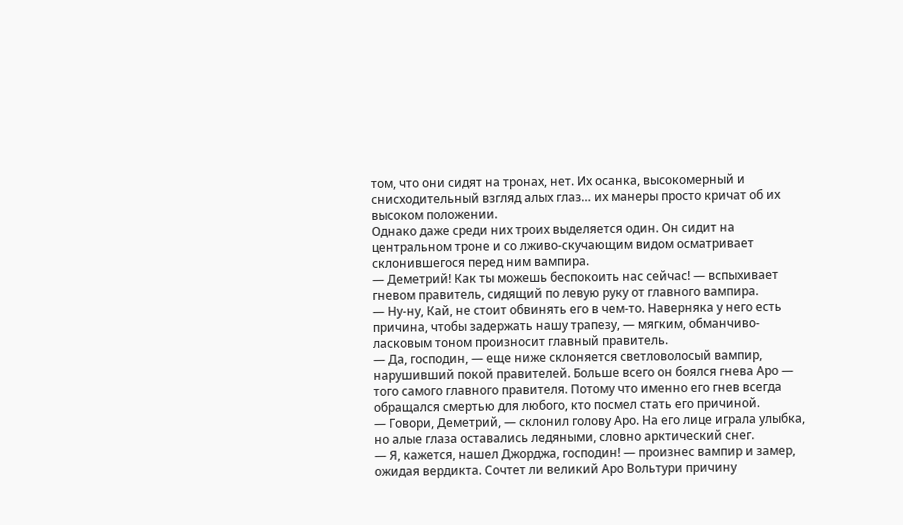том, что они сидят на тронах, нет. Их осанка, высокомерный и снисходительный взгляд алых глаз… их манеры просто кричат об их высоком положении.
Однако даже среди них троих выделяется один. Он сидит на центральном троне и со лживо-скучающим видом осматривает склонившегося перед ним вампира.
— Деметрий! Как ты можешь беспокоить нас сейчас! — вспыхивает гневом правитель, сидящий по левую руку от главного вампира.
— Ну-ну, Кай, не стоит обвинять его в чем-то. Наверняка у него есть причина, чтобы задержать нашу трапезу, — мягким, обманчиво-ласковым тоном произносит главный правитель.
— Да, господин, — еще ниже склоняется светловолосый вампир, нарушивший покой правителей. Больше всего он боялся гнева Аро — того самого главного правителя. Потому что именно его гнев всегда обращался смертью для любого, кто посмел стать его причиной.
— Говори, Деметрий, — склонил голову Аро. На его лице играла улыбка, но алые глаза оставались ледяными, словно арктический снег.
— Я, кажется, нашел Джорджа, господин! — произнес вампир и замер, ожидая вердикта. Сочтет ли великий Аро Вольтури причину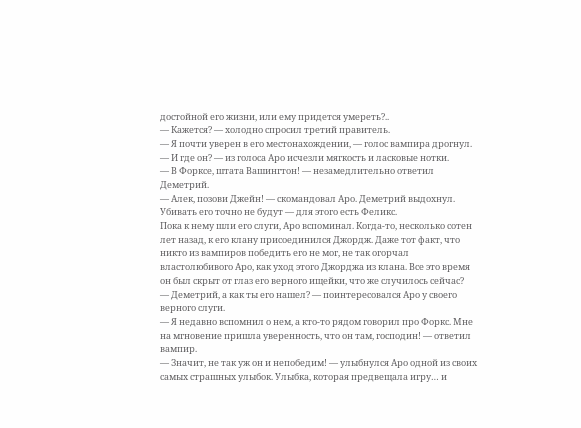достойной его жизни, или ему придется умереть?..
— Кажется? — холодно спросил третий правитель.
— Я почти уверен в его местонахождении, — голос вампира дрогнул.
— И где он? — из голоса Аро исчезли мягкость и ласковые нотки.
— В Форксе, штата Вашингтон! — незамедлительно ответил Деметрий.
— Алек, позови Джейн! — скомандовал Аро. Деметрий выдохнул. Убивать его точно не будут — для этого есть Феликс.
Пока к нему шли его слуги, Аро вспоминал. Когда-то, несколько сотен лет назад, к его клану присоединился Джордж. Даже тот факт, что никто из вампиров победить его не мог, не так огорчал властолюбивого Аро, как уход этого Джорджа из клана. Все это время он был скрыт от глаз его верного ищейки, что же случилось сейчас?
— Деметрий, а как ты его нашел? — поинтересовался Аро у своего верного слуги.
— Я недавно вспомнил о нем, а кто-то рядом говорил про Форкс. Мне на мгновение пришла уверенность, что он там, господин! — ответил вампир.
— Значит, не так уж он и непобедим! — улыбнулся Аро одной из своих самых страшных улыбок. Улыбка, которая предвещала игру… и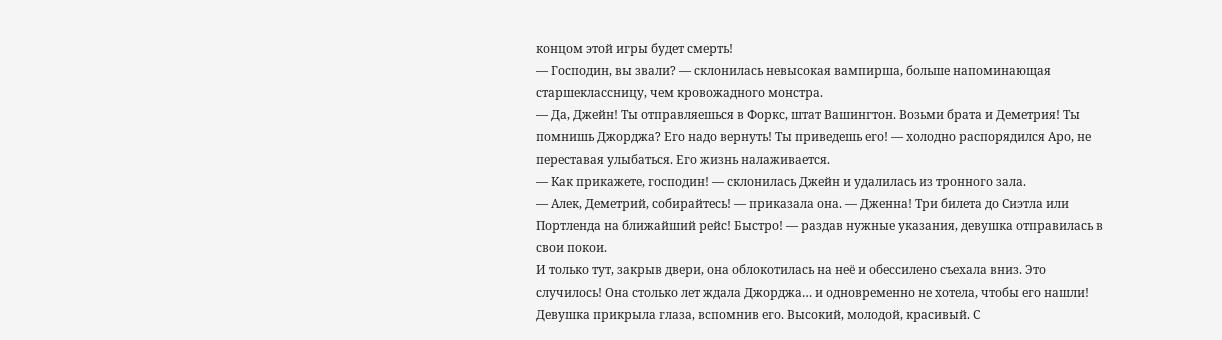концом этой игры будет смерть!
— Господин, вы звали? — склонилась невысокая вампирша, больше напоминающая старшеклассницу, чем кровожадного монстра.
— Да, Джейн! Ты отправляешься в Форкс, штат Вашингтон. Возьми брата и Деметрия! Ты помнишь Джорджа? Его надо вернуть! Ты приведешь его! — холодно распорядился Аро, не переставая улыбаться. Его жизнь налаживается.
— Как прикажете, господин! — склонилась Джейн и удалилась из тронного зала.
— Алек, Деметрий, собирайтесь! — приказала она. — Дженна! Три билета до Сиэтла или Портленда на ближайший рейс! Быстро! — раздав нужные указания, девушка отправилась в свои покои.
И только тут, закрыв двери, она облокотилась на неё и обессилено съехала вниз. Это случилось! Она столько лет ждала Джорджа… и одновременно не хотела, чтобы его нашли! Девушка прикрыла глаза, вспомнив его. Высокий, молодой, красивый. С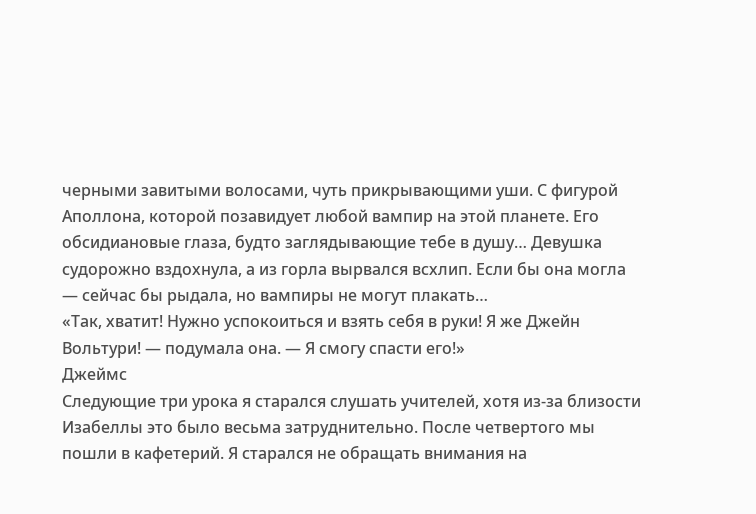черными завитыми волосами, чуть прикрывающими уши. С фигурой Аполлона, которой позавидует любой вампир на этой планете. Его обсидиановые глаза, будто заглядывающие тебе в душу… Девушка судорожно вздохнула, а из горла вырвался всхлип. Если бы она могла — сейчас бы рыдала, но вампиры не могут плакать…
«Так, хватит! Нужно успокоиться и взять себя в руки! Я же Джейн Вольтури! — подумала она. — Я смогу спасти его!»
Джеймс
Следующие три урока я старался слушать учителей, хотя из-за близости Изабеллы это было весьма затруднительно. После четвертого мы пошли в кафетерий. Я старался не обращать внимания на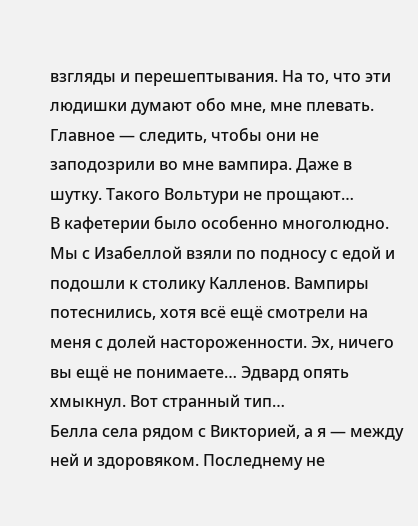взгляды и перешептывания. На то, что эти людишки думают обо мне, мне плевать. Главное — следить, чтобы они не заподозрили во мне вампира. Даже в шутку. Такого Вольтури не прощают…
В кафетерии было особенно многолюдно. Мы с Изабеллой взяли по подносу с едой и подошли к столику Калленов. Вампиры потеснились, хотя всё ещё смотрели на меня с долей настороженности. Эх, ничего вы ещё не понимаете… Эдвард опять хмыкнул. Вот странный тип…
Белла села рядом с Викторией, а я — между ней и здоровяком. Последнему не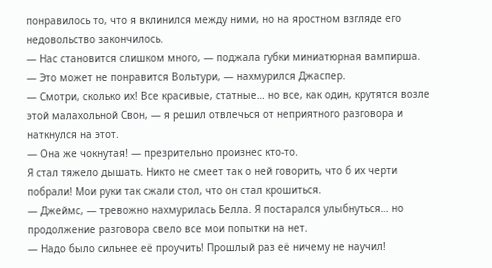понравилось то, что я вклинился между ними, но на яростном взгляде его недовольство закончилось.
— Нас становится слишком много, — поджала губки миниатюрная вампирша.
— Это может не понравится Вольтури, — нахмурился Джаспер.
— Смотри, сколько их! Все красивые, статные… но все, как один, крутятся возле этой малахольной Свон, — я решил отвлечься от неприятного разговора и наткнулся на этот.
— Она же чокнутая! — презрительно произнес кто-то.
Я стал тяжело дышать. Никто не смеет так о ней говорить, что б их черти побрали! Мои руки так сжали стол, что он стал крошиться.
— Джеймс, — тревожно нахмурилась Белла. Я постарался улыбнуться… но продолжение разговора свело все мои попытки на нет.
— Надо было сильнее её проучить! Прошлый раз её ничему не научил!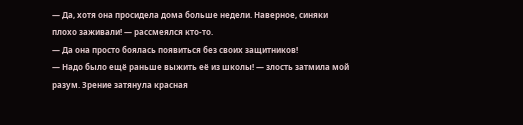— Да, хотя она просидела дома больше недели. Наверное, синяки плохо заживали! — рассмеялся кто-то.
— Да она просто боялась появиться без своих защитников!
— Надо было ещё раньше выжить её из школы! — злость затмила мой разум. Зрение затянула красная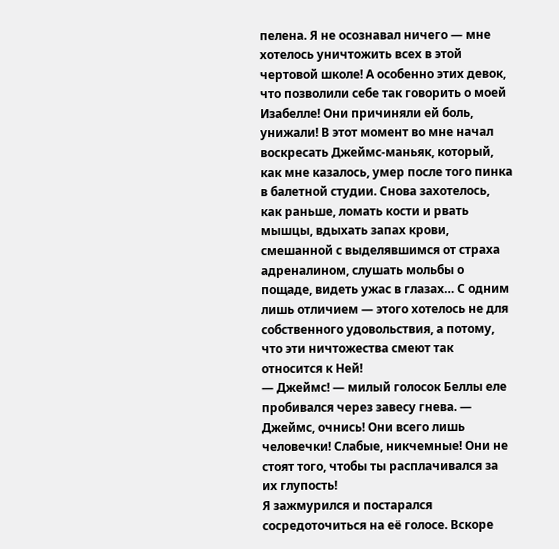пелена. Я не осознавал ничего — мне хотелось уничтожить всех в этой чертовой школе! А особенно этих девок, что позволили себе так говорить о моей Изабелле! Они причиняли ей боль, унижали! В этот момент во мне начал воскресать Джеймс-маньяк, который, как мне казалось, умер после того пинка в балетной студии. Снова захотелось, как раньше, ломать кости и рвать мышцы, вдыхать запах крови, смешанной с выделявшимся от страха адреналином, слушать мольбы о пощаде, видеть ужас в глазах… С одним лишь отличием — этого хотелось не для собственного удовольствия, а потому, что эти ничтожества смеют так относится к Ней!
— Джеймс! — милый голосок Беллы еле пробивался через завесу гнева. — Джеймс, очнись! Они всего лишь человечки! Слабые, никчемные! Они не стоят того, чтобы ты расплачивался за их глупость!
Я зажмурился и постарался сосредоточиться на её голосе. Вскоре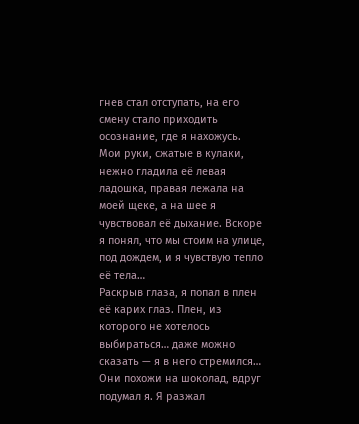гнев стал отступать, на его смену стало приходить осознание, где я нахожусь. Мои руки, сжатые в кулаки, нежно гладила её левая ладошка, правая лежала на моей щеке, а на шее я чувствовал её дыхание. Вскоре я понял, что мы стоим на улице, под дождем, и я чувствую тепло её тела…
Раскрыв глаза, я попал в плен её карих глаз. Плен, из которого не хотелось выбираться… даже можно сказать — я в него стремился… Они похожи на шоколад, вдруг подумал я. Я разжал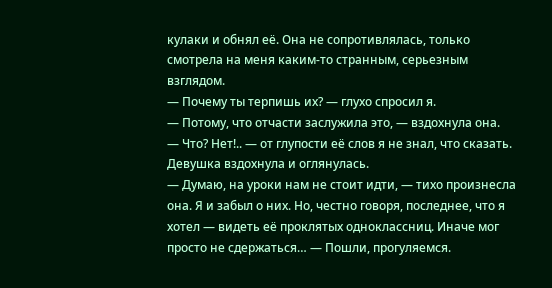кулаки и обнял её. Она не сопротивлялась, только смотрела на меня каким-то странным, серьезным взглядом.
— Почему ты терпишь их? — глухо спросил я.
— Потому, что отчасти заслужила это, — вздохнула она.
— Что? Нет!.. — от глупости её слов я не знал, что сказать. Девушка вздохнула и оглянулась.
— Думаю, на уроки нам не стоит идти, — тихо произнесла она. Я и забыл о них. Но, честно говоря, последнее, что я хотел — видеть её проклятых одноклассниц. Иначе мог просто не сдержаться… — Пошли, прогуляемся.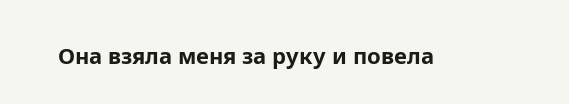Она взяла меня за руку и повела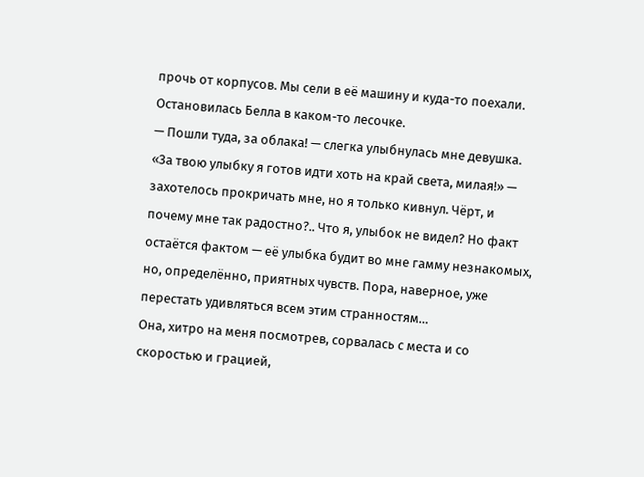прочь от корпусов. Мы сели в её машину и куда-то поехали. Остановилась Белла в каком-то лесочке.
— Пошли туда, за облака! — слегка улыбнулась мне девушка. «За твою улыбку я готов идти хоть на край света, милая!» — захотелось прокричать мне, но я только кивнул. Чёрт, и почему мне так радостно?.. Что я, улыбок не видел? Но факт остаётся фактом — её улыбка будит во мне гамму незнакомых, но, определённо, приятных чувств. Пора, наверное, уже перестать удивляться всем этим странностям…
Она, хитро на меня посмотрев, сорвалась с места и со скоростью и грацией,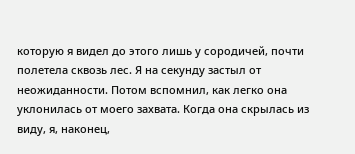которую я видел до этого лишь у сородичей, почти полетела сквозь лес. Я на секунду застыл от неожиданности. Потом вспомнил, как легко она уклонилась от моего захвата. Когда она скрылась из виду, я, наконец,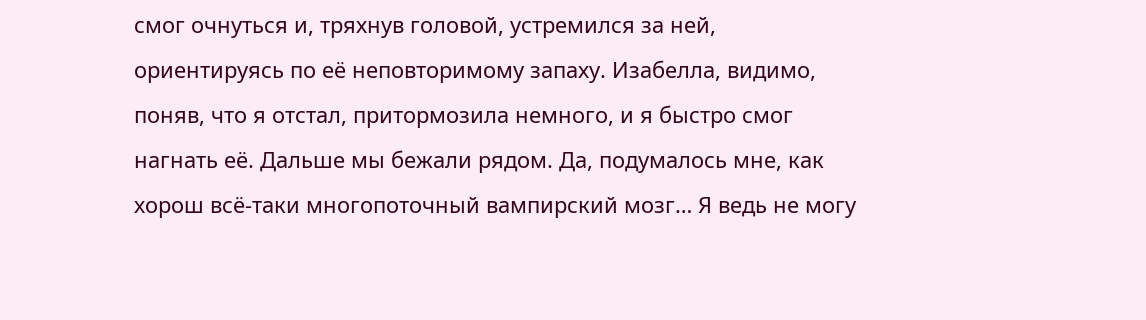смог очнуться и, тряхнув головой, устремился за ней, ориентируясь по её неповторимому запаху. Изабелла, видимо, поняв, что я отстал, притормозила немного, и я быстро смог нагнать её. Дальше мы бежали рядом. Да, подумалось мне, как хорош всё-таки многопоточный вампирский мозг… Я ведь не могу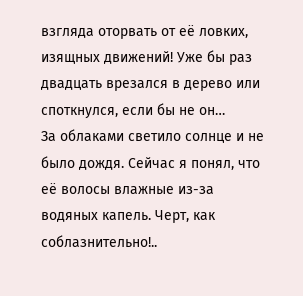взгляда оторвать от её ловких, изящных движений! Уже бы раз двадцать врезался в дерево или споткнулся, если бы не он…
За облаками светило солнце и не было дождя. Сейчас я понял, что её волосы влажные из-за водяных капель. Черт, как соблазнительно!..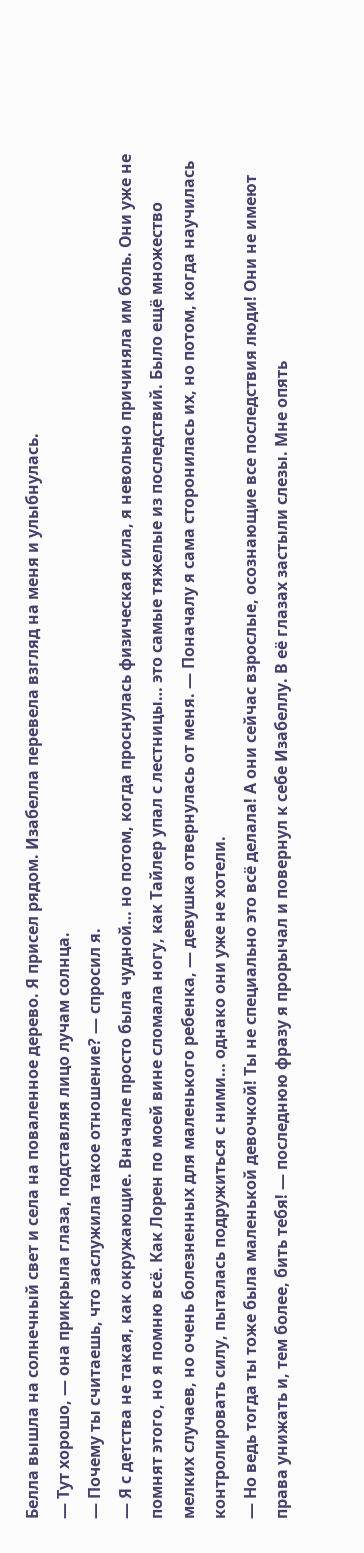Белла вышла на солнечный свет и села на поваленное дерево. Я присел рядом. Изабелла перевела взгляд на меня и улыбнулась.
— Тут хорошо, — она прикрыла глаза, подставляя лицо лучам солнца.
— Почему ты считаешь, что заслужила такое отношение? — спросил я.
— Я с детства не такая, как окружающие. Вначале просто была чудной… но потом, когда проснулась физическая сила, я невольно причиняла им боль. Они уже не помнят этого, но я помню всё. Как Лорен по моей вине сломала ногу, как Тайлер упал с лестницы… это самые тяжелые из последствий. Было ещё множество мелких случаев, но очень болезненных для маленького ребенка, — девушка отвернулась от меня. — Поначалу я сама сторонилась их, но потом, когда научилась контролировать силу, пыталась подружиться с ними… однако они уже не хотели.
— Но ведь тогда ты тоже была маленькой девочкой! Ты не специально это всё делала! А они сейчас взрослые, осознающие все последствия люди! Они не имеют права унижать и, тем более, бить тебя! — последнюю фразу я прорычал и повернул к себе Изабеллу. В её глазах застыли слезы. Мне опять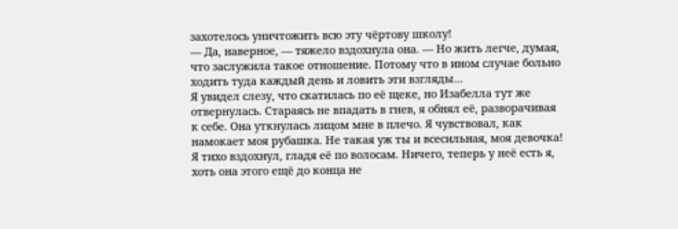захотелось уничтожить всю эту чёртову школу!
— Да, наверное, — тяжело вздохнула она. — Но жить легче, думая, что заслужила такое отношение. Потому что в ином случае больно ходить туда каждый день и ловить эти взгляды…
Я увидел слезу, что скатилась по её щеке, но Изабелла тут же отвернулась. Стараясь не впадать в гнев, я обнял её, разворачивая к себе. Она уткнулась лицом мне в плечо. Я чувствовал, как намокает моя рубашка. Не такая уж ты и всесильная, моя девочка! Я тихо вздохнул, гладя её по волосам. Ничего, теперь у неё есть я, хоть она этого ещё до конца не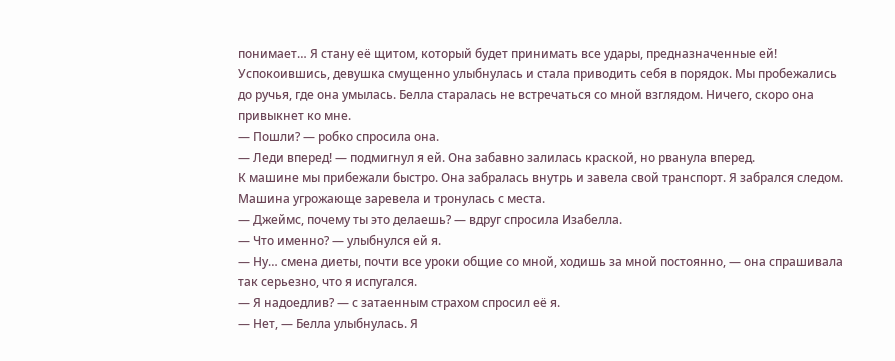понимает… Я стану её щитом, который будет принимать все удары, предназначенные ей!
Успокоившись, девушка смущенно улыбнулась и стала приводить себя в порядок. Мы пробежались до ручья, где она умылась. Белла старалась не встречаться со мной взглядом. Ничего, скоро она привыкнет ко мне.
— Пошли? — робко спросила она.
— Леди вперед! — подмигнул я ей. Она забавно залилась краской, но рванула вперед.
К машине мы прибежали быстро. Она забралась внутрь и завела свой транспорт. Я забрался следом. Машина угрожающе заревела и тронулась с места.
— Джеймс, почему ты это делаешь? — вдруг спросила Изабелла.
— Что именно? — улыбнулся ей я.
— Ну… смена диеты, почти все уроки общие со мной, ходишь за мной постоянно, — она спрашивала так серьезно, что я испугался.
— Я надоедлив? — с затаенным страхом спросил её я.
— Нет, — Белла улыбнулась. Я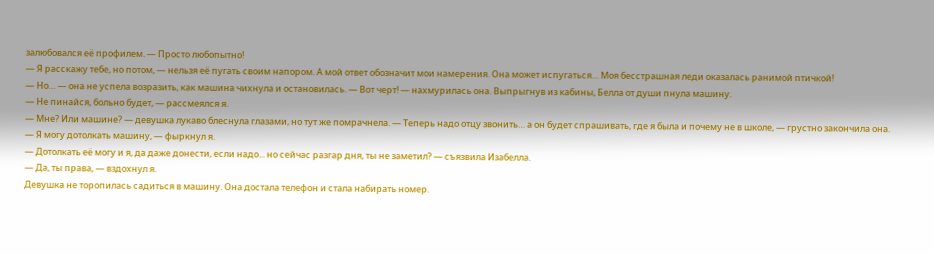залюбовался её профилем. — Просто любопытно!
— Я расскажу тебе, но потом, — нельзя её пугать своим напором. А мой ответ обозначит мои намерения. Она может испугаться… Моя бесстрашная леди оказалась ранимой птичкой!
— Но… — она не успела возразить, как машина чихнула и остановилась. — Вот черт! — нахмурилась она. Выпрыгнув из кабины, Белла от души пнула машину.
— Не пинайся, больно будет, — рассмеялся я.
— Мне? Или машине? — девушка лукаво блеснула глазами, но тут же помрачнела. — Теперь надо отцу звонить… а он будет спрашивать, где я была и почему не в школе, — грустно закончила она.
— Я могу дотолкать машину, — фыркнул я.
— Дотолкать её могу и я, да даже донести, если надо... но сейчас разгар дня, ты не заметил? — съязвила Изабелла.
— Да, ты права, — вздохнул я.
Девушка не торопилась садиться в машину. Она достала телефон и стала набирать номер.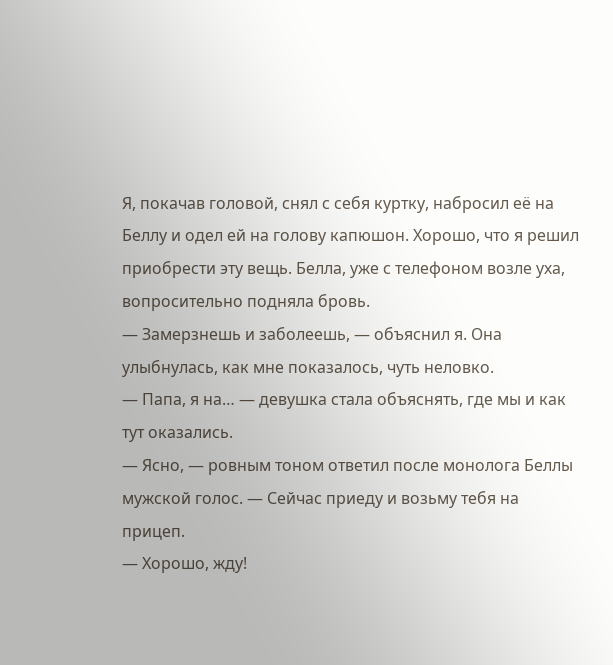Я, покачав головой, снял с себя куртку, набросил её на Беллу и одел ей на голову капюшон. Хорошо, что я решил приобрести эту вещь. Белла, уже с телефоном возле уха, вопросительно подняла бровь.
— Замерзнешь и заболеешь, — объяснил я. Она улыбнулась, как мне показалось, чуть неловко.
— Папа, я на… — девушка стала объяснять, где мы и как тут оказались.
— Ясно, — ровным тоном ответил после монолога Беллы мужской голос. — Сейчас приеду и возьму тебя на прицеп.
— Хорошо, жду!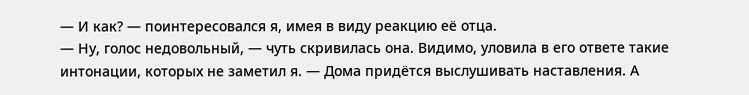— И как? — поинтересовался я, имея в виду реакцию её отца.
— Ну, голос недовольный, — чуть скривилась она. Видимо, уловила в его ответе такие интонации, которых не заметил я. — Дома придётся выслушивать наставления. А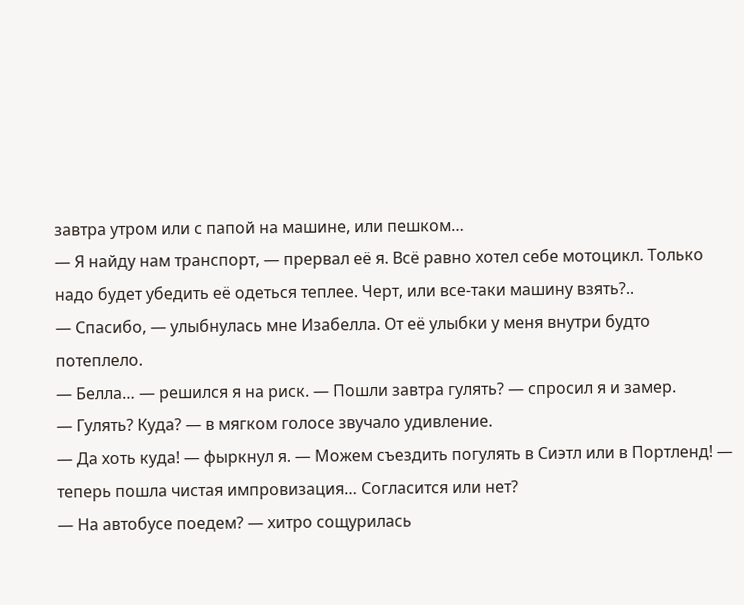завтра утром или с папой на машине, или пешком…
— Я найду нам транспорт, — прервал её я. Всё равно хотел себе мотоцикл. Только надо будет убедить её одеться теплее. Черт, или все-таки машину взять?..
— Спасибо, — улыбнулась мне Изабелла. От её улыбки у меня внутри будто потеплело.
— Белла… — решился я на риск. — Пошли завтра гулять? — спросил я и замер.
— Гулять? Куда? — в мягком голосе звучало удивление.
— Да хоть куда! — фыркнул я. — Можем съездить погулять в Сиэтл или в Портленд! — теперь пошла чистая импровизация… Согласится или нет?
— На автобусе поедем? — хитро сощурилась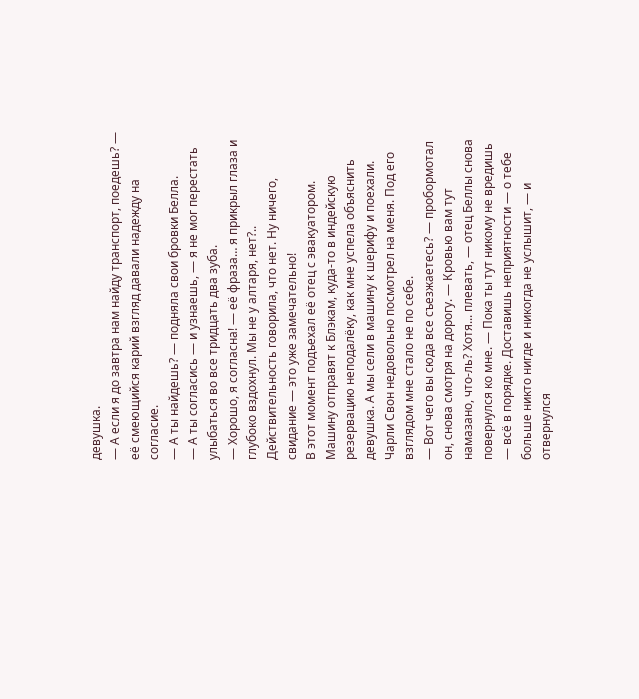девушка.
— А если я до завтра нам найду транспорт, поедешь? — её смеющийся карий взгляд давали надежду на согласие.
— А ты найдешь? — подняла свои бровки Белла.
— А ты согласись — и узнаешь, — я не мог перестать улыбаться во все тридцать два зуба.
— Хорошо, я согласна! — её фраза… я прикрыл глаза и глубоко вздохнул. Мы не у алтаря, нет?.. Действительность говорила, что нет. Ну ничего, свидание — это уже замечательно!
В этот момент подъехал её отец с эвакуатором. Машину отправят к Блэкам, куда-то в индейскую резервацию неподалёку, как мне успела объяснить девушка. А мы сели в машину к шерифу и поехали. Чарли Свон недовольно посмотрел на меня. Под его взглядом мне стало не по себе.
— Вот чего вы сюда все съезжаетесь? — пробормотал он, снова смотря на дорогу. — Кровью вам тут намазано, что-ль? Хотя... плевать, — отец Беллы снова повернулся ко мне. — Пока ты тут никому не вредишь — всё в порядке. Доставишь неприятности — о тебе больше никто нигде и никогда не услышит, — и отвернулся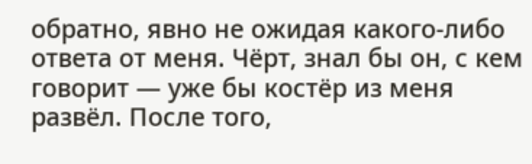обратно, явно не ожидая какого-либо ответа от меня. Чёрт, знал бы он, с кем говорит — уже бы костёр из меня развёл. После того,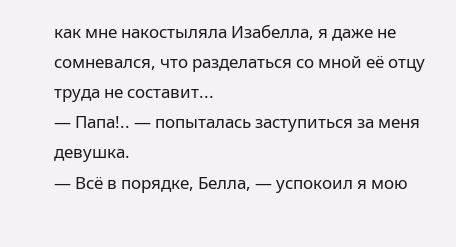как мне накостыляла Изабелла, я даже не сомневался, что разделаться со мной её отцу труда не составит...
— Папа!.. — попыталась заступиться за меня девушка.
— Всё в порядке, Белла, — успокоил я мою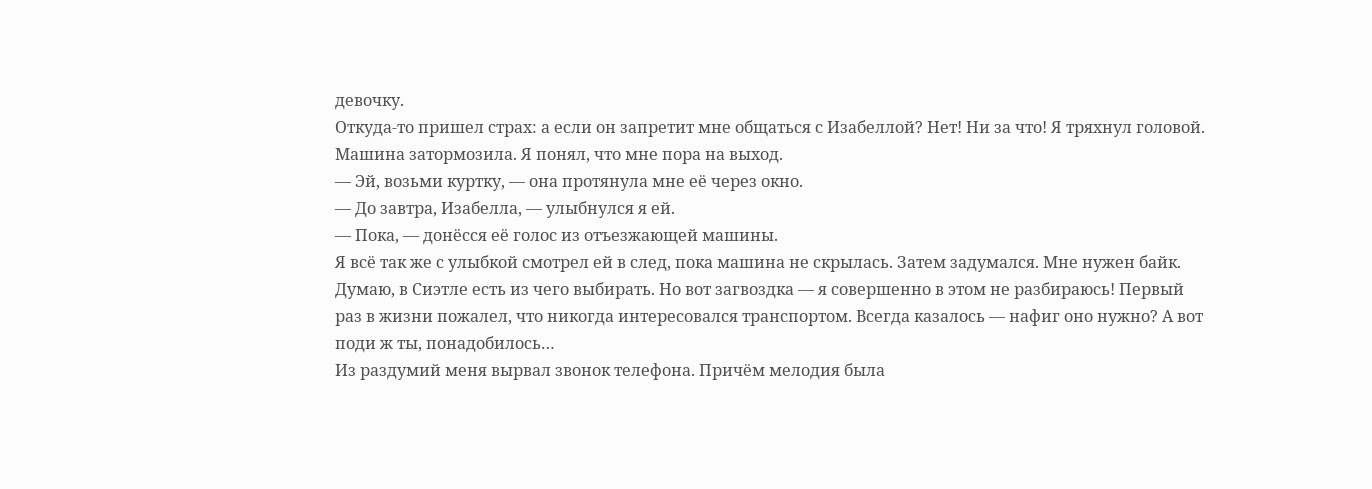девочку.
Откуда-то пришел страх: а если он запретит мне общаться с Изабеллой? Нет! Ни за что! Я тряхнул головой. Машина затормозила. Я понял, что мне пора на выход.
— Эй, возьми куртку, — она протянула мне её через окно.
— До завтра, Изабелла, — улыбнулся я ей.
— Пока, — донёсся её голос из отъезжающей машины.
Я всё так же с улыбкой смотрел ей в след, пока машина не скрылась. Затем задумался. Мне нужен байк. Думаю, в Сиэтле есть из чего выбирать. Но вот загвоздка — я совершенно в этом не разбираюсь! Первый раз в жизни пожалел, что никогда интересовался транспортом. Всегда казалось — нафиг оно нужно? А вот поди ж ты, понадобилось…
Из раздумий меня вырвал звонок телефона. Причём мелодия была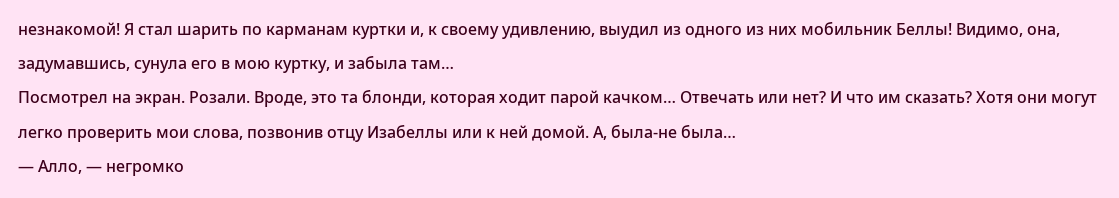незнакомой! Я стал шарить по карманам куртки и, к своему удивлению, выудил из одного из них мобильник Беллы! Видимо, она, задумавшись, сунула его в мою куртку, и забыла там…
Посмотрел на экран. Розали. Вроде, это та блонди, которая ходит парой качком… Отвечать или нет? И что им сказать? Хотя они могут легко проверить мои слова, позвонив отцу Изабеллы или к ней домой. А, была-не была…
— Алло, — негромко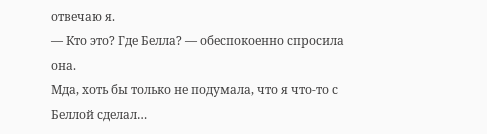отвечаю я.
— Кто это? Где Белла? — обеспокоенно спросила она.
Мда, хоть бы только не подумала, что я что-то с Беллой сделал…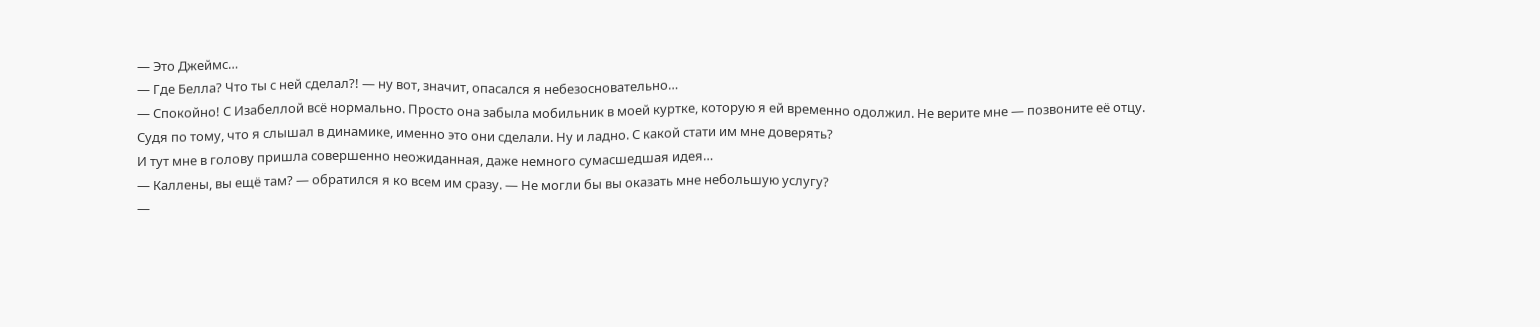— Это Джеймс…
— Где Белла? Что ты с ней сделал?! — ну вот, значит, опасался я небезосновательно…
— Спокойно! С Изабеллой всё нормально. Просто она забыла мобильник в моей куртке, которую я ей временно одолжил. Не верите мне — позвоните её отцу.
Судя по тому, что я слышал в динамике, именно это они сделали. Ну и ладно. С какой стати им мне доверять?
И тут мне в голову пришла совершенно неожиданная, даже немного сумасшедшая идея…
— Каллены, вы ещё там? — обратился я ко всем им сразу. — Не могли бы вы оказать мне небольшую услугу?
—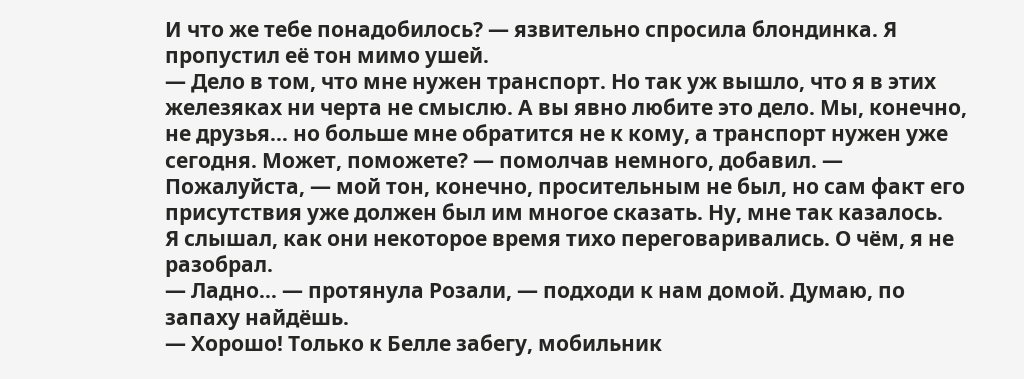И что же тебе понадобилось? — язвительно спросила блондинка. Я пропустил её тон мимо ушей.
— Дело в том, что мне нужен транспорт. Но так уж вышло, что я в этих железяках ни черта не смыслю. А вы явно любите это дело. Мы, конечно, не друзья… но больше мне обратится не к кому, а транспорт нужен уже сегодня. Может, поможете? — помолчав немного, добавил. — Пожалуйста, — мой тон, конечно, просительным не был, но сам факт его присутствия уже должен был им многое сказать. Ну, мне так казалось.
Я слышал, как они некоторое время тихо переговаривались. О чём, я не разобрал.
— Ладно… — протянула Розали, — подходи к нам домой. Думаю, по запаху найдёшь.
— Хорошо! Только к Белле забегу, мобильник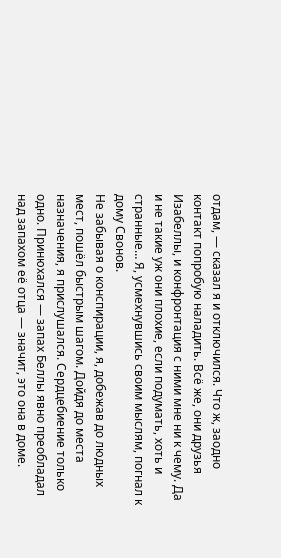отдам, — сказал я и отключился. Что ж, заодно контакт попробую наладить. Всё же, они друзья Изабеллы, и конфронтация с ними мне ни к чему. Да и не такие уж они плохие, если подумать, хоть и странные… Я, усмехнувшись своим мыслям, погнал к дому Свонов.
Не забывая о конспирации, я, добежав до людных мест, пошёл быстрым шагом. Дойдя до места назначения, я прислушался. Сердцебиение только одно. Принюхался — запах Беллы явно преобладал над запахом её отца — значит, это она в доме.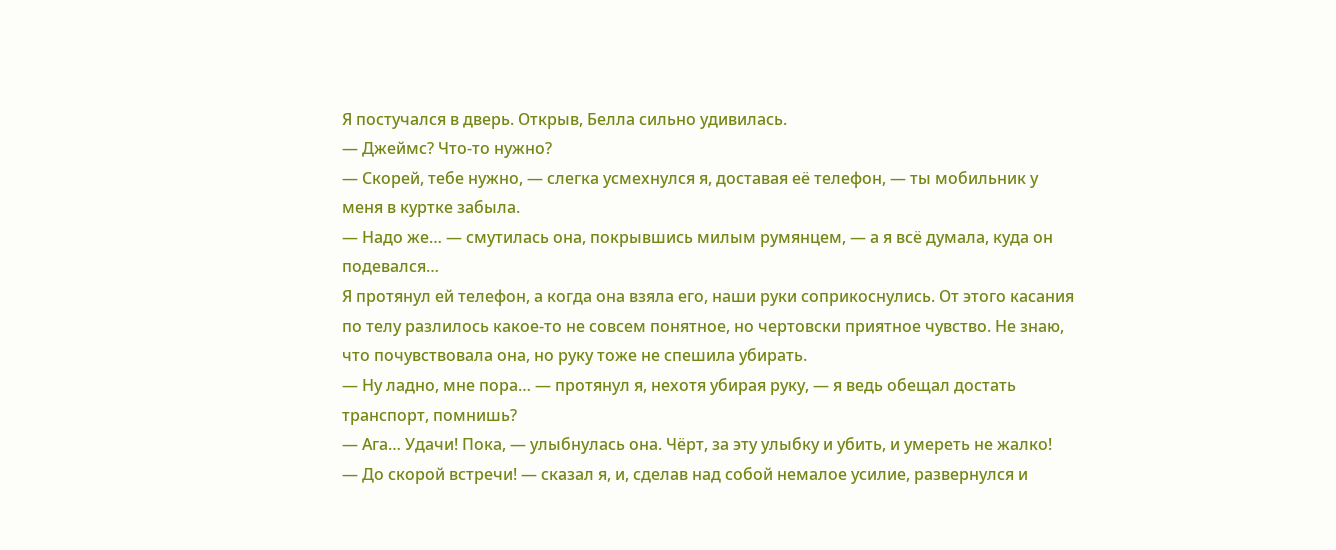Я постучался в дверь. Открыв, Белла сильно удивилась.
— Джеймс? Что-то нужно?
— Скорей, тебе нужно, — слегка усмехнулся я, доставая её телефон, — ты мобильник у меня в куртке забыла.
— Надо же… — смутилась она, покрывшись милым румянцем, — а я всё думала, куда он подевался…
Я протянул ей телефон, а когда она взяла его, наши руки соприкоснулись. От этого касания по телу разлилось какое-то не совсем понятное, но чертовски приятное чувство. Не знаю, что почувствовала она, но руку тоже не спешила убирать.
— Ну ладно, мне пора… — протянул я, нехотя убирая руку, — я ведь обещал достать транспорт, помнишь?
— Ага… Удачи! Пока, — улыбнулась она. Чёрт, за эту улыбку и убить, и умереть не жалко!
— До скорой встречи! — сказал я, и, сделав над собой немалое усилие, развернулся и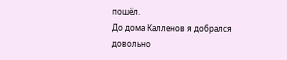пошёл.
До дома Калленов я добрался довольно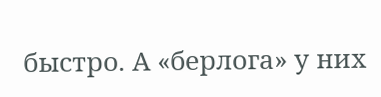быстро. А «берлога» у них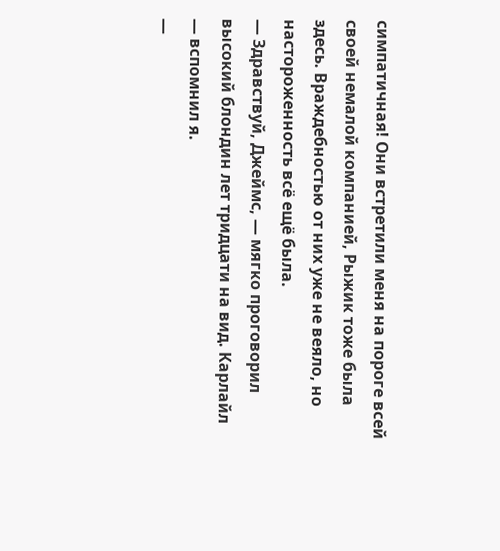симпатичная! Они встретили меня на пороге всей своей немалой компанией, Рыжик тоже была здесь. Враждебностью от них уже не веяло, но настороженность всё ещё была.
— Здравствуй, Джеймс, — мягко проговорил высокий блондин лет тридцати на вид. Карлайл — вспомнил я.
—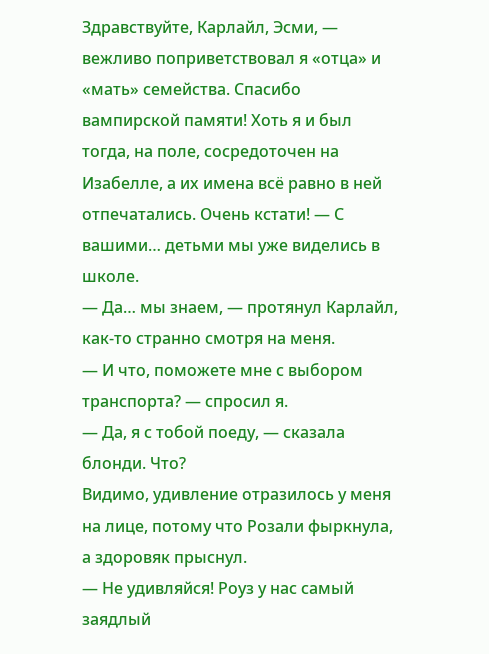Здравствуйте, Карлайл, Эсми, — вежливо поприветствовал я «отца» и «мать» семейства. Спасибо вампирской памяти! Хоть я и был тогда, на поле, сосредоточен на Изабелле, а их имена всё равно в ней отпечатались. Очень кстати! — С вашими… детьми мы уже виделись в школе.
— Да… мы знаем, — протянул Карлайл, как-то странно смотря на меня.
— И что, поможете мне с выбором транспорта? — спросил я.
— Да, я с тобой поеду, — сказала блонди. Что?
Видимо, удивление отразилось у меня на лице, потому что Розали фыркнула, а здоровяк прыснул.
— Не удивляйся! Роуз у нас самый заядлый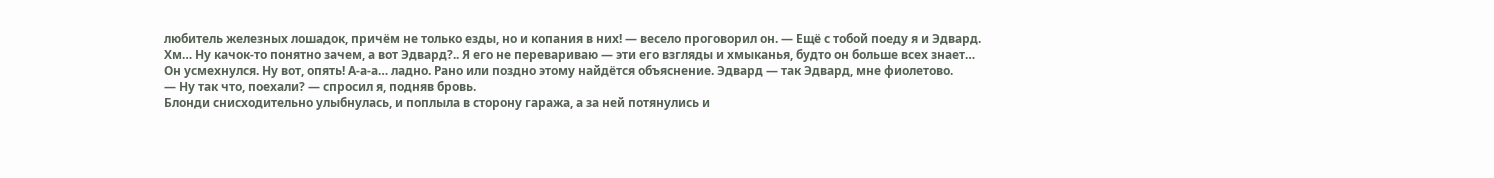любитель железных лошадок, причём не только езды, но и копания в них! — весело проговорил он. — Ещё с тобой поеду я и Эдвард.
Хм… Ну качок-то понятно зачем, а вот Эдвард?.. Я его не перевариваю — эти его взгляды и хмыканья, будто он больше всех знает…
Он усмехнулся. Ну вот, опять! А-а-а… ладно. Рано или поздно этому найдётся объяснение. Эдвард — так Эдвард, мне фиолетово.
— Ну так что, поехали? — спросил я, подняв бровь.
Блонди снисходительно улыбнулась, и поплыла в сторону гаража, а за ней потянулись и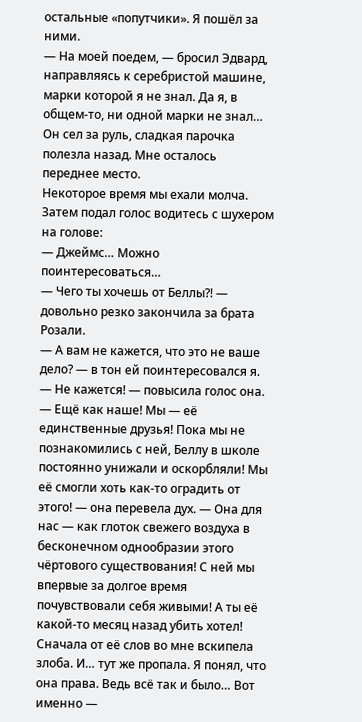остальные «попутчики». Я пошёл за ними.
— На моей поедем, — бросил Эдвард, направляясь к серебристой машине, марки которой я не знал. Да я, в общем-то, ни одной марки не знал…
Он сел за руль, сладкая парочка полезла назад. Мне осталось переднее место.
Некоторое время мы ехали молча. Затем подал голос водитесь с шухером на голове:
— Джеймс… Можно поинтересоваться…
— Чего ты хочешь от Беллы?! — довольно резко закончила за брата Розали.
— А вам не кажется, что это не ваше дело? — в тон ей поинтересовался я.
— Не кажется! — повысила голос она. — Ещё как наше! Мы — её единственные друзья! Пока мы не познакомились с ней, Беллу в школе постоянно унижали и оскорбляли! Мы её смогли хоть как-то оградить от этого! — она перевела дух. — Она для нас — как глоток свежего воздуха в бесконечном однообразии этого чёртового существования! С ней мы впервые за долгое время почувствовали себя живыми! А ты её какой-то месяц назад убить хотел!
Сначала от её слов во мне вскипела злоба. И… тут же пропала. Я понял, что она права. Ведь всё так и было… Вот именно —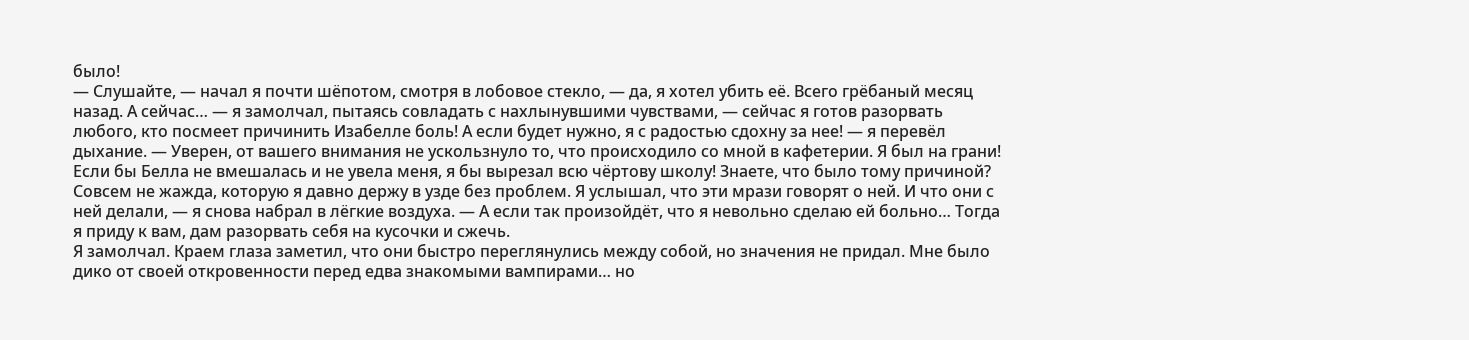было!
— Слушайте, — начал я почти шёпотом, смотря в лобовое стекло, — да, я хотел убить её. Всего грёбаный месяц назад. А сейчас… — я замолчал, пытаясь совладать с нахлынувшими чувствами, — сейчас я готов разорвать любого, кто посмеет причинить Изабелле боль! А если будет нужно, я с радостью сдохну за нее! — я перевёл дыхание. — Уверен, от вашего внимания не ускользнуло то, что происходило со мной в кафетерии. Я был на грани! Если бы Белла не вмешалась и не увела меня, я бы вырезал всю чёртову школу! Знаете, что было тому причиной? Совсем не жажда, которую я давно держу в узде без проблем. Я услышал, что эти мрази говорят о ней. И что они с ней делали, — я снова набрал в лёгкие воздуха. — А если так произойдёт, что я невольно сделаю ей больно… Тогда я приду к вам, дам разорвать себя на кусочки и сжечь.
Я замолчал. Краем глаза заметил, что они быстро переглянулись между собой, но значения не придал. Мне было дико от своей откровенности перед едва знакомыми вампирами… но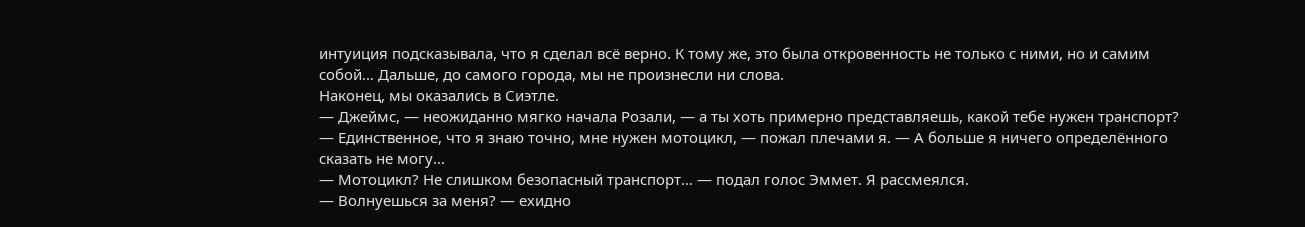интуиция подсказывала, что я сделал всё верно. К тому же, это была откровенность не только с ними, но и самим собой… Дальше, до самого города, мы не произнесли ни слова.
Наконец, мы оказались в Сиэтле.
— Джеймс, — неожиданно мягко начала Розали, — а ты хоть примерно представляешь, какой тебе нужен транспорт?
— Единственное, что я знаю точно, мне нужен мотоцикл, — пожал плечами я. — А больше я ничего определённого сказать не могу…
— Мотоцикл? Не слишком безопасный транспорт… — подал голос Эммет. Я рассмеялся.
— Волнуешься за меня? — ехидно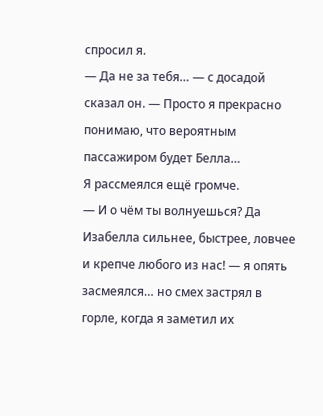спросил я.
— Да не за тебя… — с досадой сказал он. — Просто я прекрасно понимаю, что вероятным пассажиром будет Белла…
Я рассмеялся ещё громче.
— И о чём ты волнуешься? Да Изабелла сильнее, быстрее, ловчее и крепче любого из нас! — я опять засмеялся… но смех застрял в горле, когда я заметил их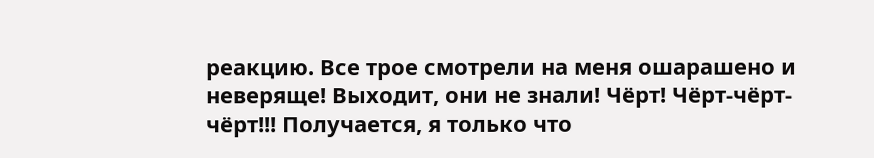реакцию. Все трое смотрели на меня ошарашено и неверяще! Выходит, они не знали! Чёрт! Чёрт-чёрт-чёрт!!! Получается, я только что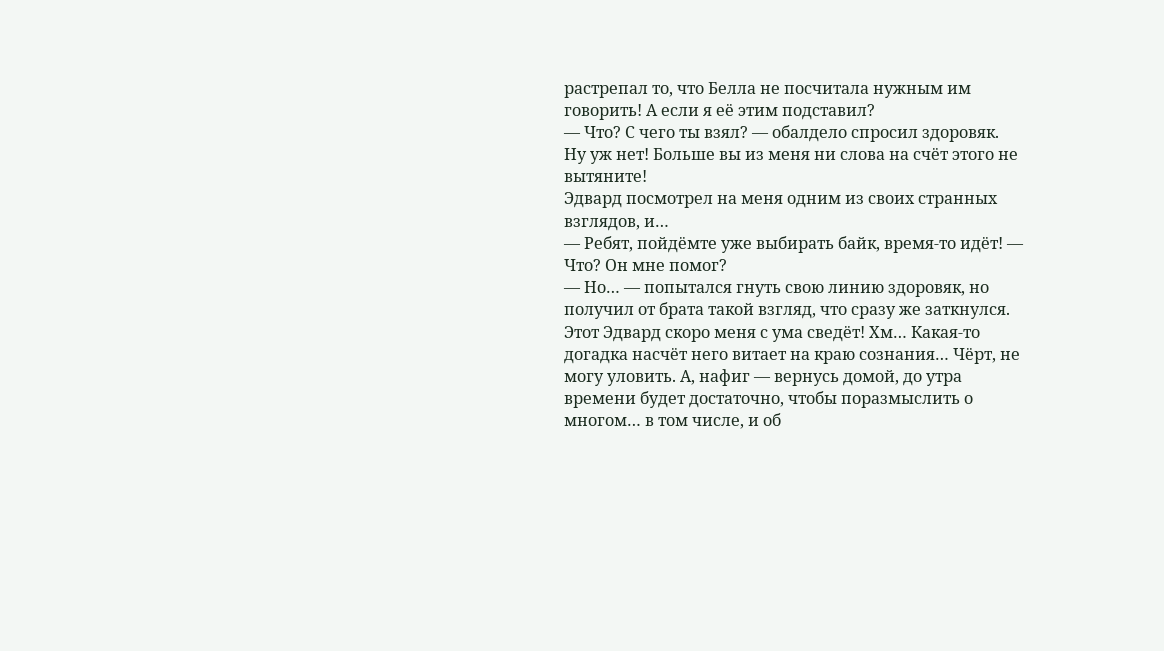растрепал то, что Белла не посчитала нужным им говорить! А если я её этим подставил?
— Что? С чего ты взял? — обалдело спросил здоровяк.
Ну уж нет! Больше вы из меня ни слова на счёт этого не вытяните!
Эдвард посмотрел на меня одним из своих странных взглядов, и…
— Ребят, пойдёмте уже выбирать байк, время-то идёт! — Что? Он мне помог?
— Но… — попытался гнуть свою линию здоровяк, но получил от брата такой взгляд, что сразу же заткнулся.
Этот Эдвард скоро меня с ума сведёт! Хм… Какая-то догадка насчёт него витает на краю сознания… Чёрт, не могу уловить. А, нафиг — вернусь домой, до утра времени будет достаточно, чтобы поразмыслить о многом… в том числе, и об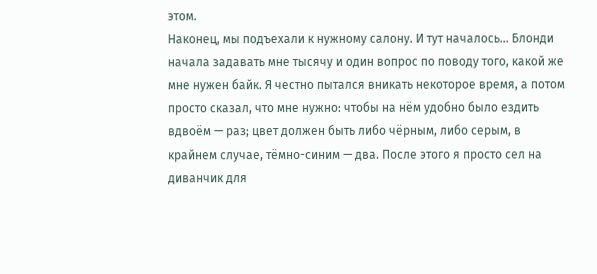этом.
Наконец, мы подъехали к нужному салону. И тут началось… Блонди начала задавать мне тысячу и один вопрос по поводу того, какой же мне нужен байк. Я честно пытался вникать некоторое время, а потом просто сказал, что мне нужно: чтобы на нём удобно было ездить вдвоём — раз; цвет должен быть либо чёрным, либо серым, в крайнем случае, тёмно-синим — два. После этого я просто сел на диванчик для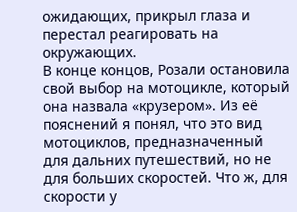ожидающих, прикрыл глаза и перестал реагировать на окружающих.
В конце концов, Розали остановила свой выбор на мотоцикле, который она назвала «крузером». Из её пояснений я понял, что это вид мотоциклов, предназначенный для дальних путешествий, но не для больших скоростей. Что ж, для скорости у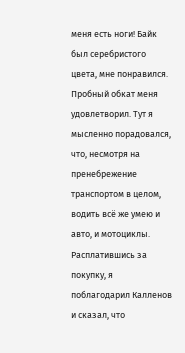меня есть ноги! Байк был серебристого цвета, мне понравился. Пробный обкат меня удовлетворил. Тут я мысленно порадовался, что, несмотря на пренебрежение транспортом в целом, водить всё же умею и авто, и мотоциклы.
Расплатившись за покупку, я поблагодарил Калленов и сказал, что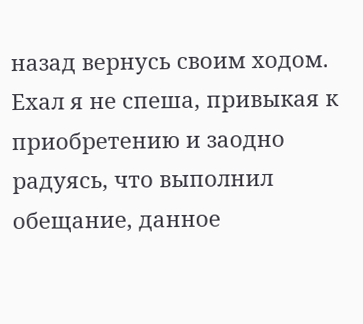назад вернусь своим ходом. Ехал я не спеша, привыкая к приобретению и заодно радуясь, что выполнил обещание, данное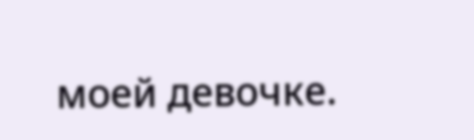моей девочке.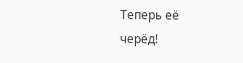Теперь её черёд!